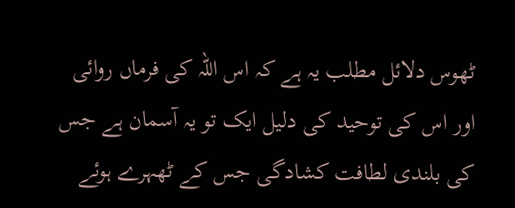ٹھوس دلائل مطلب یہ ہے کہ اس اللہ کی فرماں روائی اور اس کی توحید کی دلیل ایک تو یہ آسمان ہے جس کی بلندی لطافت کشادگی جس کے ٹھہرے ہوئے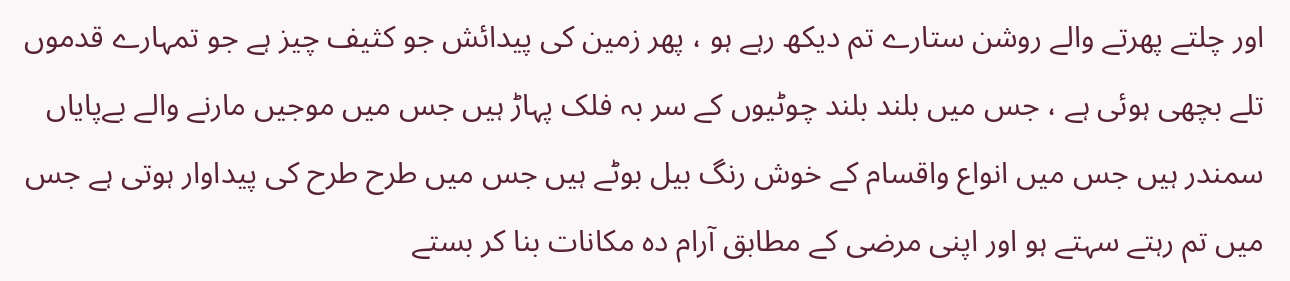اور چلتے پھرتے والے روشن ستارے تم دیکھ رہے ہو ، پھر زمین کی پیدائش جو کثیف چیز ہے جو تمہارے قدموں تلے بچھی ہوئی ہے ، جس میں بلند بلند چوٹیوں کے سر بہ فلک پہاڑ ہیں جس میں موجیں مارنے والے بےپایاں سمندر ہیں جس میں انواع واقسام کے خوش رنگ بیل بوٹے ہیں جس میں طرح طرح کی پیداوار ہوتی ہے جس میں تم رہتے سہتے ہو اور اپنی مرضی کے مطابق آرام دہ مکانات بنا کر بستے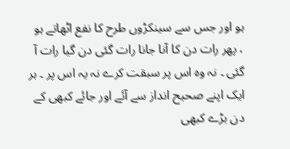ہو اور جس سے سینکڑوں طرح کا نفع اٹھاتے ہو ، پھر رات دن کا آنا جانا رات گئی دن گیا رات آ گئی ۔ نہ وہ اس پر سبقت کرے نہ یہ اس پر ۔ ہر ایک اپنے صحیح انداز سے آئے اور جائے کبھی کے دن بڑے کبھی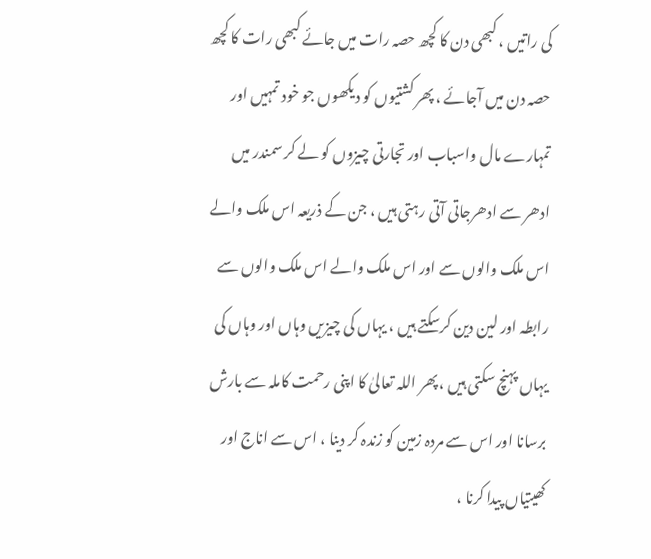کی راتیں ، کبھی دن کا کچھ حصہ رات میں جائے کبھی رات کا کچھ حصہ دن میں آجائے ، پھر کشتیوں کو دیکھوں جو خود تمہیں اور تمہارے مال واسباب اور تجارتی چیزوں کو لے کر سمندر میں ادھر سے ادھرجاتی آتی رہتی ہیں ، جن کے ذریعہ اس ملک والے اس ملک والوں سے اور اس ملک والے اس ملک والوں سے رابطہ اور لین دین کرسکتے ہیں ، یہاں کی چیزیں وہاں اور وہاں کی یہاں پہنچ سکتی ہیں ، پھر اللہ تعالیٰ کا اپنی رحمت کاملہ سے بارش برسانا اور اس سے مردہ زمین کو زندہ کر دینا ، اس سے اناج اور کھیتیاں پیدا کرنا ،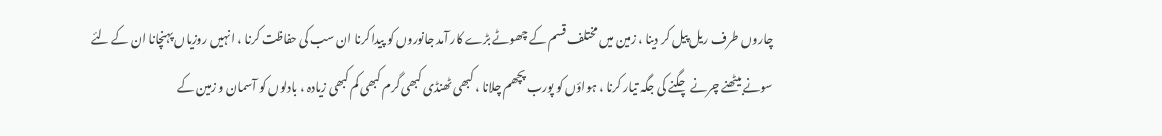چاروں طرف ریل پیل کر دینا ، زمین میں مختلف قسم کے چھوٹے بڑے کار آمد جانوروں کو پیدا کرنا ان سب کی حفاظت کرنا ، انہیں روزیاں پہنچانا ان کے لئے سونے بیٹھنے چرنے چگنے کی جگہ تیار کرنا ، ہواؤں کو پورب پچھم چلانا ، کبھی ٹھنڈی کبھی گرم کبھی کم کبھی زیادہ ، بادلوں کو آسمان و زمین کے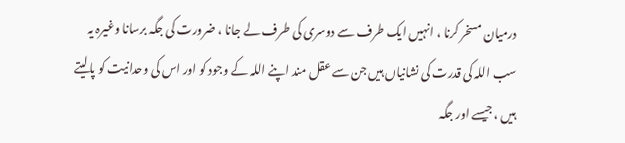درمیان مسخر کرنا ، انہیں ایک طرف سے دوسری کی طرف لے جانا ، ضرورت کی جگہ برسانا وغیرہ یہ سب اللہ کی قدرت کی نشانیاں ہیں جن سے عقل مند اپنے اللہ کے وجود کو اور اس کی وحدانیت کو پالیتے ہیں ، جیسے اور جگہ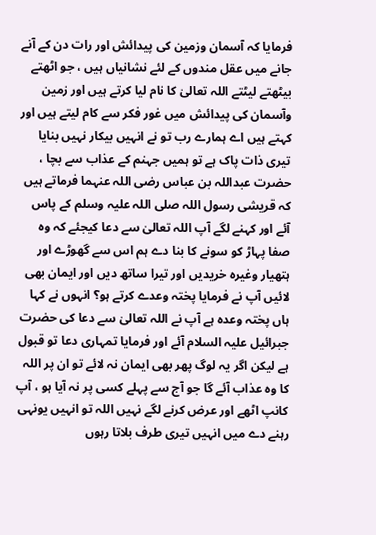فرمایا کہ آسمان وزمین کی پیدائش اور رات دن کے آنے جانے میں عقل مندوں کے لئے نشانیاں ہیں ، جو اٹھتے بیٹھتے لیٹتے اللہ تعالیٰ کا نام لیا کرتے ہیں اور زمین وآسمان کی پیدائش میں غور فکر سے کام لیتے ہیں اور کہتے ہیں اے ہمارے رب تو نے انہیں بیکار نہیں بنایا تیری ذات پاک ہے تو ہمیں جہنم کے عذاب سے بچا ، حضرت عبداللہ بن عباس رضی اللہ عنہما فرماتے ہیں کہ قریشی رسول اللہ صلی اللہ علیہ وسلم کے پاس آئے اور کہنے لگے آپ اللہ تعالیٰ سے دعا کیجئے کہ وہ صفا پہاڑ کو سونے کا بنا دے ہم اس سے گھوڑے اور ہتھیار وغیرہ خریدیں اور تیرا ساتھ دیں اور ایمان بھی لائیں آپ نے فرمایا پختہ وعدے کرتے ہو؟ انہوں نے کہا ہاں پختہ وعدہ ہے آپ نے اللہ تعالیٰ سے دعا کی حضرت جبرائیل علیہ السلام آئے اور فرمایا تمہاری دعا تو قبول ہے لیکن اگر یہ لوگ پھر بھی ایمان نہ لائے تو ان پر اللہ کا وہ عذاب آئے گا جو آج سے پہلے کسی پر نہ آیا ہو ، آپ کانپ اٹھے اور عرض کرنے لگے نہیں اللہ تو انہیں یونہی رہنے دے میں انہیں تیری طرف بلاتا رہوں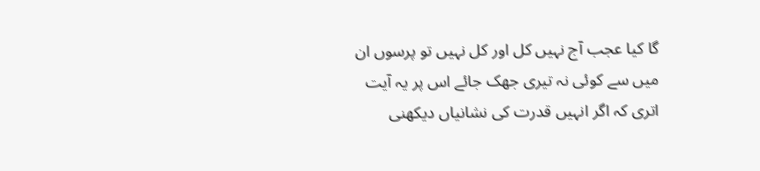گا کیا عجب آج نہیں کل اور کل نہیں تو پرسوں ان میں سے کوئی نہ تیری جھک جائے اس پر یہ آیت اتری کہ اگر انہیں قدرت کی نشانیاں دیکھنی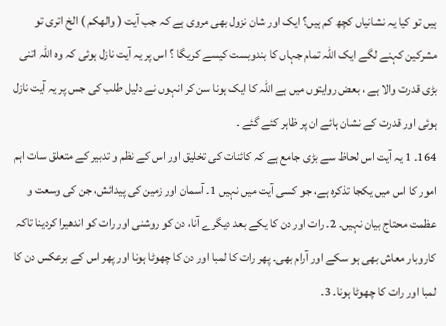ہیں تو کیا یہ نشانیاں کچھ کم ہیں؟ ایک اور شان نزول بھی مروی ہے کہ جب آیت ( والھکم ) الخ اتری تو مشرکین کہنے لگے ایک اللہ تمام جہاں کا بندوبست کیسے کریگا ؟ اس پر یہ آیت نازل ہوئی کہ وہ اللہ اتنی بڑی قدرت والا ہے ، بعض روایتوں میں ہے اللہ کا ایک ہونا سن کر انہوں نے دلیل طلب کی جس پر یہ آیت نازل ہوئی اور قدرت کے نشان ہائے ان پر ظاہر کئے گئے ۔
164۔ 1 یہ آیت اس لحاظ سے بڑی جامع ہے کہ کائنات کی تخلیق اور اس کے نظم و تدبیر کے متعلق سات اہم امور کا اس میں یکجا تذکرہ ہے، جو کسی آیت میں نہیں 1۔ آسمان اور زمین کی پیدائش، جن کی وسعت و عظمت محتاج بیان نہیں۔ 2۔ رات اور دن کا یکے بعد دیگرے آنا، دن کو روشنی اور رات کو اندھیرا کردینا تاکہ کاروبار معاش بھی ہو سکے اور آرام بھی۔ پھر رات کا لمبا اور دن کا چھوٹا ہونا اور پھر اس کے برعکس دن کا لمبا اور رات کا چھوٹا ہونا۔ 3۔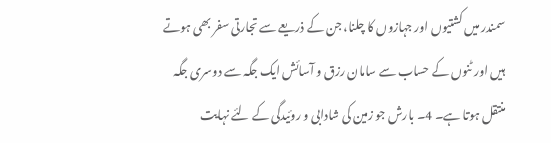سمندر میں کشتیوں اور جہازوں کا چلنا، جن کے ذریعے سے تجارتی سفر بھی ہوتے ہیں اور ٹنوں کے حساب سے سامان رزق و آسائش ایک جگہ سے دوسری جگہ منتقل ہوتا ہے۔ 4۔ بارش جو زمین کی شادابی و روئیدگی کے لئے نہایت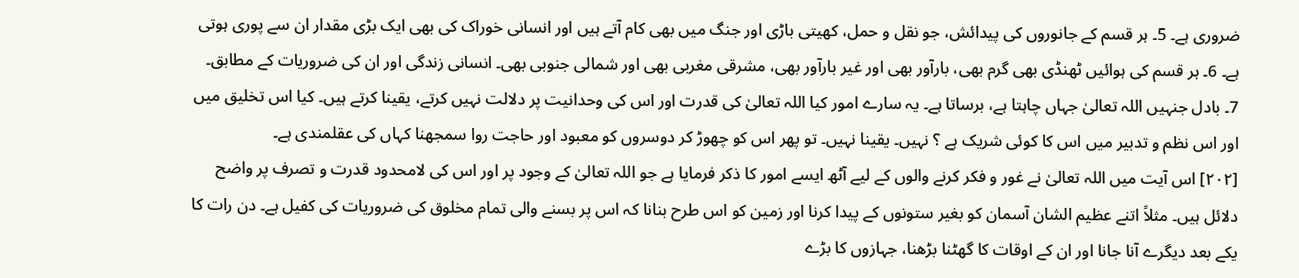ضروری ہے۔ 5۔ ہر قسم کے جانوروں کی پیدائش، جو نقل و حمل، کھیتی باڑی اور جنگ میں بھی کام آتے ہیں اور انسانی خوراک کی بھی ایک بڑی مقدار ان سے پوری ہوتی ہے۔ 6۔ ہر قسم کی ہوائیں ٹھنڈی بھی گرم بھی، بارآور بھی اور غیر بارآور بھی، مشرقی مغربی بھی اور شمالی جنوبی بھی۔ انسانی زندگی اور ان کی ضروریات کے مطابق۔ 7۔ بادل جنہیں اللہ تعالیٰ جہاں چاہتا ہے، برساتا ہے۔ یہ سارے امور کیا اللہ تعالیٰ کی قدرت اور اس کی وحدانیت پر دلالت نہیں کرتے، یقینا کرتے ہیں۔ کیا اس تخلیق میں اور اس نظم و تدبیر میں اس کا کوئی شریک ہے ؟ نہیں۔ یقینا نہیں۔ تو پھر اس کو چھوڑ کر دوسروں کو معبود اور حاجت روا سمجھنا کہاں کی عقلمندی ہے۔
[٢٠٢] اس آیت میں اللہ تعالیٰ نے غور و فکر کرنے والوں کے لیے آٹھ ایسے امور کا ذکر فرمایا ہے جو اللہ تعالیٰ کے وجود پر اور اس کی لامحدود قدرت و تصرف پر واضح دلائل ہیں۔ مثلاً اتنے عظیم الشان آسمان کو بغیر ستونوں کے پیدا کرنا اور زمین کو اس طرح بنانا کہ اس پر بسنے والی تمام مخلوق کی ضروریات کی کفیل ہے۔ دن رات کا یکے بعد دیگرے آنا جانا اور ان کے اوقات کا گھٹنا بڑھنا، جہازوں کا بڑے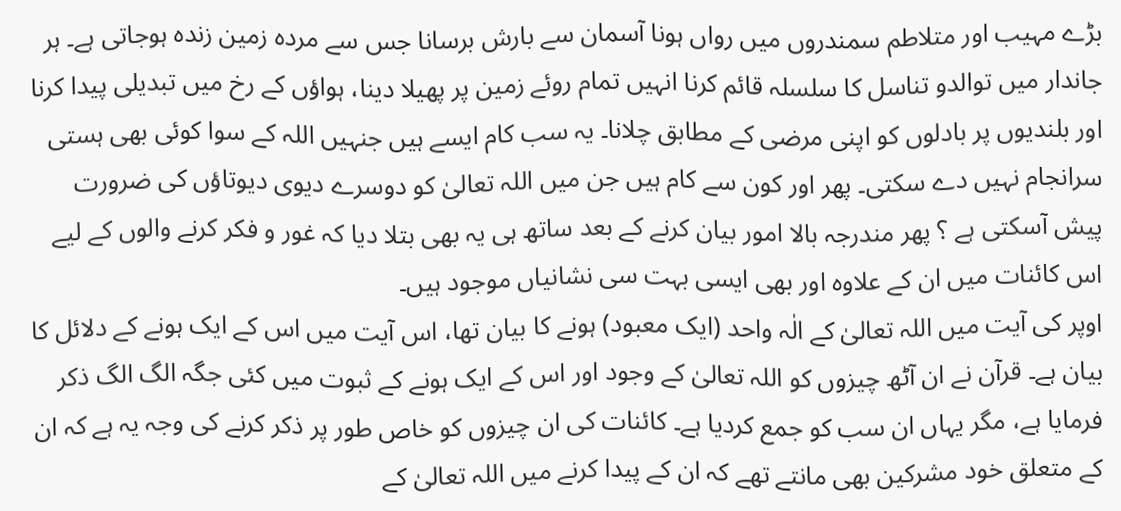بڑے مہیب اور متلاطم سمندروں میں رواں ہونا آسمان سے بارش برسانا جس سے مردہ زمین زندہ ہوجاتی ہے۔ ہر جاندار میں توالدو تناسل کا سلسلہ قائم کرنا انہیں تمام روئے زمین پر پھیلا دینا، ہواؤں کے رخ میں تبدیلی پیدا کرنا اور بلندیوں پر بادلوں کو اپنی مرضی کے مطابق چلانا۔ یہ سب کام ایسے ہیں جنہیں اللہ کے سوا کوئی بھی ہستی سرانجام نہیں دے سکتی۔ پھر اور کون سے کام ہیں جن میں اللہ تعالیٰ کو دوسرے دیوی دیوتاؤں کی ضرورت پیش آسکتی ہے ؟ پھر مندرجہ بالا امور بیان کرنے کے بعد ساتھ ہی یہ بھی بتلا دیا کہ غور و فکر کرنے والوں کے لیے اس کائنات میں ان کے علاوہ اور بھی ایسی بہت سی نشانیاں موجود ہیں۔
اوپر کی آیت میں اللہ تعالیٰ کے الٰہ واحد (ایک معبود) ہونے کا بیان تھا، اس آیت میں اس کے ایک ہونے کے دلائل کا بیان ہے۔ قرآن نے ان آٹھ چیزوں کو اللہ تعالیٰ کے وجود اور اس کے ایک ہونے کے ثبوت میں کئی جگہ الگ الگ ذکر فرمایا ہے، مگر یہاں ان سب کو جمع کردیا ہے۔ کائنات کی ان چیزوں کو خاص طور پر ذکر کرنے کی وجہ یہ ہے کہ ان کے متعلق خود مشرکین بھی مانتے تھے کہ ان کے پیدا کرنے میں اللہ تعالیٰ کے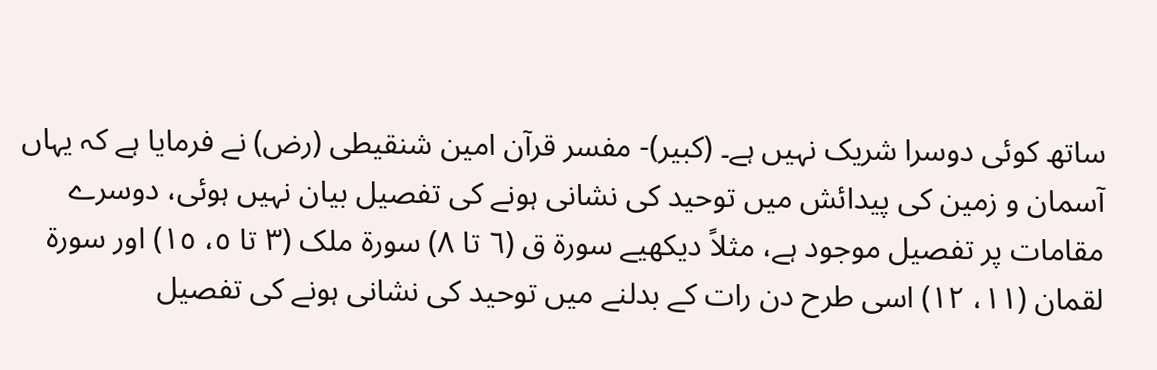ساتھ کوئی دوسرا شریک نہیں ہے۔ (کبیر)- مفسر قرآن امین شنقیطی (رض) نے فرمایا ہے کہ یہاں آسمان و زمین کی پیدائش میں توحید کی نشانی ہونے کی تفصیل بیان نہیں ہوئی، دوسرے مقامات پر تفصیل موجود ہے، مثلاً دیکھیے سورة ق (٦ تا ٨) سورة ملک (٣ تا ٥، ١٥) اور سورة لقمان (١١، ١٢) اسی طرح دن رات کے بدلنے میں توحید کی نشانی ہونے کی تفصیل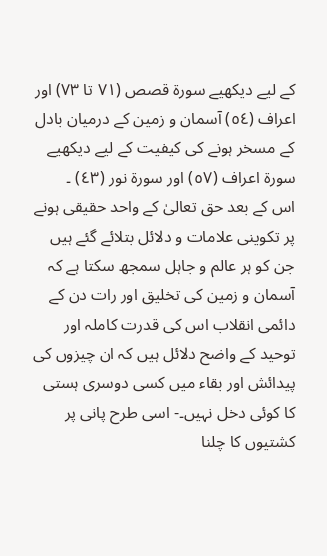کے لیے دیکھیے سورة قصص (٧١ تا ٧٣) اور اعراف (٥٤) آسمان و زمین کے درمیان بادل کے مسخر ہونے کی کیفیت کے لیے دیکھیے سورة اعراف (٥٧) اور سورة نور (٤٣) ۔
اس کے بعد حق تعالیٰ کے واحد حقیقی ہونے پر تکوینی علامات و دلائل بتلائے گئے ہیں جن کو ہر عالم و جاہل سمجھ سکتا ہے کہ آسمان و زمین کی تخلیق اور رات دن کے دائمی انقلاب اس کی قدرت کاملہ اور توحید کے واضح دلائل ہیں کہ ان چیزوں کی پیدائش اور بقاء میں کسی دوسری ہستی کا کوئی دخل نہیں۔- اسی طرح پانی پر کشتیوں کا چلنا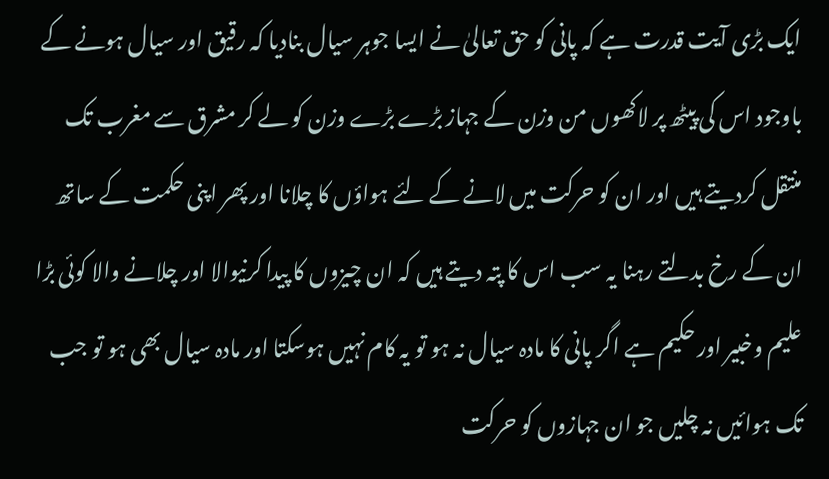ایک بڑی آیت قدرت ہے کہ پانی کو حق تعالیٰ نے ایسا جوہر سیال بنادیا کہ رقیق اور سیال ہونے کے باوجود اس کی پیٹھ پر لاکھوں من وزن کے جہاز بڑے بڑے وزن کو لے کر مشرق سے مغرب تک منتقل کردیتے ہیں اور ان کو حرکت میں لانے کے لئے ہواؤں کا چلانا اور پھر اپنی حکمت کے ساتھ ان کے رخ بدلتے رہنا یہ سب اس کا پتہ دیتے ہیں کہ ان چیزوں کا پیدا کرنیوالا اور چلانے والا کوئی بڑا علیم وخبیر اور حکیم ہے اگر پانی کا مادہ سیال نہ ہو تو یہ کام نہیں ہوسکتا اور مادہ سیال بھی ہو تو جب تک ہوائیں نہ چلیں جو ان جہازوں کو حرکت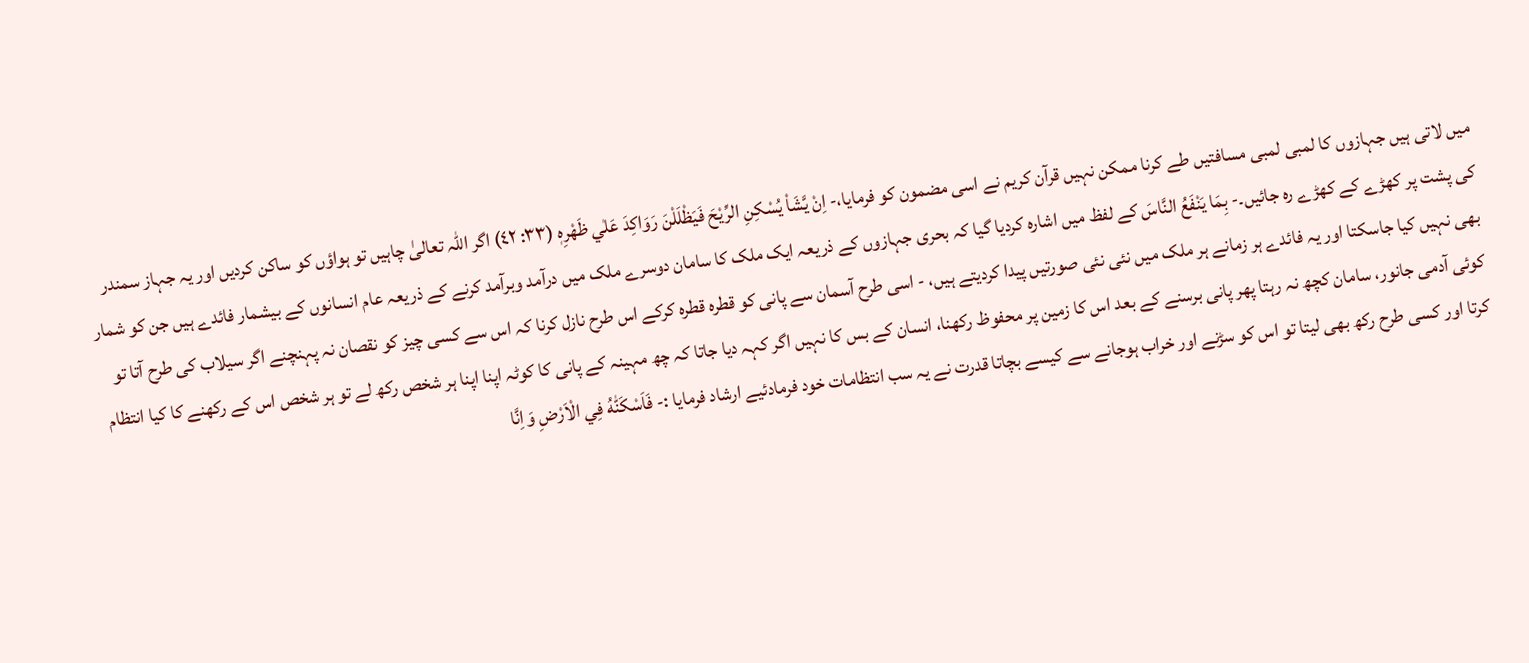میں لاتی ہیں جہازوں کا لمبی لمبی مسافتیں طے کرنا ممکن نہیں قرآن کریم نے اسی مضمون کو فرمایا،- اِنْ يَّشَاْ يُسْكِنِ الرِّيْحَ فَيَظْلَلْنَ رَوَاكِدَ عَلٰي ظَهْرِهٖ (٣٣: ٤٢) اگر اللہ تعالیٰ چاہیں تو ہواؤں کو ساکن کردیں اور یہ جہاز سمندر کی پشت پر کھڑے کے کھڑے رہ جائیں۔- بِمَا يَنْفَعُ النَّاسَ کے لفظ میں اشارہ کردیا گیا کہ بحری جہازوں کے ذریعہ ایک ملک کا سامان دوسرے ملک میں درآمد وبرآمد کرنے کے ذریعہ عام انسانوں کے بیشمار فائدے ہیں جن کو شمار بھی نہیں کیا جاسکتا اور یہ فائدے ہر زمانے ہر ملک میں نئی نئی صورتیں پیدا کردیتے ہیں، - اسی طرح آسمان سے پانی کو قطرہ قطرہ کرکے اس طرح نازل کرنا کہ اس سے کسی چیز کو نقصان نہ پہنچنے اگر سیلاب کی طرح آتا تو کوئی آدمی جانور، سامان کچھ نہ رہتا پھر پانی برسنے کے بعد اس کا زمین پر محفوظ رکھنا، انسان کے بس کا نہیں اگر کہہ دیا جاتا کہ چھ مہینہ کے پانی کا کوٹہ اپنا اپنا ہر شخص رکھ لے تو ہر شخص اس کے رکھنے کا کیا انتظام کرتا اور کسی طرح رکھ بھی لیتا تو اس کو سڑنے اور خراب ہوجانے سے کیسے بچاتا قدرت نے یہ سب انتظامات خود فرمادئیے ارشاد فرمایا :- فَاَسْكَنّٰهُ فِي الْاَرْضِ وَاِنَّا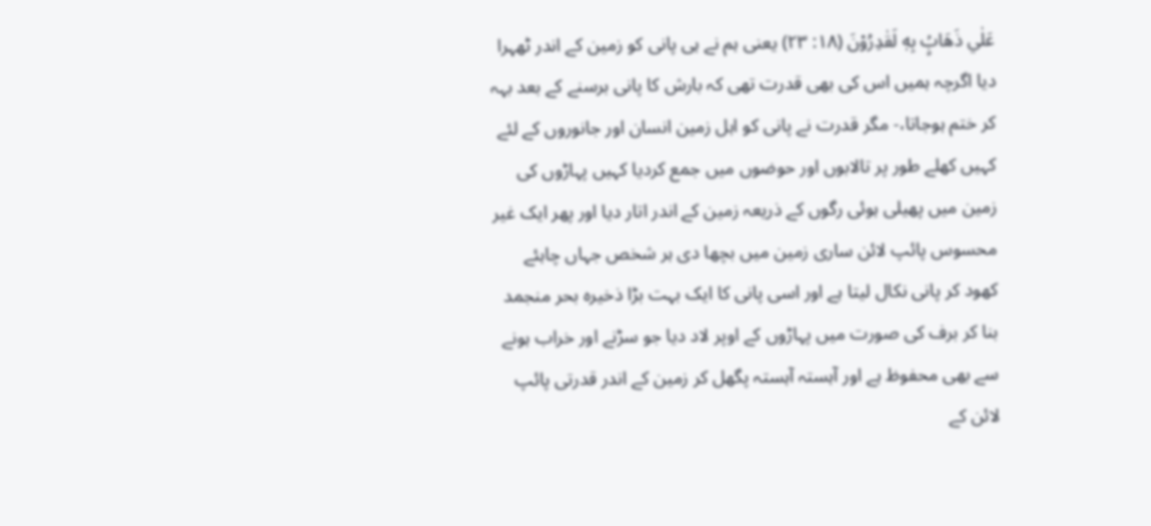عَلٰي ذَهَابٍۢ بِهٖ لَقٰدِرُوْنَ (١٨: ٢٣) یعنی ہم نے ہی پانی کو زمین کے اندر ٹھہرا دیا اگرچہ ہمیں اس کی بھی قدرت تھی کہ بارش کا پانی برسنے کے بعد بہہ کر ختم ہوجاتا،- مگر قدرت نے پانی کو اہل زمین انسان اور جانوروں کے لئے کہیں کھلے طور پر تالابوں اور حوضوں میں جمع کردیا کہیں پہاڑوں کی زمین میں پھیلی ہوئی رگوں کے ذریعہ زمین کے اندر اتار دیا اور پھر ایک غیر محسوس پائپ لائن ساری زمین میں بچھا دی ہر شخص جہاں چاہئے کھود کر پانی نکال لیتا ہے اور اسی پانی کا ایک بہت بڑا ذخیرہ بحر منجمد بنا کر برف کی صورت میں پہاڑوں کے اوپر لاد دیا جو سڑنے اور خراب ہونے سے بھی محفوظ ہے اور آہستہ آہستہ پگھل کر زمین کے اندر قدرتی پائپ لائن کے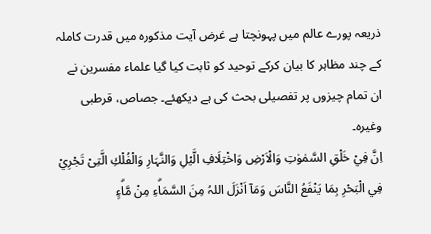ذریعہ پورے عالم میں پہونچتا ہے غرض آیت مذکورہ میں قدرت کاملہ کے چند مظاہر کا بیان کرکے توحید کو ثابت کیا گیا علماء مفسرین نے ان تمام چیزوں پر تفصیلی بحث کی ہے دیکھئے۔ جصاص، قرطبی وغیرہ۔
اِنَّ فِيْ خَلْقِ السَّمٰوٰتِ وَالْاَرْضِ وَاخْتِلَافِ الَّيْلِ وَالنَّہَارِ وَالْفُلْكِ الَّتِىْ تَجْرِيْ فِي الْبَحْرِ بِمَا يَنْفَعُ النَّاسَ وَمَآ اَنْزَلَ اللہُ مِنَ السَّمَاۗءِ مِنْ مَّاۗءٍ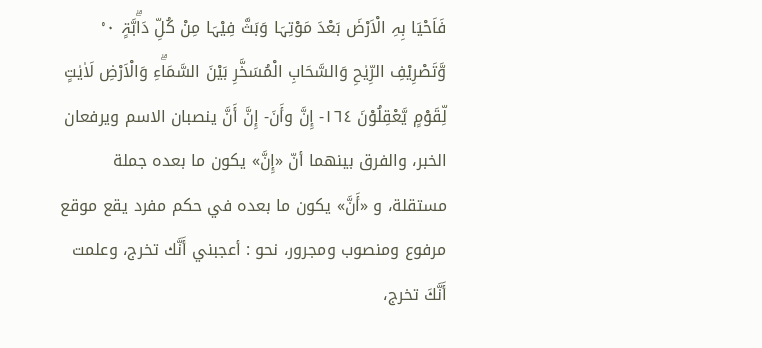فَاَحْيَا بِہِ الْاَرْضَ بَعْدَ مَوْتِہَا وَبَثَّ فِيْہَا مِنْ كُلِّ دَاۗبَّۃٍ ٠ ۠ وَّتَصْرِيْفِ الرِّيٰحِ وَالسَّحَابِ الْمُسَخَّرِ بَيْنَ السَّمَاۗءِ وَالْاَرْضِ لَاٰيٰتٍ لِّقَوْمٍ يَّعْقِلُوْنَ ١٦٤- إِنَّ وأَنَ- إِنَّ أَنَّ ينصبان الاسم ويرفعان الخبر، والفرق بينهما أنّ «إِنَّ» يكون ما بعده جملة مستقلة، و «أَنَّ» يكون ما بعده في حکم مفرد يقع موقع مرفوع ومنصوب ومجرور، نحو : أعجبني أَنَّك تخرج، وعلمت أَنَّكَ تخرج،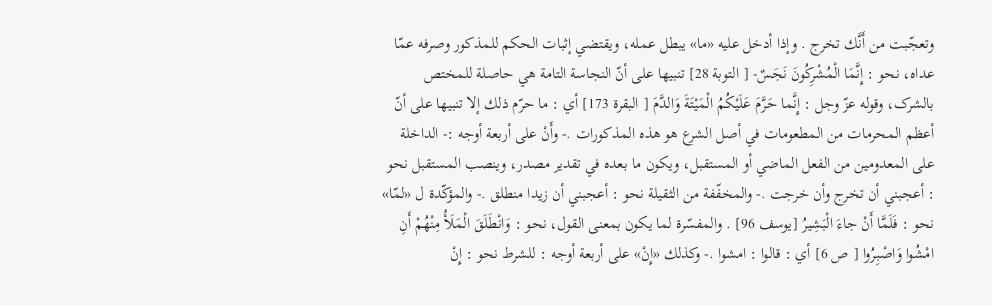وتعجّبت من أَنَّك تخرج . وإذا أدخل عليه «ما» يبطل عمله، ويقتضي إثبات الحکم للمذکور وصرفه عمّا عداه، نحو : إِنَّمَا الْمُشْرِكُونَ نَجَسٌ- [ التوبة 28] تنبيها علی أنّ النجاسة التامة هي حاصلة للمختص بالشرک، وقوله عزّ وجل : إِنَّما حَرَّمَ عَلَيْكُمُ الْمَيْتَةَ وَالدَّمَ [ البقرة 173] أي : ما حرّم ذلك إلا تنبيها علی أنّ أعظم المحرمات من المطعومات في أصل الشرع هو هذه المذکورات .- وأَنْ علی أربعة أوجه :- الداخلة علی المعدومین من الفعل الماضي أو المستقبل، ويكون ما بعده في تقدیر مصدر، وينصب المستقبل نحو : أعجبني أن تخرج وأن خرجت .- والمخفّفة من الثقیلة نحو : أعجبني أن زيدا منطلق .- والمؤكّدة ل «لمّا» نحو : فَلَمَّا أَنْ جاءَ الْبَشِيرُ [يوسف 96] . والمفسّرة لما يكون بمعنی القول، نحو : وَانْطَلَقَ الْمَلَأُ مِنْهُمْ أَنِ امْشُوا وَاصْبِرُوا [ ص 6] أي : قالوا : امشوا .- وكذلك «إِنْ» علی أربعة أوجه : للشرط نحو : إِنْ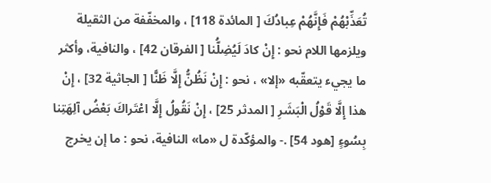تُعَذِّبْهُمْ فَإِنَّهُمْ عِبادُكَ [ المائدة 118] ، والمخفّفة من الثقیلة ويلزمها اللام نحو : إِنْ كادَ لَيُضِلُّنا [ الفرقان 42] ، والنافية، وأكثر ما يجيء يتعقّبه «إلا» ، نحو : إِنْ نَظُنُّ إِلَّا ظَنًّا [ الجاثية 32] ، إِنْ هذا إِلَّا قَوْلُ الْبَشَرِ [ المدثر 25] ، إِنْ نَقُولُ إِلَّا اعْتَراكَ بَعْضُ آلِهَتِنا بِسُوءٍ [هود 54] .- والمؤكّدة ل «ما» النافية، نحو : ما إن يخرج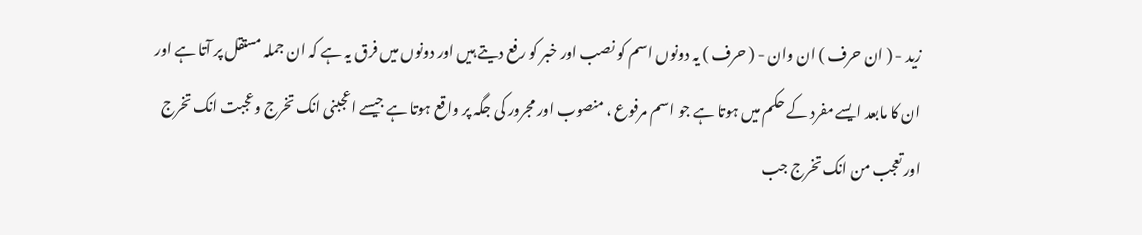زيد - ( ان حرف ) ان وان - ( حرف ) یہ دونوں اسم کو نصب اور خبر کو رفع دیتے ہیں اور دونوں میں فرق یہ ہے کہ ان جملہ مستقل پر آتا ہے اور ان کا مابعد ایسے مفرد کے حکم میں ہوتا ہے جو اسم مرفوع ، منصوب اور مجرور کی جگہ پر واقع ہوتا ہے جیسے اعجبنی انک تخرج وعجبت انک تخرج اور تعجب من انک تخرج جب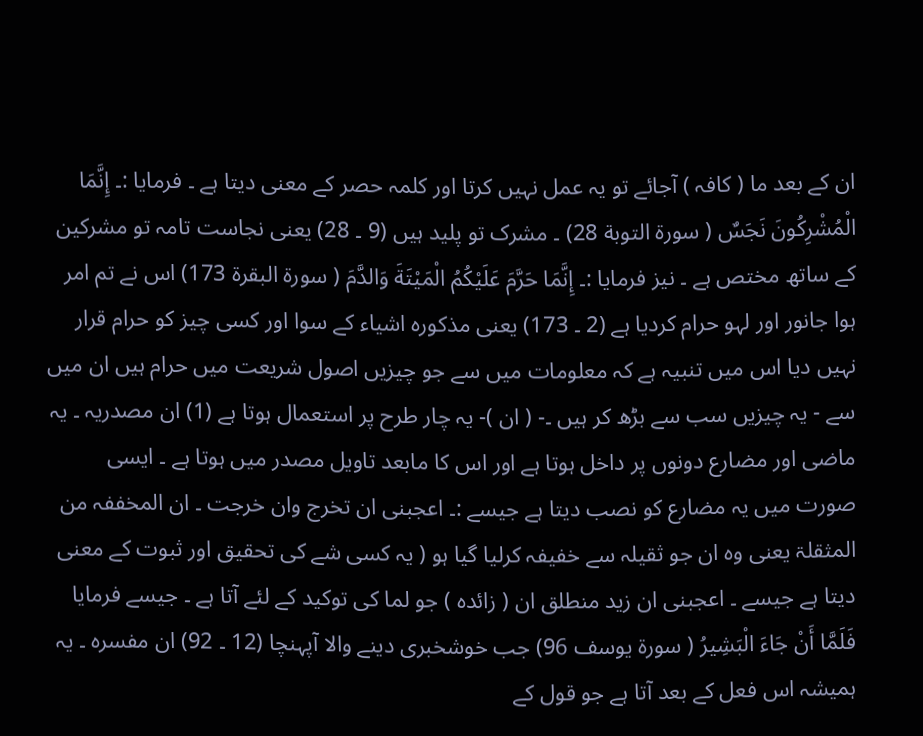ان کے بعد ما ( کافہ ) آجائے تو یہ عمل نہیں کرتا اور کلمہ حصر کے معنی دیتا ہے ۔ فرمایا :۔ إِنَّمَا الْمُشْرِكُونَ نَجَسٌ ( سورة التوبة 28) ۔ مشرک تو پلید ہیں (9 ۔ 28) یعنی نجاست تامہ تو مشرکین کے ساتھ مختص ہے ۔ نیز فرمایا :۔ إِنَّمَا حَرَّمَ عَلَيْكُمُ الْمَيْتَةَ وَالدَّمَ ( سورة البقرة 173) اس نے تم امر ہوا جانور اور لہو حرام کردیا ہے (2 ۔ 173) یعنی مذکورہ اشیاء کے سوا اور کسی چیز کو حرام قرار نہیں دیا اس میں تنبیہ ہے کہ معلومات میں سے جو چیزیں اصول شریعت میں حرام ہیں ان میں سے - یہ چیزیں سب سے بڑھ کر ہیں ۔- ( ان )- یہ چار طرح پر استعمال ہوتا ہے (1) ان مصدریہ ۔ یہ ماضی اور مضارع دونوں پر داخل ہوتا ہے اور اس کا مابعد تاویل مصدر میں ہوتا ہے ۔ ایسی صورت میں یہ مضارع کو نصب دیتا ہے جیسے :۔ اعجبنی ان تخرج وان خرجت ۔ ان المخففہ من المثقلۃ یعنی وہ ان جو ثقیلہ سے خفیفہ کرلیا گیا ہو ( یہ کسی شے کی تحقیق اور ثبوت کے معنی دیتا ہے جیسے ۔ اعجبنی ان زید منطلق ان ( زائدہ ) جو لما کی توکید کے لئے آتا ہے ۔ جیسے فرمایا فَلَمَّا أَنْ جَاءَ الْبَشِيرُ ( سورة يوسف 96) جب خوشخبری دینے والا آپہنچا (12 ۔ 92) ان مفسرہ ۔ یہ ہمیشہ اس فعل کے بعد آتا ہے جو قول کے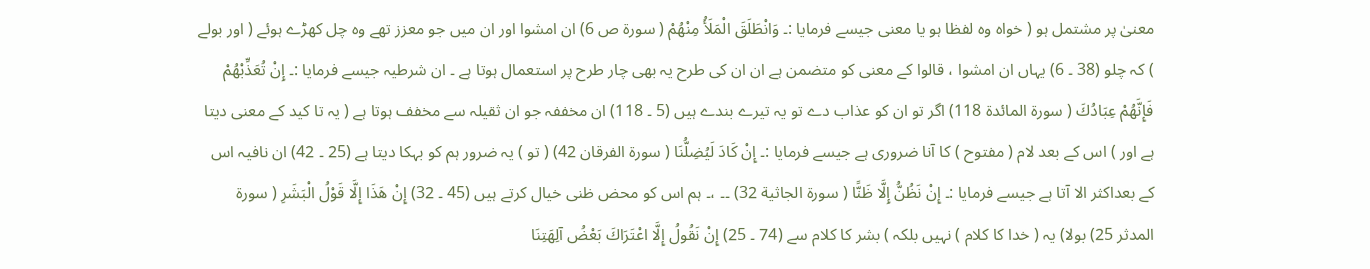معنیٰ پر مشتمل ہو ( خواہ وہ لفظا ہو یا معنی جیسے فرمایا :۔ وَانْطَلَقَ الْمَلَأُ مِنْهُمْ ( سورة ص 6) ان امشوا اور ان میں جو معزز تھے وہ چل کھڑے ہوئے ( اور بولے ) کہ چلو (38 ۔ 6) یہاں ان امشوا ، قالوا کے معنی کو متضمن ہے ان ان کی طرح یہ بھی چار طرح پر استعمال ہوتا ہے ۔ ان شرطیہ جیسے فرمایا :۔ إِنْ تُعَذِّبْهُمْ فَإِنَّهُمْ عِبَادُكَ ( سورة المائدة 118) اگر تو ان کو عذاب دے تو یہ تیرے بندے ہیں (5 ۔ 118) ان مخففہ جو ان ثقیلہ سے مخفف ہوتا ہے ( یہ تا کید کے معنی دیتا ہے اور ) اس کے بعد لام ( مفتوح ) کا آنا ضروری ہے جیسے فرمایا :۔ إِنْ كَادَ لَيُضِلُّنَا ( سورة الفرقان 42) ( تو ) یہ ضرور ہم کو بہکا دیتا ہے (25 ۔ 42) ان نافیہ اس کے بعداکثر الا آتا ہے جیسے فرمایا :۔ إِنْ نَظُنُّ إِلَّا ظَنًّا ( سورة الجاثية 32) ۔۔ ،۔ ہم اس کو محض ظنی خیال کرتے ہیں (45 ۔ 32) إِنْ هَذَا إِلَّا قَوْلُ الْبَشَرِ ( سورة المدثر 25) بولا) یہ ( خدا کا کلام ) نہیں بلکہ ) بشر کا کلام سے (74 ۔ 25) إِنْ نَقُولُ إِلَّا اعْتَرَاكَ بَعْضُ آلِهَتِنَا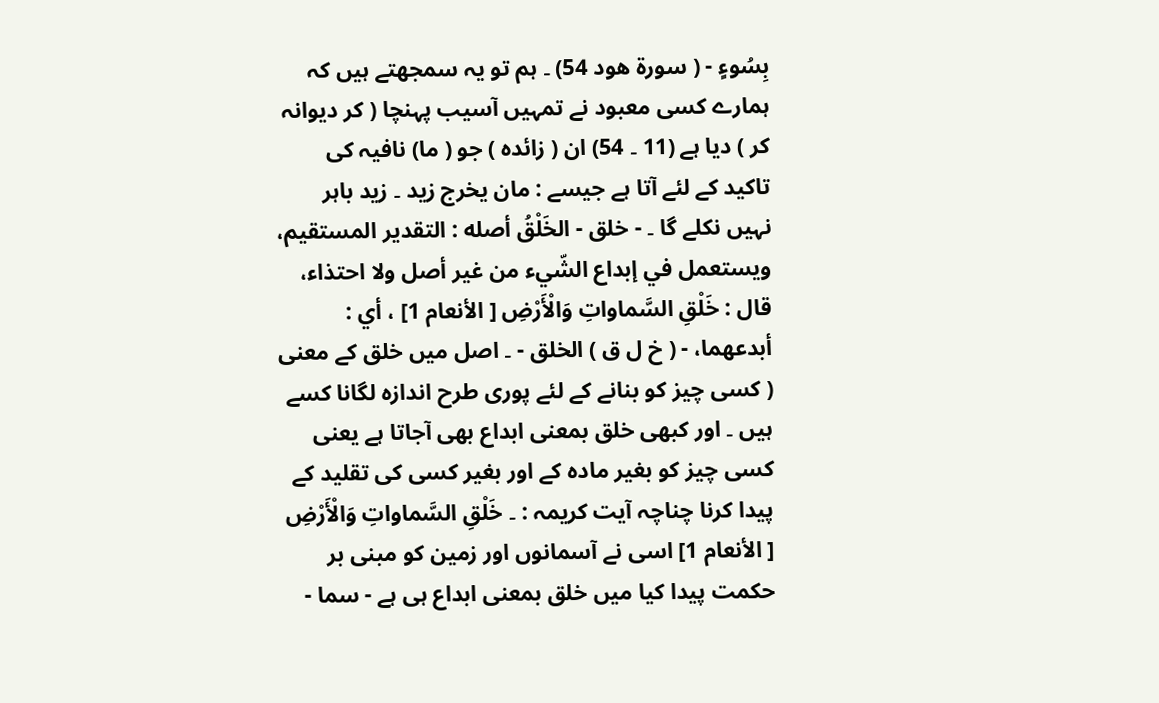بِسُوءٍ - ( سورة هود 54) ۔ ہم تو یہ سمجھتے ہیں کہ ہمارے کسی معبود نے تمہیں آسیب پہنچا ( کر دیوانہ کر ) دیا ہے (11 ۔ 54) ان ( زائدہ ) جو ( ما) نافیہ کی تاکید کے لئے آتا ہے جیسے : مان یخرج زید ۔ زید باہر نہیں نکلے گا ۔ - خلق - الخَلْقُ أصله : التقدیر المستقیم، ويستعمل في إبداع الشّيء من غير أصل ولا احتذاء، قال : خَلْقِ السَّماواتِ وَالْأَرْضِ [ الأنعام 1] ، أي : أبدعهما، - ( خ ل ق ) الخلق - ۔ اصل میں خلق کے معنی ( کسی چیز کو بنانے کے لئے پوری طرح اندازہ لگانا کسے ہیں ۔ اور کبھی خلق بمعنی ابداع بھی آجاتا ہے یعنی کسی چیز کو بغیر مادہ کے اور بغیر کسی کی تقلید کے پیدا کرنا چناچہ آیت کریمہ : ۔ خَلْقِ السَّماواتِ وَالْأَرْضِ [ الأنعام 1] اسی نے آسمانوں اور زمین کو مبنی بر حکمت پیدا کیا میں خلق بمعنی ابداع ہی ہے - سما -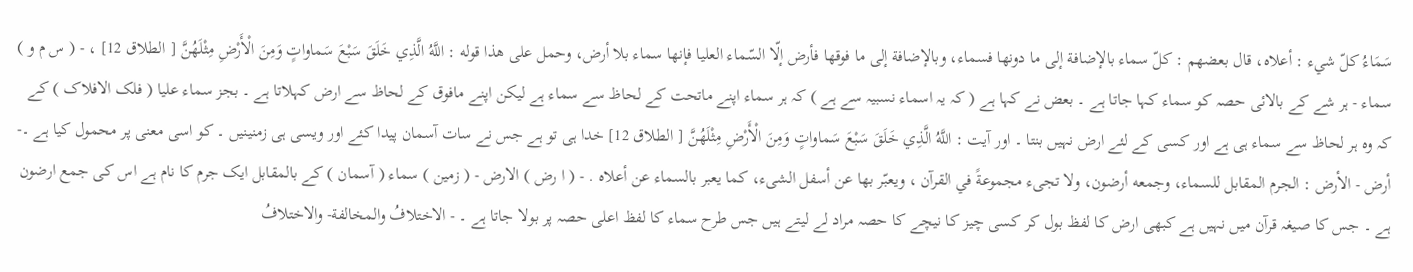سَمَاءُ كلّ شيء : أعلاه، قال بعضهم : كلّ سماء بالإضافة إلى ما دونها فسماء، وبالإضافة إلى ما فوقها فأرض إلّا السّماء العلیا فإنها سماء بلا أرض، وحمل علی هذا قوله : اللَّهُ الَّذِي خَلَقَ سَبْعَ سَماواتٍ وَمِنَ الْأَرْضِ مِثْلَهُنَّ [ الطلاق 12] ، - ( س م و ) سماء - ہر شے کے بالائی حصہ کو سماء کہا جاتا ہے ۔ بعض نے کہا ہے ( کہ یہ اسماء نسبیہ سے ہے ) کہ ہر سماء اپنے ماتحت کے لحاظ سے سماء ہے لیکن اپنے مافوق کے لحاظ سے ارض کہلاتا ہے ۔ بجز سماء علیا ( فلک الافلاک ) کے کہ وہ ہر لحاظ سے سماء ہی ہے اور کسی کے لئے ارض نہیں بنتا ۔ اور آیت : اللَّهُ الَّذِي خَلَقَ سَبْعَ سَماواتٍ وَمِنَ الْأَرْضِ مِثْلَهُنَّ [ الطلاق 12] خدا ہی تو ہے جس نے سات آسمان پیدا کئے اور ویسی ہی زمنینیں ۔ کو اسی معنی پر محمول کیا ہے ۔- أرض - الأرض : الجرم المقابل للسماء، وجمعه أرضون، ولا تجیء مجموعةً في القرآن ، ويعبّر بها عن أسفل الشیء، كما يعبر بالسماء عن أعلاه . - ( ا رض ) الارض - ( زمین ) سماء ( آسمان ) کے بالمقابل ایک جرم کا نام ہے اس کی جمع ارضون ہے ۔ جس کا صیغہ قرآن میں نہیں ہے کبھی ارض کا لفظ بول کر کسی چیز کا نیچے کا حصہ مراد لے لیتے ہیں جس طرح سماء کا لفظ اعلی حصہ پر بولا جاتا ہے ۔ - الاختلافُ والمخالفة- والاختلافُ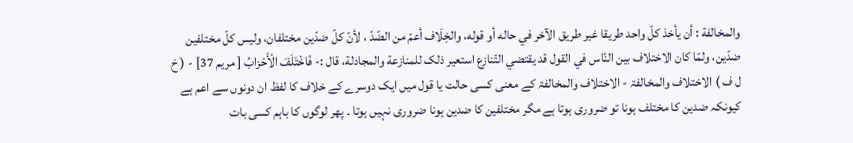والمخالفة : أن يأخذ کلّ واحد طریقا غير طریق الآخر في حاله أو قوله، والخِلَاف أعمّ من الضّدّ ، لأنّ كلّ ضدّين مختلفان، ولیس کلّ مختلفین ضدّين، ولمّا کان الاختلاف بين النّاس في القول قد يقتضي التّنازع استعیر ذلک للمنازعة والمجادلة، قال :- فَاخْتَلَفَ الْأَحْزابُ [ مریم 37] - ( خ ل ف ) الاختلاف والمخالفۃ - الاختلاف والمخالفۃ کے معنی کسی حالت یا قول میں ایک دوسرے کے خلاف کا لفظ ان دونوں سے اعم ہے کیونکہ ضدین کا مختلف ہونا تو ضروری ہوتا ہے مگر مختلفین کا ضدین ہونا ضروری نہیں ہوتا ۔ پھر لوگوں کا باہم کسی بات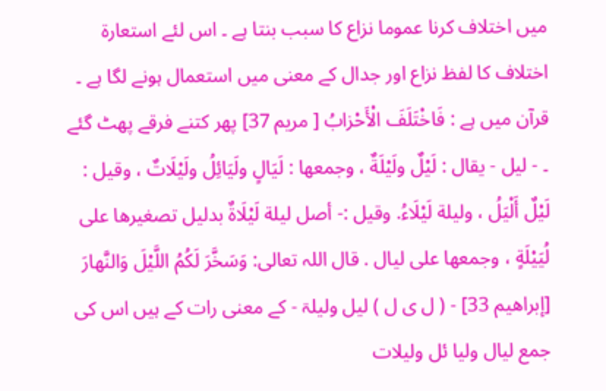میں اختلاف کرنا عموما نزاع کا سبب بنتا ہے ۔ اس لئے استعارۃ اختلاف کا لفظ نزاع اور جدال کے معنی میں استعمال ہونے لگا ہے ۔ قرآن میں ہے : فَاخْتَلَفَ الْأَحْزابُ [ مریم 37] پھر کتنے فرقے پھٹ گئے ۔ - ليل - يقال : لَيْلٌ ولَيْلَةٌ ، وجمعها : لَيَالٍ ولَيَائِلُ ولَيْلَاتٌ ، وقیل : لَيْلٌ أَلْيَلُ ، ولیلة لَيْلَاءُ. وقیل :- أصل ليلة لَيْلَاةٌ بدلیل تصغیرها علی لُيَيْلَةٍ ، وجمعها علی ليال . قال اللہ تعالی: وَسَخَّرَ لَكُمُ اللَّيْلَ وَالنَّهارَ [إبراهيم 33] - ( ل ی ل ) لیل ولیلۃ - کے معنی رات کے ہیں اس کی جمع لیال ولیا ئل ولیلات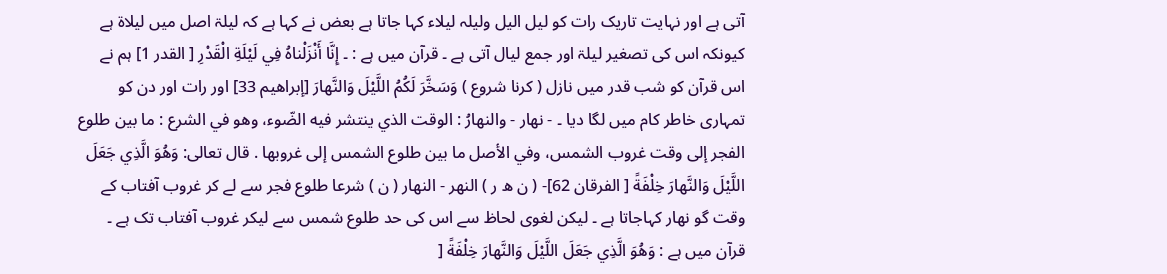آتی ہے اور نہایت تاریک رات کو لیل الیل ولیلہ لیلاء کہا جاتا ہے بعض نے کہا ہے کہ لیلۃ اصل میں لیلاۃ ہے کیونکہ اس کی تصغیر لیلۃ اور جمع لیال آتی ہے ۔ قرآن میں ہے : ۔ إِنَّا أَنْزَلْناهُ فِي لَيْلَةِ الْقَدْرِ [ القدر 1] ہم نے اس قرآن کو شب قدر میں نازل ( کرنا شروع ) وَسَخَّرَ لَكُمُ اللَّيْلَ وَالنَّهارَ [إبراهيم 33] اور رات اور دن کو تمہاری خاطر کام میں لگا دیا ۔ - نهار - والنهارُ : الوقت الذي ينتشر فيه الضّوء، وهو في الشرع : ما بين طلوع الفجر إلى وقت غروب الشمس، وفي الأصل ما بين طلوع الشمس إلى غروبها . قال تعالی: وَهُوَ الَّذِي جَعَلَ اللَّيْلَ وَالنَّهارَ خِلْفَةً [ الفرقان 62]- ( ن ھ ر ) النھر - النھار ( ن ) شرعا طلوع فجر سے لے کر غروب آفتاب کے وقت گو نھار کہاجاتا ہے ۔ لیکن لغوی لحاظ سے اس کی حد طلوع شمس سے لیکر غروب آفتاب تک ہے ۔ قرآن میں ہے : وَهُوَ الَّذِي جَعَلَ اللَّيْلَ وَالنَّهارَ خِلْفَةً [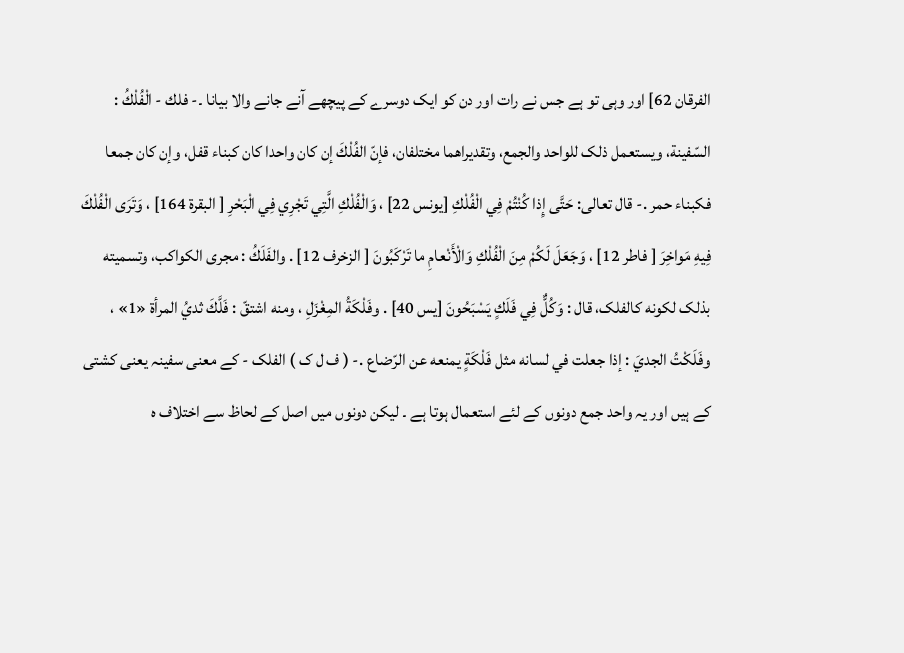الفرقان 62] اور وہی تو ہے جس نے رات اور دن کو ایک دوسرے کے پیچھے آنے جانے والا بیانا ۔- فلك - الْفُلْكُ : السّفينة، ويستعمل ذلک للواحد والجمع، وتقدیراهما مختلفان، فإنّ الفُلْكَ إن کان واحدا کان کبناء قفل، وإن کان جمعا فکبناء حمر .- قال تعالی: حَتَّى إِذا كُنْتُمْ فِي الْفُلْكِ [يونس 22] ، وَالْفُلْكِ الَّتِي تَجْرِي فِي الْبَحْرِ [ البقرة 164] ، وَتَرَى الْفُلْكَ فِيهِ مَواخِرَ [ فاطر 12] ، وَجَعَلَ لَكُمْ مِنَ الْفُلْكِ وَالْأَنْعامِ ما تَرْكَبُونَ [ الزخرف 12] . والفَلَكُ : مجری الکواكب، وتسمیته بذلک لکونه کالفلک، قال : وَكُلٌّ فِي فَلَكٍ يَسْبَحُونَ [يس 40] . وفَلْكَةُ المِغْزَلِ ، ومنه اشتقّ : فَلَّكَ ثديُ المرأة «1» ، وفَلَكْتُ الجديَ : إذا جعلت في لسانه مثل فَلْكَةٍ يمنعه عن الرّضاع .- ( ف ل ک ) الفلک - کے معنی سفینہ یعنی کشتی کے ہیں اور یہ واحد جمع دونوں کے لئے استعمال ہوتا ہے ۔ لیکن دونوں میں اصل کے لحاظ سے اختلاف ہ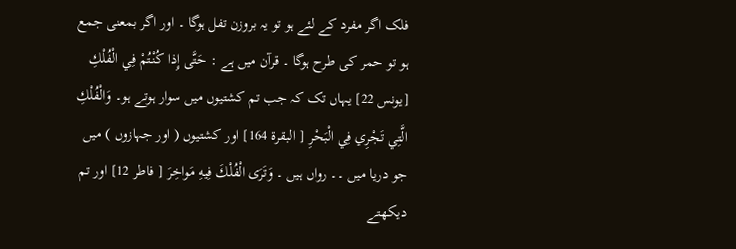فلک اگر مفرد کے لئے ہو تو یہ بروزن تفل ہوگا ۔ اور اگر بمعنی جمع ہو تو حمر کی طرح ہوگا ۔ قرآن میں ہے : حَتَّى إِذا كُنْتُمْ فِي الْفُلْكِ [يونس 22] یہاں تک کہ جب تم کشتیوں میں سوار ہوتے ہو۔ وَالْفُلْكِ الَّتِي تَجْرِي فِي الْبَحْرِ [ البقرة 164] اور کشتیوں ( اور جہازوں ) میں جو دریا میں ۔۔ رواں ہیں ۔ وَتَرَى الْفُلْكَ فِيهِ مَواخِرَ [ فاطر 12] اور تم دیکھتے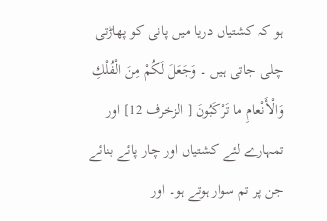ہو کہ کشتیاں دریا میں پانی کو پھاڑتی چلی جاتی ہیں ۔ وَجَعَلَ لَكُمْ مِنَ الْفُلْكِ وَالْأَنْعامِ ما تَرْكَبُونَ [ الزخرف 12] اور تمہارے لئے کشتیاں اور چار پائے بنائے جن پر تم سوار ہوتے ہو۔ اور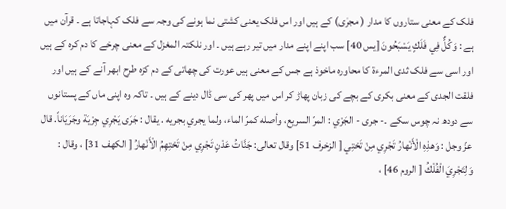فلک کے معنی ستاروں کا مدار ( مجرٰی) کے ہیں اور اس فلک یعنی کشتی نما ہونے کی وجہ سے فلک کہاجاتا ہے ۔ قرآن میں ہے : وَكُلٌّ فِي فَلَكٍ يَسْبَحُونَ [يس 40] سب اپنے اپنے مدار میں تیر رہے ہیں ۔ اور نلکتہ المغزل کے معنی چرخے کا دم کرہ کے ہیں اور اسی سے فلک ثدی المرءۃ کا محاورہ ماخوذ ہے جس کے معنی ہیں عورت کی چھاتی کے دم کزہ طرح ابھر آنے کے ہیں اور فلقت الجدی کے معنی بکری کے بچے کی زبان پھاڑ کر اس میں پھر کی سی ڈال دینے کے ہیں ۔ تاکہ وہ اپنی ماں کے پستانوں سے دودھ نہ چوس سکے ۔- جری - الجَرْي : المرّ السریع، وأصله كمرّ الماء، ولما يجري بجريه . يقال : جَرَى يَجْرِي جِرْيَة وجَرَيَاناً. قال عزّ وجل : وَهذِهِ الْأَنْهارُ تَجْرِي مِنْ تَحْتِي [ الزخرف 51] وقال تعالی: جَنَّاتُ عَدْنٍ تَجْرِي مِنْ تَحْتِهِمُ الْأَنْهارُ [ الكهف 31] ، وقال : وَلِتَجْرِيَ الْفُلْكُ [ الروم 46] ،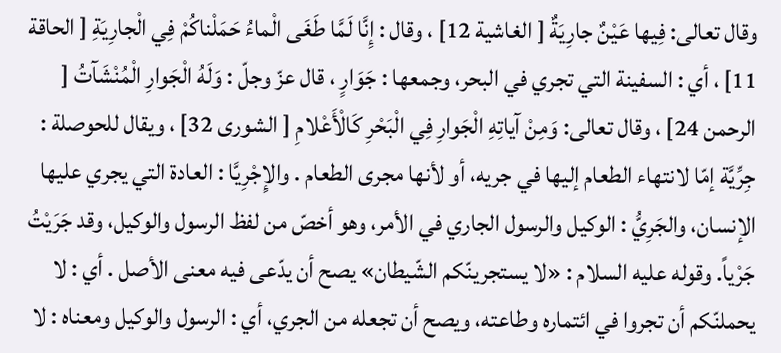وقال تعالی: فِيها عَيْنٌ جارِيَةٌ [ الغاشية 12] ، وقال : إِنَّا لَمَّا طَغَى الْماءُ حَمَلْناكُمْ فِي الْجارِيَةِ [ الحاقة 11] ، أي : السفینة التي تجري في البحر، وجمعها : جَوَارٍ ، قال عزّ وجلّ : وَلَهُ الْجَوارِ الْمُنْشَآتُ [ الرحمن 24] ، وقال تعالی: وَمِنْ آياتِهِ الْجَوارِ فِي الْبَحْرِ كَالْأَعْلامِ [ الشوری 32] ، ويقال للحوصلة : جِرِّيَّة إمّا لانتهاء الطعام إليها في جريه، أو لأنها مجری الطعام . والإِجْرِيَّا : العادة التي يجري عليها الإنسان، والجَرِيُّ : الوکيل والرسول الجاري في الأمر، وهو أخصّ من لفظ الرسول والوکيل، وقد جَرَيْتُ جَرْياً. وقوله عليه السلام : «لا يستجرینّكم الشّيطان» يصح أن يدّعى فيه معنی الأصل . أي : لا يحملنّكم أن تجروا في ائتماره وطاعته، ويصح أن تجعله من الجري، أي : الرسول والوکيل ومعناه : لا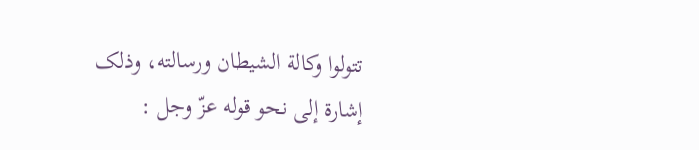تتولوا وکالة الشیطان ورسالته، وذلک إشارة إلى نحو قوله عزّ وجل :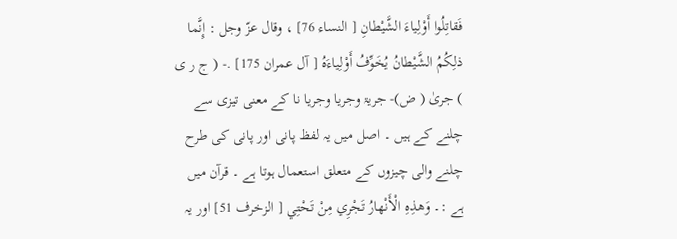فَقاتِلُوا أَوْلِياءَ الشَّيْطانِ [ النساء 76] ، وقال عزّ وجل : إِنَّما ذلِكُمُ الشَّيْطانُ يُخَوِّفُ أَوْلِياءَهُ [ آل عمران 175] .- ( ج ر ی ) جریٰ ( ض)- جریۃ وجریا وجریا نا کے معنی تیزی سے چلنے کے ہیں ۔ اصل میں یہ لفظ پانی اور پانی کی طرح چلنے والی چیزوں کے متعلق استعمال ہوتا ہے ۔ قرآن میں ہے :۔ وَهذِهِ الْأَنْهارُ تَجْرِي مِنْ تَحْتِي [ الزخرف 51] اور یہ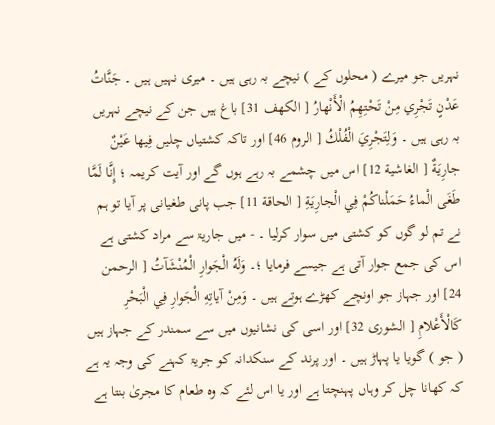نہریں جو میرے ( محلوں کے ) نیچے بہ رہی ہیں ۔ میری نہیں ہیں ۔ جَنَّاتُ عَدْنٍ تَجْرِي مِنْ تَحْتِهِمُ الْأَنْهارُ [ الكهف 31] باغ ہیں جن کے نیچے نہریں بہ رہی ہیں ۔ وَلِتَجْرِيَ الْفُلْكُ [ الروم 46] اور تاکہ کشتیاں چلیں فِيها عَيْنٌ جارِيَةٌ [ الغاشية 12] اس میں چشمے بہ رہے ہوں گے اور آیت کریمہ ؛ إِنَّا لَمَّا طَغَى الْماءُ حَمَلْناكُمْ فِي الْجارِيَةِ [ الحاقة 11] جب پانی طغیانی پر آیا تو ہم نے تم لو گوں کو کشتی میں سوار کرلیا ۔ - میں جاریۃ سے مراد کشتی ہے اس کی جمع جوار آتی ہے جیسے فرمایا ؛۔ وَلَهُ الْجَوارِ الْمُنْشَآتُ [ الرحمن 24] اور جہاز جو اونچے کھڑے ہوتے ہیں ۔ وَمِنْ آياتِهِ الْجَوارِ فِي الْبَحْرِ كَالْأَعْلامِ [ الشوری 32] اور اسی کی نشانیوں میں سے سمندر کے جہاز ہیں ( جو ) گویا یا پہاڑ ہیں ۔ اور پرند کے سنکدانہ کو جریۃ کہنے کی وجہ یہ ہے کہ کھانا چل کر وہاں پہنچتا ہے اور یا اس لئے کہ وہ طعام کا مجریٰ بنتا ہے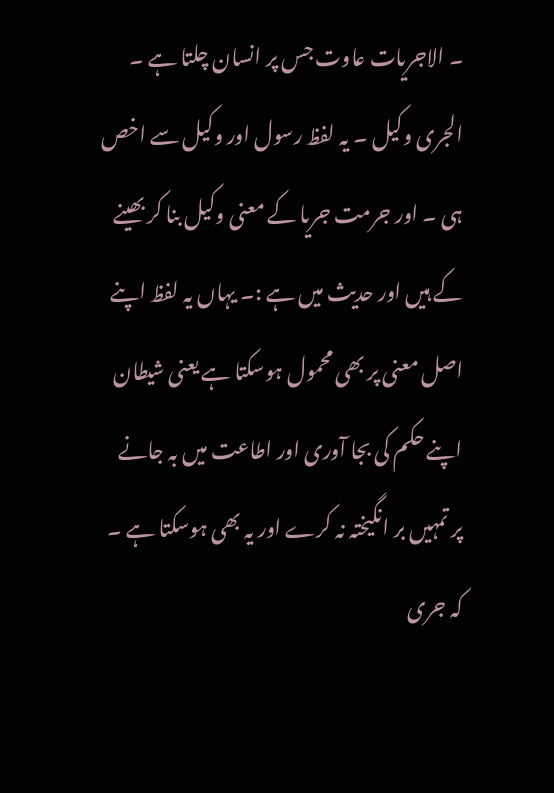۔ الاجریات عاوت جس پر انسان چلتا ہے ۔ الجری وکیل ۔ یہ لفظ رسول اور وکیل سے اخص ہی ۔ اور جرمت جریا کے معنی وکیل بنا کر بھینے کے ہیں اور حدیث میں ہے :۔ یہاں یہ لفظ اپنے اصل معنی پر بھی محمول ہوسکتا ہے یعنی شیطان اپنے حکم کی بجا آوری اور اطاعت میں بہ جانے پر تمہیں بر انگیختہ نہ کرے اور یہ بھی ہوسکتا ہے ۔ کہ جری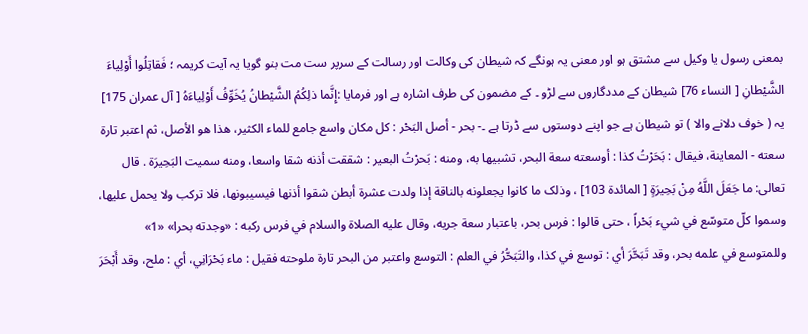بمعنی رسول یا وکیل سے مشتق ہو اور معنی یہ ہونگے کہ شیطان کی وکالت اور رسالت کے سرپر ست مت بنو گویا یہ آیت کریمہ ؛ فَقاتِلُوا أَوْلِياءَ الشَّيْطانِ [ النساء 76] شیطان کے مددگاروں سے لڑو ۔ کے مضمون کی طرف اشارہ ہے اور فرمایا :إِنَّما ذلِكُمُ الشَّيْطانُ يُخَوِّفُ أَوْلِياءَهُ [ آل عمران 175] یہ ( خوف دلانے والا ) تو شیطان ہے جو اپنے دوستوں سے ڈرتا ہے ۔- بحر - أصل البَحْر : كل مکان واسع جامع للماء الکثير، هذا هو الأصل، ثم اعتبر تارة سعته - المعاینة، فيقال : بَحَرْتُ كذا : أوسعته سعة البحر، تشبيها به، ومنه : بَحرْتُ البعیر : شققت أذنه شقا واسعا، ومنه سمیت البَحِيرَة . قال تعالی: ما جَعَلَ اللَّهُ مِنْ بَحِيرَةٍ [ المائدة 103] ، وذلک ما کانوا يجعلونه بالناقة إذا ولدت عشرة أبطن شقوا أذنها فيسيبونها، فلا ترکب ولا يحمل عليها، وسموا کلّ متوسّع في شيء بَحْراً ، حتی قالوا : فرس بحر، باعتبار سعة جريه، وقال عليه الصلاة والسلام في فرس ركبه : «وجدته بحرا» «1» وللمتوسع في علمه بحر، وقد تَبَحَّرَ أي : توسع في كذا، والتَبَحُّرُ في العلم : التوسع واعتبر من البحر تارة ملوحته فقیل : ماء بَحْرَانِي، أي : ملح، وقد أَبْحَرَ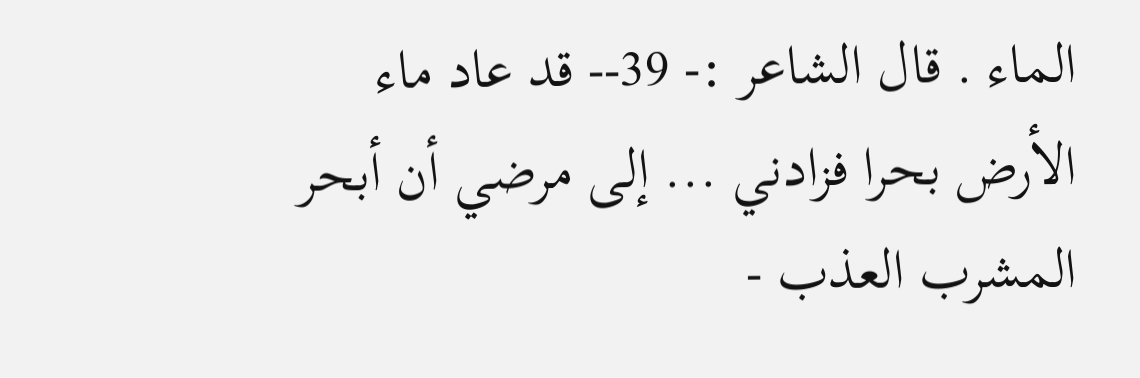الماء . قال الشاعر :- 39-- قد عاد ماء الأرض بحرا فزادني ... إلى مرضي أن أبحر المشرب العذب -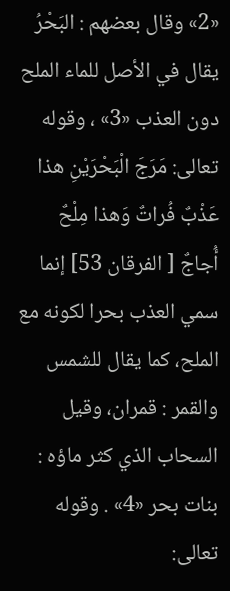«2» وقال بعضهم : البَحْرُ يقال في الأصل للماء الملح دون العذب «3» ، وقوله تعالی: مَرَجَ الْبَحْرَيْنِ هذا عَذْبٌ فُراتٌ وَهذا مِلْحٌ أُجاجٌ [ الفرقان 53] إنما سمي العذب بحرا لکونه مع الملح، كما يقال للشمس والقمر : قمران، وقیل السحاب الذي كثر ماؤه : بنات بحر «4» . وقوله تعالی: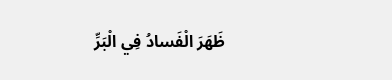ظَهَرَ الْفَسادُ فِي الْبَرِّ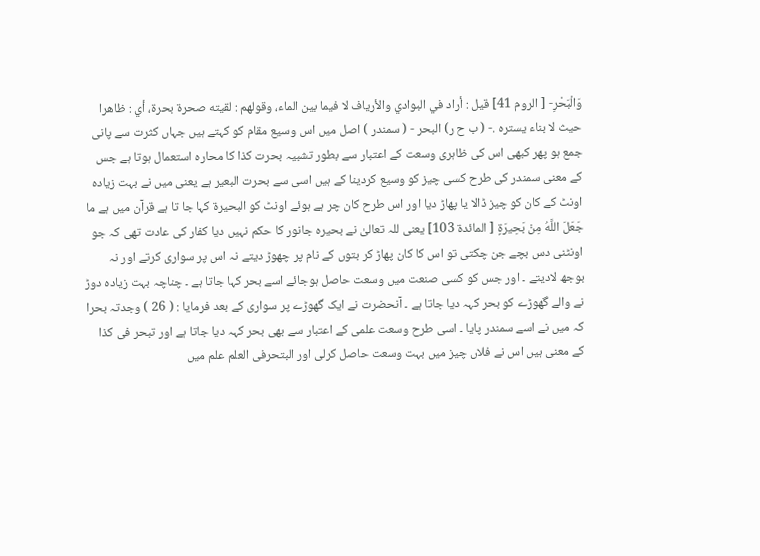وَالْبَحْرِ- [ الروم 41] قيل : أراد في البوادي والأرياف لا فيما بين الماء، وقولهم : لقیته صحرة بحرة، أي : ظاهرا حيث لا بناء يستره .- ( ب ح ر) البحر - ( سمندر ) اصل میں اس وسیع مقام کو کہتے ہیں جہاں کثرت سے پانی جمع ہو پھر کبھی اس کی ظاہری وسعت کے اعتبار سے بطور تشبیہ بحرت کذا کا محارہ استعمال ہوتا ہے جس کے معنی سمندر کی طرح کسی چیز کو وسیع کردینا کے ہیں اسی سے بحرت البعیر ہے یعنی میں نے بہت زیادہ اونٹ کے کان کو چیز ڈالا یا پھاڑ دیا اور اس طرح کان چر ہے ہوئے اونٹ کو البحیرۃ کہا جا تا ہے قرآن میں ہے ما جَعَلَ اللَّهُ مِنْ بَحِيرَةٍ [ المائدة 103] یعنی للہ تعالیٰ نے بحیرہ جانور کا حکم نہیں دیا کفار کی عادت تھی کہ جو اونٹنی دس بچے جن چکتی تو اس کا کان پھاڑ کر بتوں کے نام پر چھوڑ دیتے نہ اس پر سواری کرتے اور نہ بوجھ لادیتے ۔ اور جس کو کسی صنعت میں وسعت حاصل ہوجائے اسے بحر کہا جاتا ہے ۔ چناچہ بہت زیادہ دوڑ نے والے گھوڑے کو بحر کہہ دیا جاتا ہے ۔ آنحضرت نے ایک گھوڑے پر سواری کے بعد فرمایا : ( 26 ) وجدتہ بحرا کہ میں نے اسے سمندر پایا ۔ اسی طرح وسعت علمی کے اعتبار سے بھی بحر کہہ دیا جاتا ہے اور تبحر فی کذا کے معنی ہیں اس نے فلاں چیز میں بہت وسعت حاصل کرلی اور البتحرفی العلم علم میں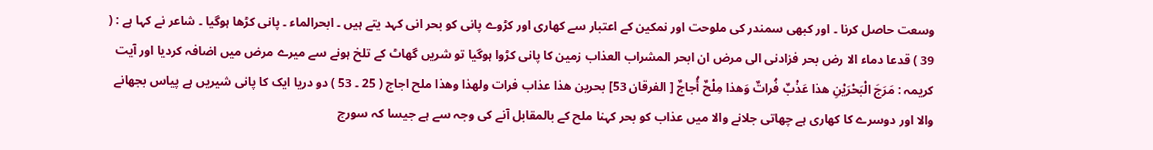وسعت حاصل کرنا ۔ اور کبھی سمندر کی ملوحت اور نمکین کے اعتبار سے کھاری اور کڑوے پانی کو بحر انی کہد یتے ہیں ۔ ابحرالماء ۔ پانی کڑھا ہوگیا ۔ شاعر نے کہا ہے : ( 39 ) قدعا دماء الا رض بحر فزادنی الی مرض ان ابحر المشراب العذاب زمین کا پانی کڑوا ہوگیا تو شریں گھاٹ کے تلخ ہونے سے میرے مرض میں اضافہ کردیا اور آیت کریمہ : مَرَجَ الْبَحْرَيْنِ هذا عَذْبٌ فُراتٌ وَهذا مِلْحٌ أُجاجٌ [ الفرقان 53] بحرین ھذا عذاب فرات ولھذا وھذا ملح اجاج ( 25 ۔ 53 ) دو دریا ایک کا پانی شیریں ہے پیاس بجھانے والا اور دوسرے کا کھاری ہے چھاتی جلانے والا میں عذاب کو بحر کہنا ملح کے بالمقابل آنے کی وجہ سے ہے جیسا کہ سورج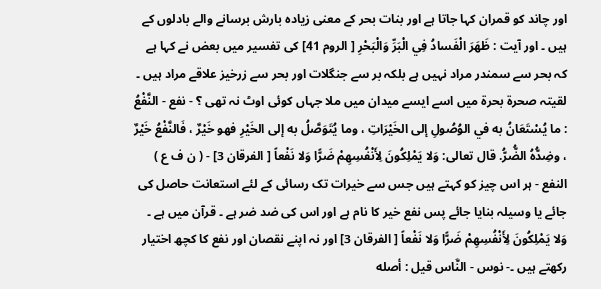اور چاند کو قمران کہا جاتا ہے اور بنات بحر کے معنی زیادہ بارش برسانے والے بادلوں کے ہیں ۔ اور آیت : ظَهَرَ الْفَسادُ فِي الْبَرِّ وَالْبَحْرِ [ الروم 41] کی تفسیر میں بعض نے کہا ہے کہ بحر سے سمندر مراد نہیں ہے بلکہ بر سے جنگلات اور بحر سے زرخیز علاقے مراد ہیں ۔ لقیتہ صحرۃ بحرۃ میں اسے ایسے میدان میں ملا جہاں کوئی اوٹ نہ تھی ؟ - نفع - النَّفْعُ : ما يُسْتَعَانُ به في الوُصُولِ إلى الخَيْرَاتِ ، وما يُتَوَصَّلُ به إلى الخَيْرِ فهو خَيْرٌ ، فَالنَّفْعُ خَيْرٌ ، وضِدُّهُ الضُّرُّ. قال تعالی: وَلا يَمْلِكُونَ لِأَنْفُسِهِمْ ضَرًّا وَلا نَفْعاً [ الفرقان 3] - ( ن ف ع ) النفع - ہر اس چیز کو کہتے ہیں جس سے خیرات تک رسائی کے لئے استعانت حاصل کی جائے یا وسیلہ بنایا جائے پس نفع خیر کا نام ہے اور اس کی ضد ضر ہے ۔ قرآن میں ہے ۔ وَلا يَمْلِكُونَ لِأَنْفُسِهِمْ ضَرًّا وَلا نَفْعاً [ الفرقان 3] اور نہ اپنے نقصان اور نفع کا کچھ اختیار رکھتے ہیں ۔- نوس - النَّاس قيل : أصله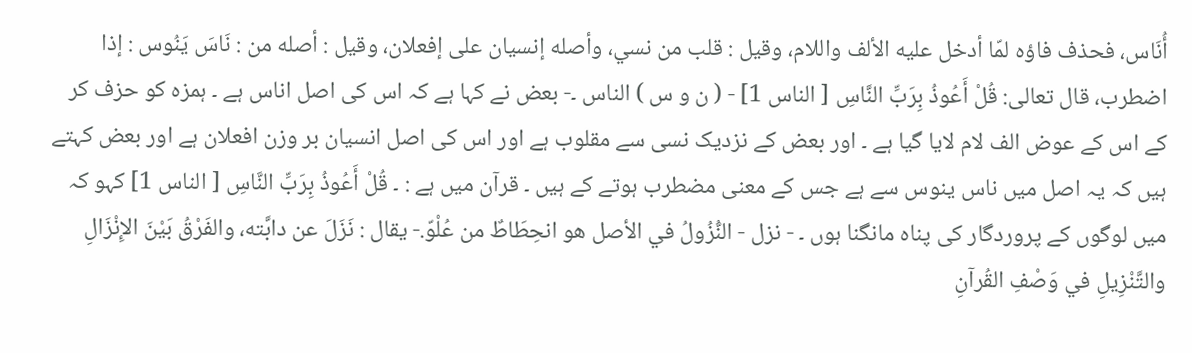أُنَاس، فحذف فاؤه لمّا أدخل عليه الألف واللام، وقیل : قلب من نسي، وأصله إنسیان علی إفعلان، وقیل : أصله من : نَاسَ يَنُوس : إذا اضطرب، قال تعالی: قُلْ أَعُوذُ بِرَبِّ النَّاسِ [ الناس 1] - ( ن و س ) الناس ۔- بعض نے کہا ہے کہ اس کی اصل اناس ہے ۔ ہمزہ کو حزف کر کے اس کے عوض الف لام لایا گیا ہے ۔ اور بعض کے نزدیک نسی سے مقلوب ہے اور اس کی اصل انسیان بر وزن افعلان ہے اور بعض کہتے ہیں کہ یہ اصل میں ناس ینوس سے ہے جس کے معنی مضطرب ہوتے کے ہیں ۔ قرآن میں ہے : ۔ قُلْ أَعُوذُ بِرَبِّ النَّاسِ [ الناس 1] کہو کہ میں لوگوں کے پروردگار کی پناہ مانگنا ہوں ۔ - نزل - النُّزُولُ في الأصل هو انحِطَاطٌ من عُلْوّ.- يقال : نَزَلَ عن دابَّته، والفَرْقُ بَيْنَ الإِنْزَالِ والتَّنْزِيلِ في وَصْفِ القُرآنِ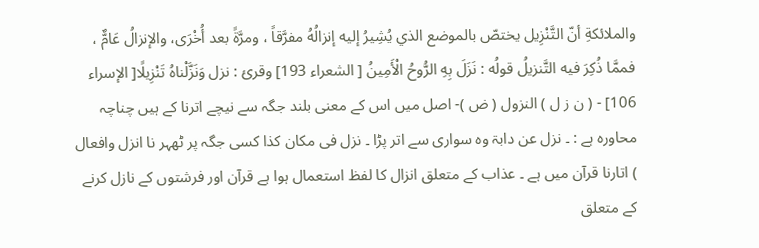والملائكةِ أنّ التَّنْزِيل يختصّ بالموضع الذي يُشِيرُ إليه إنزالُهُ مفرَّقاً ، ومرَّةً بعد أُخْرَى، والإنزالُ عَامٌّ ، فممَّا ذُكِرَ فيه التَّنزیلُ قولُه : نَزَلَ بِهِ الرُّوحُ الْأَمِينُ [ الشعراء 193] وقرئ : نزل وَنَزَّلْناهُ تَنْزِيلًا[ الإسراء 106] - ( ن ز ل ) النزول ( ض )- اصل میں اس کے معنی بلند جگہ سے نیچے اترنا کے ہیں چناچہ محاورہ ہے : ۔ نزل عن دابۃ وہ سواری سے اتر پڑا ۔ نزل فی مکان کذا کسی جگہ پر ٹھہر نا انزل وافعال ) اتارنا قرآن میں ہے ۔ عذاب کے متعلق انزال کا لفظ استعمال ہوا ہے قرآن اور فرشتوں کے نازل کرنے کے متعلق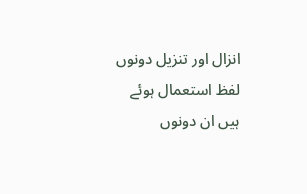انزال اور تنزیل دونوں لفظ استعمال ہوئے ہیں ان دونوں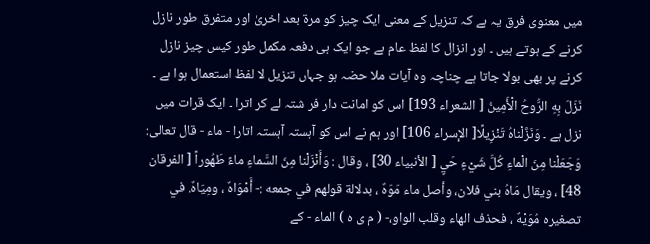میں معنوی فرق یہ ہے کہ تنزیل کے معنی ایک چیز کو مرۃ بعد اخریٰ اور متفرق طور نازل کرنے کے ہوتے ہیں ۔ اور انزال کا لفظ عام ہے جو ایک ہی دفعہ مکمل طور کیس چیز نازل کرنے پر بھی بولا جاتا ہے چناچہ وہ آیات ملا حضہ ہو جہاں تنزیل لا لفظ استعمال ہوا ہے ۔ نَزَلَ بِهِ الرُّوحُ الْأَمِينُ [ الشعراء 193] اس کو امانت دار فر شتہ لے کر اترا ۔ ایک قرات میں نزل ہے ۔ وَنَزَّلْناهُ تَنْزِيلًا[ الإسراء 106] اور ہم نے اس کو آہستہ آہستہ اتارا - ماء - قال تعالی: وَجَعَلْنا مِنَ الْماءِ كُلَّ شَيْءٍ حَيٍ [ الأنبیاء 30] ، وقال : وَأَنْزَلْنا مِنَ السَّماءِ ماءً طَهُوراً [ الفرقان 48] ، ويقال مَاهُ بني فلان، وأصل ماء مَوَهٌ ، بدلالة قولهم في جمعه :- أَمْوَاهٌ ، ومِيَاهٌ. في تصغیره مُوَيْهٌ ، فحذف الهاء وقلب الواو،- ( م ی ہ ) الماء - کے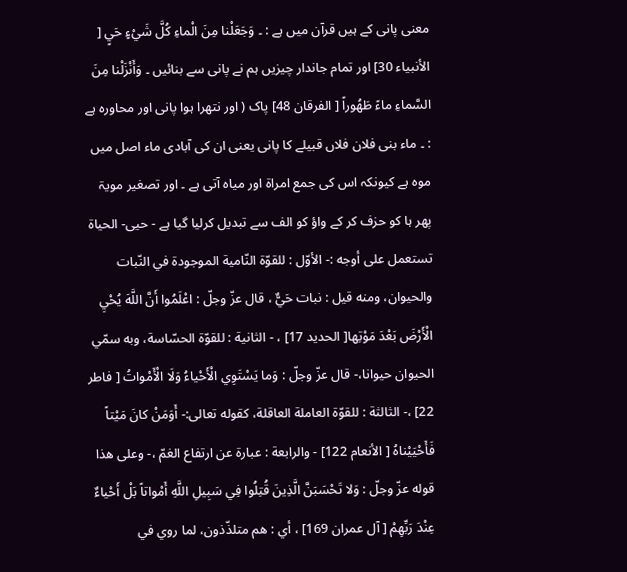معنی پانی کے ہیں قرآن میں ہے : ۔ وَجَعَلْنا مِنَ الْماءِ كُلَّ شَيْءٍ حَيٍ [ الأنبیاء 30] اور تمام جاندار چیزیں ہم نے پانی سے بنائیں ۔ وَأَنْزَلْنا مِنَ السَّماءِ ماءً طَهُوراً [ الفرقان 48] پاک ( اور نتھرا ہوا پانی اور محاورہ ہے : ۔ ماء بنی فلان فلاں قبیلے کا پانی یعنی ان کی آبادی ماء اصل میں موہ ہے کیونکہ اس کی جمع امراۃ اور میاہ آتی ہے ۔ اور تصغیر مویۃ پھر ہا کو حزف کر کے واؤ کو الف سے تبدیل کرلیا گیا ہے - حيى- الحیاة تستعمل علی أوجه :- الأوّل : للقوّة النّامية الموجودة في النّبات والحیوان، ومنه قيل : نبات حَيٌّ ، قال عزّ وجلّ : اعْلَمُوا أَنَّ اللَّهَ يُحْيِ الْأَرْضَ بَعْدَ مَوْتِها[ الحدید 17] ، - الثانية : للقوّة الحسّاسة، وبه سمّي الحیوان حيوانا،- قال عزّ وجلّ : وَما يَسْتَوِي الْأَحْياءُ وَلَا الْأَمْواتُ [ فاطر 22] ،- الثالثة : للقوّة العاملة العاقلة، کقوله تعالی:- أَوَمَنْ كانَ مَيْتاً فَأَحْيَيْناهُ [ الأنعام 122] - والرابعة : عبارة عن ارتفاع الغمّ ،- وعلی هذا قوله عزّ وجلّ : وَلا تَحْسَبَنَّ الَّذِينَ قُتِلُوا فِي سَبِيلِ اللَّهِ أَمْواتاً بَلْ أَحْياءٌ عِنْدَ رَبِّهِمْ [ آل عمران 169] ، أي : هم متلذّذون، لما روي في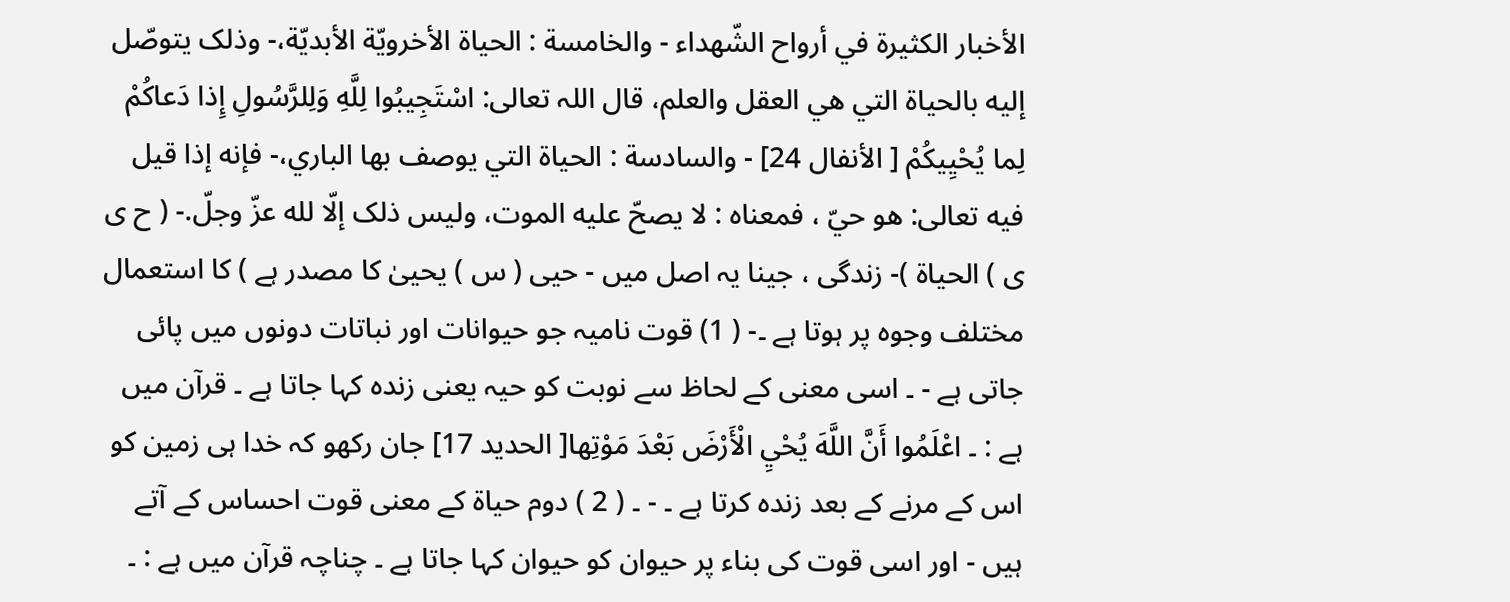الأخبار الکثيرة في أرواح الشّهداء - والخامسة : الحیاة الأخرويّة الأبديّة،- وذلک يتوصّل إليه بالحیاة التي هي العقل والعلم، قال اللہ تعالی: اسْتَجِيبُوا لِلَّهِ وَلِلرَّسُولِ إِذا دَعاكُمْ لِما يُحْيِيكُمْ [ الأنفال 24] - والسادسة : الحیاة التي يوصف بها الباري،- فإنه إذا قيل فيه تعالی: هو حيّ ، فمعناه : لا يصحّ عليه الموت، ولیس ذلک إلّا لله عزّ وجلّ.- ( ح ی ی ) الحیاۃ )- زندگی ، جینا یہ اصل میں - حیی ( س ) یحییٰ کا مصدر ہے ) کا استعمال مختلف وجوہ پر ہوتا ہے ۔- ( 1) قوت نامیہ جو حیوانات اور نباتات دونوں میں پائی جاتی ہے - ۔ اسی معنی کے لحاظ سے نوبت کو حیہ یعنی زندہ کہا جاتا ہے ۔ قرآن میں ہے : ۔ اعْلَمُوا أَنَّ اللَّهَ يُحْيِ الْأَرْضَ بَعْدَ مَوْتِها[ الحدید 17] جان رکھو کہ خدا ہی زمین کو اس کے مرنے کے بعد زندہ کرتا ہے ۔ - ۔ ( 2 ) دوم حیاۃ کے معنی قوت احساس کے آتے ہیں - اور اسی قوت کی بناء پر حیوان کو حیوان کہا جاتا ہے ۔ چناچہ قرآن میں ہے : ۔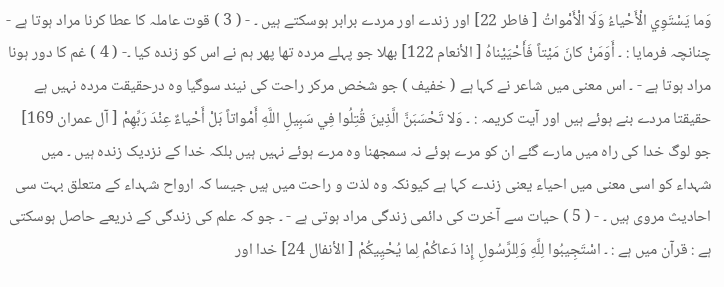وَما يَسْتَوِي الْأَحْياءُ وَلَا الْأَمْواتُ [ فاطر 22] اور زندے اور مردے برابر ہوسکتے ہیں ۔ - ( 3 ) قوت عاملہ کا عطا کرنا مراد ہوتا ہے - چنانچہ فرمایا : ۔ أَوَمَنْ كانَ مَيْتاً فَأَحْيَيْناهُ [ الأنعام 122] بھلا جو پہلے مردہ تھا پھر ہم نے اس کو زندہ کیا ۔- ( 4 ) غم کا دور ہونا مراد ہوتا ہے - ۔ اس معنی میں شاعر نے کہا ہے ( خفیف ) جو شخص مرکر راحت کی نیند سوگیا وہ درحقیقت مردہ نہیں ہے حقیقتا مردے بنے ہوئے ہیں اور آیت کریمہ : ۔ وَلا تَحْسَبَنَّ الَّذِينَ قُتِلُوا فِي سَبِيلِ اللَّهِ أَمْواتاً بَلْ أَحْياءٌ عِنْدَ رَبِّهِمْ [ آل عمران 169] جو لوگ خدا کی راہ میں مارے گئے ان کو مرے ہوئے نہ سمجھنا وہ مرے ہوئے نہیں ہیں بلکہ خدا کے نزدیک زندہ ہیں ۔ میں شہداء کو اسی معنی میں احیاء یعنی زندے کہا ہے کیونکہ وہ لذت و راحت میں ہیں جیسا کہ ارواح شہداء کے متعلق بہت سی احادیث مروی ہیں ۔ - ( 5 ) حیات سے آخرت کی دائمی زندگی مراد ہوتی ہے - ۔ جو کہ علم کی زندگی کے ذریعے حاصل ہوسکتی ہے : قرآن میں ہے : ۔ اسْتَجِيبُوا لِلَّهِ وَلِلرَّسُولِ إِذا دَعاكُمْ لِما يُحْيِيكُمْ [ الأنفال 24] خدا اور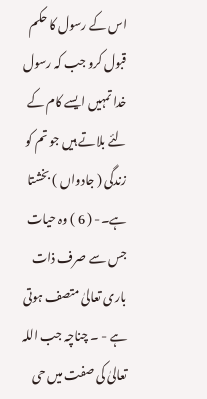اس کے رسول کا حکم قبول کرو جب کہ رسول خدا تمہیں ایسے کام کے لئے بلاتے ہیں جو تم کو زندگی ( جادواں ) بخشتا ہے۔- ( 6 ) وہ حیات جس سے صرف ذات باری تعالیٰ متصف ہوتی ہے - ۔ چناچہ جب اللہ تعالیٰ کی صفت میں حی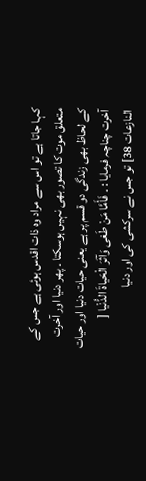کہا جاتا ہے تو اس سے مراد وہ ذات اقدس ہوئی ہے جس کے متعلق موت کا تصور بھی نہیں ہوسکتا ۔ پھر دنیا اور آخرت کے لحاظ بھی زندگی دو قسم پر ہے یعنی حیات دنیا اور حیات آخرت چناچہ فرمایا : ۔ فَأَمَّا مَنْ طَغى وَآثَرَ الْحَياةَ الدُّنْيا [ النازعات 38] تو جس نے سرکشی کی اور دنیا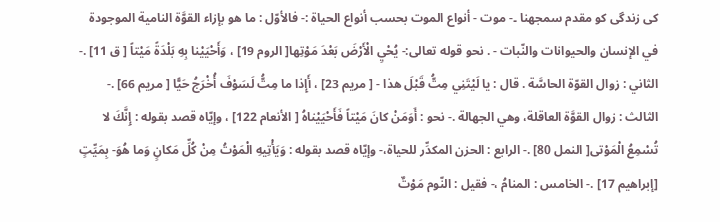کی زندگی کو مقدم سمجھنا ۔- موت - أنواع الموت بحسب أنواع الحیاة :- فالأوّل : ما هو بإزاء القوَّة النامية الموجودة في الإنسان والحیوانات والنّبات - . نحو قوله تعالی:- يُحْيِ الْأَرْضَ بَعْدَ مَوْتِها[ الروم 19] ، وَأَحْيَيْنا بِهِ بَلْدَةً مَيْتاً [ ق 11] .- الثاني : زوال القوّة الحاسَّة . قال : يا لَيْتَنِي مِتُّ قَبْلَ هذا - [ مریم 23] ، أَإِذا ما مِتُّ لَسَوْفَ أُخْرَجُ حَيًّا [ مریم 66] .- الثالث : زوال القوَّة العاقلة، وهي الجهالة .- نحو : أَوَمَنْ كانَ مَيْتاً فَأَحْيَيْناهُ [ الأنعام 122] ، وإيّاه قصد بقوله : إِنَّكَ لا تُسْمِعُ الْمَوْتى[ النمل 80] .- الرابع : الحزن المکدِّر للحیاة،- وإيّاه قصد بقوله : وَيَأْتِيهِ الْمَوْتُ مِنْ كُلِّ مَكانٍ وَما هُوَ- بِمَيِّتٍ [إبراهيم 17] .- الخامس : المنامُ ،- فقیل : النّوم مَوْتٌ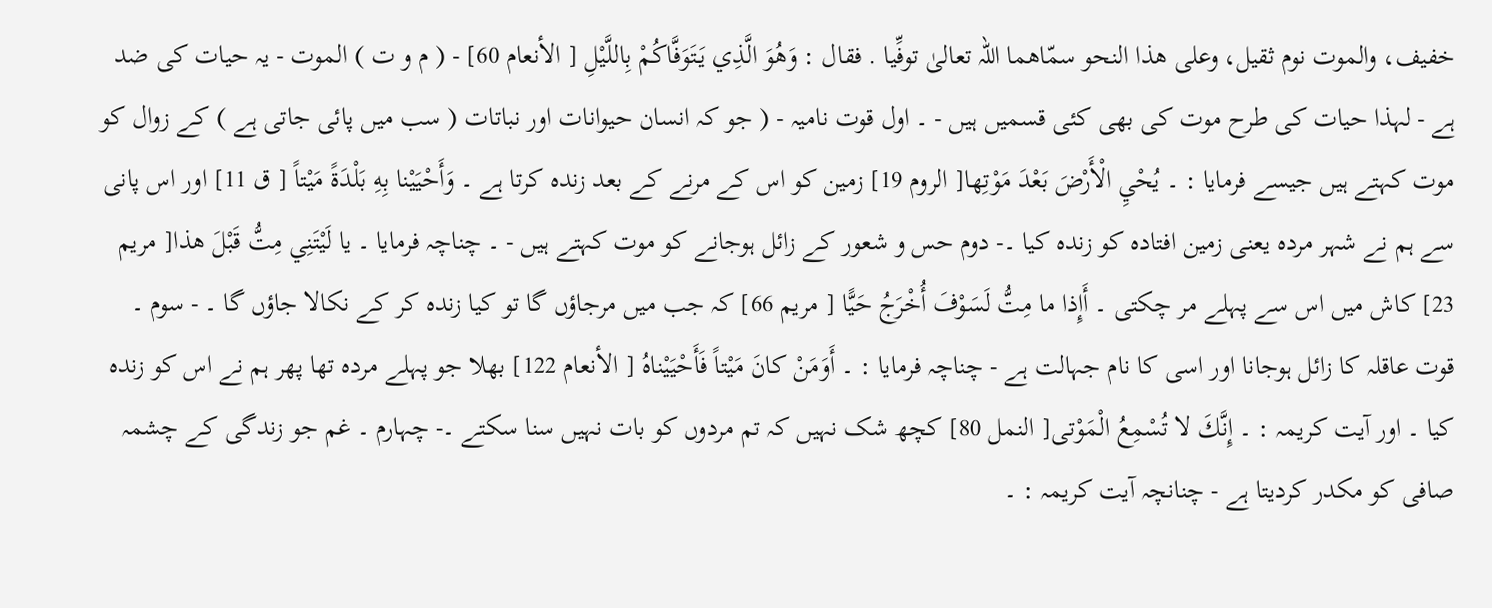خفیف، والموت نوم ثقیل، وعلی هذا النحو سمّاهما اللہ تعالیٰ توفِّيا . فقال : وَهُوَ الَّذِي يَتَوَفَّاكُمْ بِاللَّيْلِ [ الأنعام 60] - ( م و ت ) الموت - یہ حیات کی ضد ہے - لہذا حیات کی طرح موت کی بھی کئی قسمیں ہیں - ۔ اول قوت نامیہ - ( جو کہ انسان حیوانات اور نباتات ( سب میں پائی جاتی ہے ) کے زوال کو موت کہتے ہیں جیسے فرمایا : ۔ يُحْيِ الْأَرْضَ بَعْدَ مَوْتِها[ الروم 19] زمین کو اس کے مرنے کے بعد زندہ کرتا ہے ۔ وَأَحْيَيْنا بِهِ بَلْدَةً مَيْتاً [ ق 11] اور اس پانی سے ہم نے شہر مردہ یعنی زمین افتادہ کو زندہ کیا ۔- دوم حس و شعور کے زائل ہوجانے کو موت کہتے ہیں - ۔ چناچہ فرمایا ۔ يا لَيْتَنِي مِتُّ قَبْلَ هذا[ مریم 23] کاش میں اس سے پہلے مر چکتی ۔ أَإِذا ما مِتُّ لَسَوْفَ أُخْرَجُ حَيًّا [ مریم 66] کہ جب میں مرجاؤں گا تو کیا زندہ کر کے نکالا جاؤں گا ۔ - سوم ۔ قوت عاقلہ کا زائل ہوجانا اور اسی کا نام جہالت ہے - چناچہ فرمایا : ۔ أَوَمَنْ كانَ مَيْتاً فَأَحْيَيْناهُ [ الأنعام 122] بھلا جو پہلے مردہ تھا پھر ہم نے اس کو زندہ کیا ۔ اور آیت کریمہ : ۔ إِنَّكَ لا تُسْمِعُ الْمَوْتى[ النمل 80] کچھ شک نہیں کہ تم مردوں کو بات نہیں سنا سکتے ۔- چہارم ۔ غم جو زندگی کے چشمہ صافی کو مکدر کردیتا ہے - چنانچہ آیت کریمہ : ۔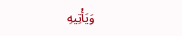وَيَأْتِيهِ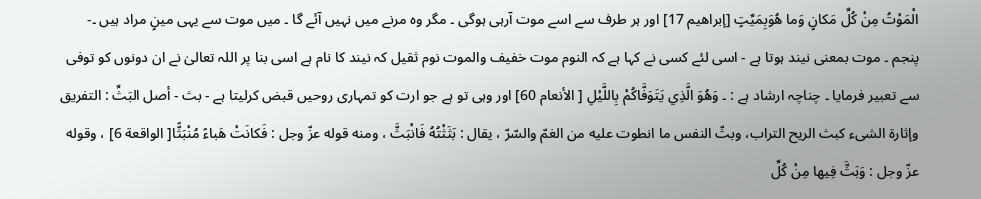الْمَوْتُ مِنْ كُلِّ مَكانٍ وَما هُوَبِمَيِّتٍ [إبراهيم 17] اور ہر طرف سے اسے موت آرہی ہوگی ۔ مگر وہ مرنے میں نہیں آئے گا ۔ میں موت سے یہی مینٍ مراد ہیں ۔- پنجم ۔ موت بمعنی نیند ہوتا ہے - اسی لئے کسی نے کہا ہے کہ النوم موت خفیف والموت نوم ثقیل کہ نیند کا نام ہے اسی بنا پر اللہ تعالیٰ نے ان دونوں کو توفی سے تعبیر فرمایا ۔ چناچہ ارشاد ہے : ۔ وَهُوَ الَّذِي يَتَوَفَّاكُمْ بِاللَّيْلِ [ الأنعام 60] اور وہی تو ہے جو ارت کو تمہاری روحیں قبض کرلیتا ہے - بث - أصل البَثِّ : التفریق وإثارة الشیء کبث الریح التراب، وبثّ النفس ما انطوت عليه من الغمّ والسّرّ ، يقال : بَثَثْتُهُ فَانْبَثَّ ، ومنه قوله عزّ وجل : فَكانَتْ هَباءً مُنْبَثًّا[ الواقعة 6] ، وقوله عزّ وجل : وَبَثَّ فِيها مِنْ كُلِّ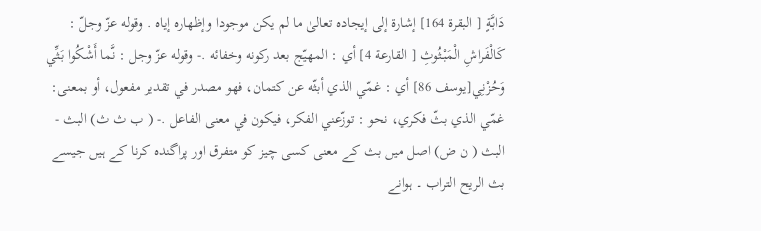دَابَّةٍ [ البقرة 164] إشارة إلى إيجاده تعالیٰ ما لم يكن موجودا وإظهاره إياه . وقوله عزّ وجلّ : كَالْفَراشِ الْمَبْثُوثِ [ القارعة 4] أي : المهيّج بعد رکونه وخفائه .- وقوله عزّ وجل : نَّما أَشْكُوا بَثِّي وَحُزْنِي[يوسف 86] أي : غمّي الذي أبثّه عن کتمان، فهو مصدر في تقدیر مفعول، أو بمعنی: غمّي الذي بثّ فكري، نحو : توزّعني الفکر، فيكون في معنی الفاعل .- ( ب ث ث) البث - البث ( ن ض) اصل میں بث کے معنی کسی چیز کو متفرق اور پراگندہ کرنا کے ہیں جیسے بث الریح التراب ۔ ہوانے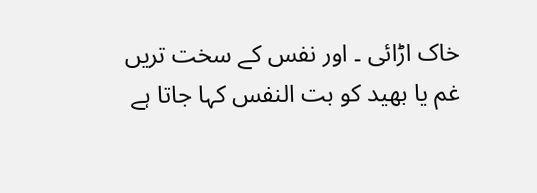خاک اڑائی ۔ اور نفس کے سخت تریں غم یا بھید کو بت النفس کہا جاتا ہے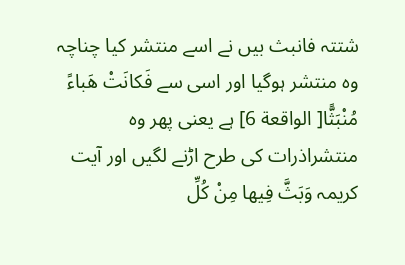شتتہ فانبث بیں نے اسے منتشر کیا چناچہ وہ منتشر ہوگیا اور اسی سے فَكانَتْ هَباءً مُنْبَثًّا[ الواقعة 6] ہے یعنی پھر وہ منتشراذرات کی طرح اڑنے لگیں اور آیت کریمہ وَبَثَّ فِيها مِنْ كُلِّ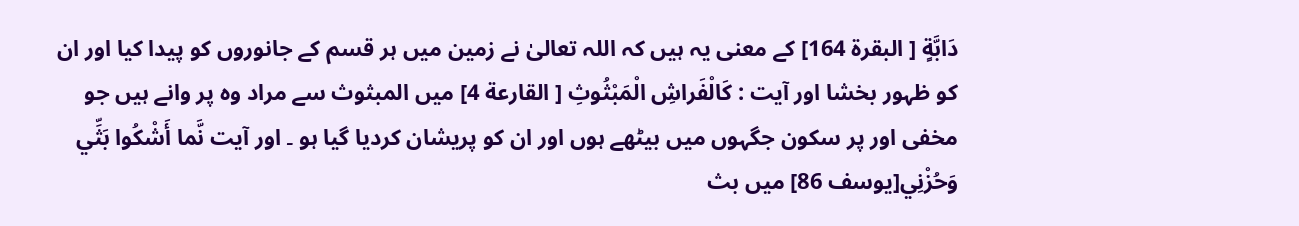دَابَّةٍ [ البقرة 164] کے معنی یہ ہیں کہ اللہ تعالیٰ نے زمین میں ہر قسم کے جانوروں کو پیدا کیا اور ان کو ظہور بخشا اور آیت : كَالْفَراشِ الْمَبْثُوثِ [ القارعة 4] میں المبثوث سے مراد وہ پر وانے ہیں جو مخفی اور پر سکون جگہوں میں بیٹھے ہوں اور ان کو پریشان کردیا گیا ہو ۔ اور آیت نَّما أَشْكُوا بَثِّي وَحُزْنِي[يوسف 86] میں بث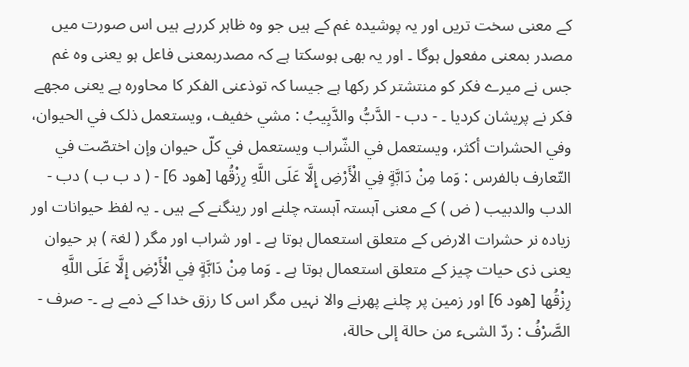کے معنی سخت تریں اور یہ پوشیدہ غم کے ہیں جو وہ ظاہر کررہے ہیں اس صورت میں مصدر بمعنی مفعول ہوگا ۔ اور یہ بھی ہوسکتا ہے کہ مصدربمعنی فاعل ہو یعنی وہ غم جس نے میرے فکر کو منتشتر کر رکھا ہے جیسا کہ توذعنی الفکر کا محاورہ ہے یعنی مجھے فکر نے پریشان کردیا ۔ - دب - الدَّبُّ والدَّبِيبُ : مشي خفیف، ويستعمل ذلک في الحیوان، وفي الحشرات أكثر، ويستعمل في الشّراب ويستعمل في كلّ حيوان وإن اختصّت في التّعارف بالفرس : وَما مِنْ دَابَّةٍ فِي الْأَرْضِ إِلَّا عَلَى اللَّهِ رِزْقُها [هود 6] - ( د ب ب ) دب - الدب والدبیب ( ض ) کے معنی آہستہ آہستہ چلنے اور رینگنے کے ہیں ۔ یہ لفظ حیوانات اور زیادہ نر حشرات الارض کے متعلق استعمال ہوتا ہے ۔ اور شراب اور مگر ( لغۃ ) ہر حیوان یعنی ذی حیات چیز کے متعلق استعمال ہوتا ہے ۔ وَما مِنْ دَابَّةٍ فِي الْأَرْضِ إِلَّا عَلَى اللَّهِ رِزْقُها [هود 6] اور زمین پر چلنے پھرنے والا نہیں مگر اس کا رزق خدا کے ذمے ہے ۔- صرف - الصَّرْفُ : ردّ الشیء من حالة إلى حالة،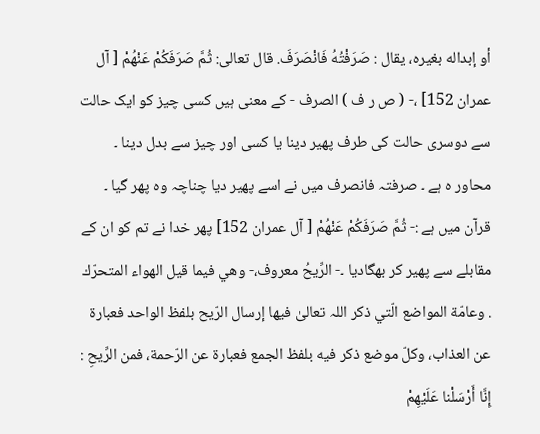أو إبداله بغیره، يقال : صَرَفْتُهُ فَانْصَرَفَ. قال تعالی: ثُمَّ صَرَفَكُمْ عَنْهُمْ [ آل عمران 152] ،- ( ص ر ف ) الصرف - کے معنی ہیں کسی چیز کو ایک حالت سے دوسری حالت کی طرف پھیر دینا یا کسی اور چیز سے بدل دینا ۔ محاور ہ ہے ۔ صرفتہ فانصرف میں نے اسے پھیر دیا چناچہ وہ پھر گیا ۔ قرآن میں ہے :- ثُمَّ صَرَفَكُمْ عَنْهُمْ [ آل عمران 152] پھر خدا نے تم کو ان کے مقابلے سے پھیر کر بھگادیا ۔- الرِّيحُ معروف،- وهي فيما قيل الهواء المتحرّك . وعامّة المواضع الّتي ذکر اللہ تعالیٰ فيها إرسال الرّيح بلفظ الواحد فعبارة عن العذاب، وكلّ موضع ذکر فيه بلفظ الجمع فعبارة عن الرّحمة، فمن الرِّيحِ : إِنَّا أَرْسَلْنا عَلَيْهِمْ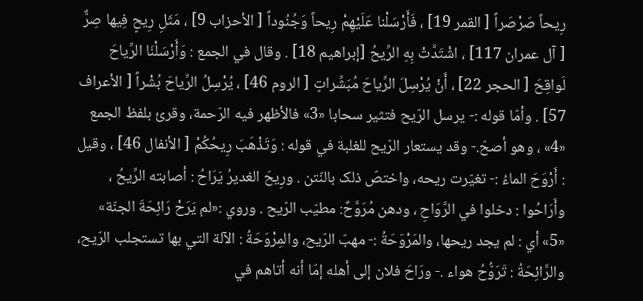رِيحاً صَرْصَراً [ القمر 19] ، فَأَرْسَلْنا عَلَيْهِمْ رِيحاً وَجُنُوداً [ الأحزاب 9] ، مَثَلِ رِيحٍ فِيها صِرٌّ [ آل عمران 117] ، اشْتَدَّتْ بِهِ الرِّيحُ [إبراهيم 18] . وقال في الجمع : وَأَرْسَلْنَا الرِّياحَ لَواقِحَ [ الحجر 22] ، أَنْ يُرْسِلَ الرِّياحَ مُبَشِّراتٍ [ الروم 46] ، يُرْسِلُ الرِّياحَ بُشْراً [ الأعراف 57] . وأمّا قوله :- يرسل الرّيح فتثیر سحابا «3» فالأظهر فيه الرّحمة، وقرئ بلفظ الجمع «4» ، وهو أصحّ.- وقد يستعار الرّيح للغلبة في قوله : وَتَذْهَبَ رِيحُكُمْ [ الأنفال 46] ، وقیل : أَرْوَحَ الماءُ :- تغيّرت ريحه، واختصّ ذلک بالنّتن . ورِيحَ الغدیرُ يَرَاحُ : أصابته الرِّيحُ ، وأَرَاحُوا : دخلوا في الرَّوَاحِ ، ودهن مُرَوَّحٌ: مطيّب الرّيح . وروي :«لم يَرَحْ رَائِحَةَ الجنّة» «5» أي : لم يجد ريحها، والمَرْوَحَةُ :- مهبّ الرّيح، والمِرْوَحَةُ : الآلة التي بها تستجلب الرّيح، والرَّائِحَةُ : تَرَوُّحُ هواء .- ورَاحَ فلان إلى أهله إمّا أنه أتاهم في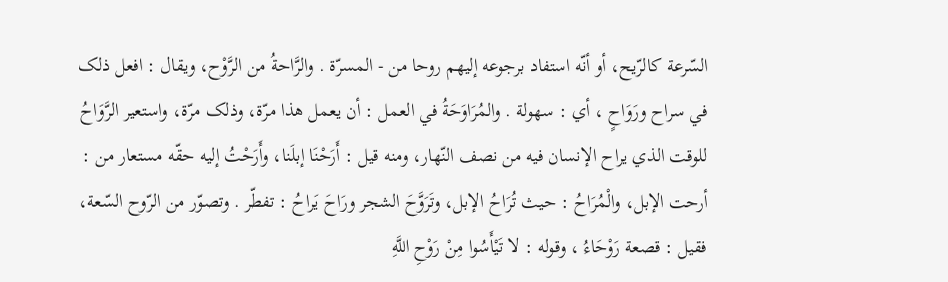السّرعة کالرّيح، أو أنّه استفاد برجوعه إليهم روحا من - المسرّة . والرَّاحةُ من الرَّوْح، ويقال : افعل ذلک في سراح ورَوَاحٍ ، أي : سهولة . والمُرَاوَحَةُ في العمل : أن يعمل هذا مرّة، وذلک مرّة، واستعیر الرَّوَاحُ للوقت الذي يراح الإنسان فيه من نصف النّهار، ومنه قيل : أَرَحْنَا إبلَنا، وأَرَحْتُ إليه حقّه مستعار من : أرحت الإبل، والْمُرَاحُ : حيث تُرَاحُ الإبل، وتَرَوَّحَ الشجر ورَاحَ يَراحُ : تفطّر . وتصوّر من الرّوح السّعة، فقیل : قصعة رَوْحَاءُ ، وقوله : لا تَيْأَسُوا مِنْ رَوْحِ اللَّهِ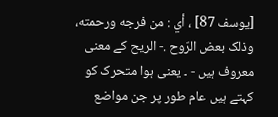[يوسف 87] ، أي : من فرجه ورحمته، وذلک بعض الرّوح .- الریح کے معنی معروف ہیں - ۔ یعنی ہوا متحرک کو کہتے ہیں عام طور پر جن مواضع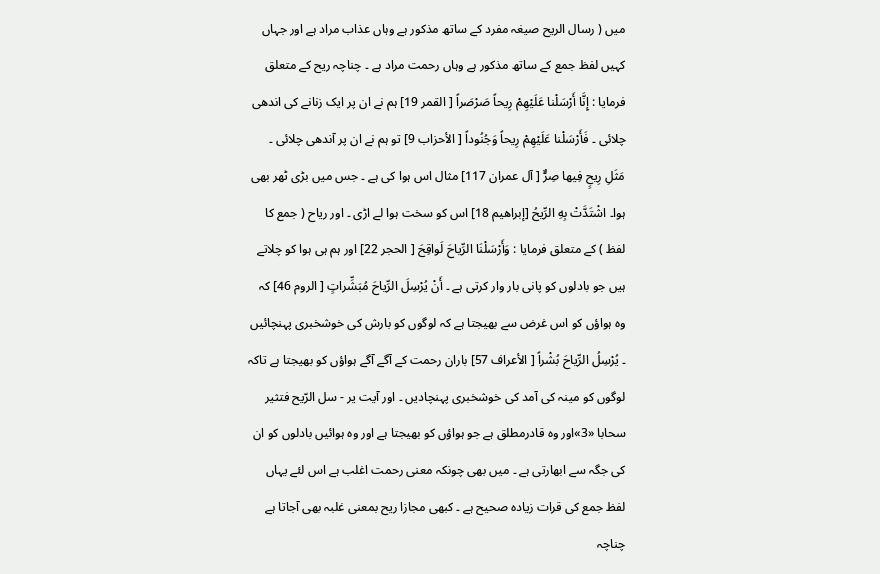میں ( رسال الریح صیغہ مفرد کے ساتھ مذکور ہے وہاں عذاب مراد ہے اور جہاں کہیں لفظ جمع کے ساتھ مذکور ہے وہاں رحمت مراد ہے ۔ چناچہ ریح کے متعلق فرمایا : إِنَّا أَرْسَلْنا عَلَيْهِمْ رِيحاً صَرْصَراً [ القمر 19] ہم نے ان پر ایک زنانے کی اندھی چلائی ۔ فَأَرْسَلْنا عَلَيْهِمْ رِيحاً وَجُنُوداً [ الأحزاب 9] تو ہم نے ان پر آندھی چلائی ۔ مَثَلِ رِيحٍ فِيها صِرٌّ [ آل عمران 117] مثال اس ہوا کی ہے ۔ جس میں بڑی ٹھر بھی ہوا۔ اشْتَدَّتْ بِهِ الرِّيحُ [إبراهيم 18] اس کو سخت ہوا لے اڑی ۔ اور ریاح ( جمع کا لفظ ) کے متعلق فرمایا : وَأَرْسَلْنَا الرِّياحَ لَواقِحَ [ الحجر 22] اور ہم ہی ہوا کو چلاتے ہیں جو بادلوں کو پانی بار وار کرتی ہے ۔ أَنْ يُرْسِلَ الرِّياحَ مُبَشِّراتٍ [ الروم 46] کہ وہ ہواؤں کو اس غرض سے بھیجتا ہے کہ لوگوں کو بارش کی خوشخبری پہنچائیں ۔ يُرْسِلُ الرِّياحَ بُشْراً [ الأعراف 57] باران رحمت کے آگے آگے ہواؤں کو بھیجتا ہے تاکہ لوگوں کو مینہ کی آمد کی خوشخبری پہنچادیں ۔ اور آیت ير - سل الرّيح فتثیر سحابا «3»اور وہ قادرمطلق ہے جو ہواؤں کو بھیجتا ہے اور وہ ہوائیں بادلوں کو ان کی جگہ سے ابھارتی ہے ۔ میں بھی چونکہ معنی رحمت اغلب ہے اس لئے یہاں لفظ جمع کی قرات زیادہ صحیح ہے ۔ کبھی مجازا ریح بمعنی غلبہ بھی آجاتا ہے چناچہ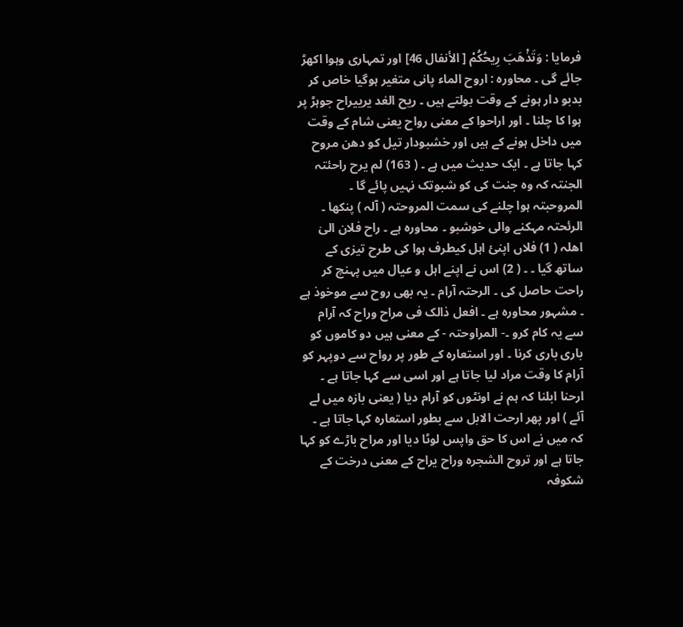فرمایا : وَتَذْهَبَ رِيحُكُمْ [ الأنفال 46] اور تمہاری وہوا اکھڑ جائے گی ۔ محاورہ : اروح الماء پانی متغیر ہوگیا خاص کر بدبو دار ہونے کے وقت بولتے ہیں ۔ ریح الغد یرییراح جوہڑ پر ہوا کا چلنا ۔ اور اراحوا کے معنی رواح یعنی شام کے وقت میں داخل ہونے کے ہیں اور خشبودار تیل کو دھن مروح کہا جاتا ہے ۔ ایک حدیث میں ہے ۔ ( 163) لم یرح راحئتہ الجنتہ کہ وہ جنت کی کو شبوتک نہیں پائے گا ۔ المروحبتہ ہوا چلنے کی سمت المروحتہ ( آلہ ) پنکھا ۔ الرئحتہ مہکنے والی خوشبو ۔ محاورہ ہے ۔ راح فلان الیٰ اھلہ ( 1) فلاں اپنئ اہل کیطرف ہوا کی طرح تیزی کے ساتھ گیا ۔ ۔ ( 2) اس نے اپنے اہل و عیال میں پہنچ کر راحت حاصل کی ۔ الرحتہ آرام ۔ یہ بھی روح سے موخوذ ہے ۔ مشہور محاورہ ہے ۔ افعل ذالک فی مراح وراح کہ آرام سے یہ کام کرو ۔- المراوحتہ - کے معنی ہیں دو کاموں کو باری باری کرنا ۔ اور استعارہ کے طور پر رواح سے دوپہر کو آرام کا وقت مراد لیا جاتا ہے اور اسی سے کہا جاتا ہے ۔ ارحنا ابلنا کہ ہم نے اونٹوں کو آرام دیا ( یعنی بازہ میں لے آئے ) اور پھر ارحت الابل سے بطور استعارہ کہا جاتا ہے ۔ کہ میں نے اس کا حق واپس لوٹا دیا اور مراح باڑے کو کہا جاتا ہے اور تروح الشجرہ وراح یراح کے معنی درخت کے شکوفہ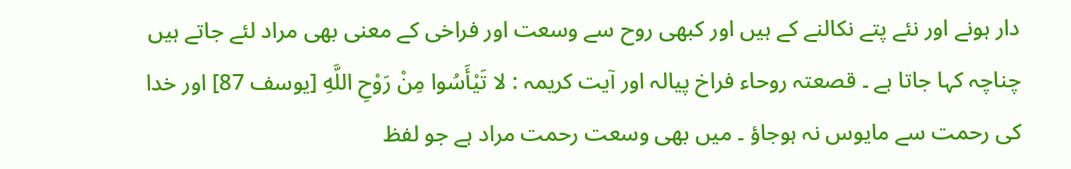دار ہونے اور نئے پتے نکالنے کے ہیں اور کبھی روح سے وسعت اور فراخی کے معنی بھی مراد لئے جاتے ہیں چناچہ کہا جاتا ہے ۔ قصعتہ روحاء فراخ پیالہ اور آیت کریمہ : لا تَيْأَسُوا مِنْ رَوْحِ اللَّهِ [يوسف 87] اور خدا کی رحمت سے مایوس نہ ہوجاؤ ۔ میں بھی وسعت رحمت مراد ہے جو لفظ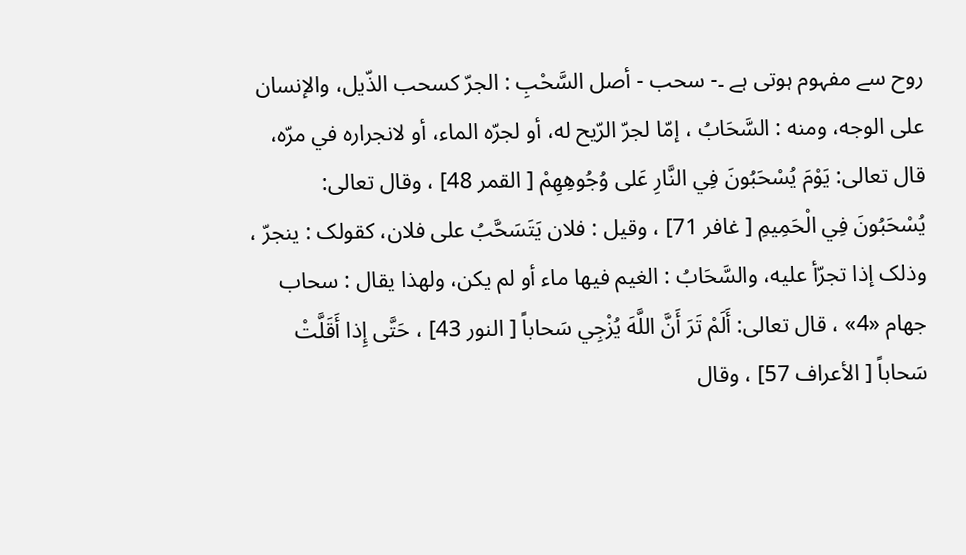روح سے مفہوم ہوتی ہے ۔- سحب - أصل السَّحْبِ : الجرّ کسحب الذّيل، والإنسان علی الوجه، ومنه : السَّحَابُ ، إمّا لجرّ الرّيح له، أو لجرّه الماء، أو لانجراره في مرّه، قال تعالی: يَوْمَ يُسْحَبُونَ فِي النَّارِ عَلى وُجُوهِهِمْ [ القمر 48] ، وقال تعالی: يُسْحَبُونَ فِي الْحَمِيمِ [ غافر 71] ، وقیل : فلان يَتَسَحَّبُ علی فلان، کقولک : ينجرّ ، وذلک إذا تجرّأ عليه، والسَّحَابُ : الغیم فيها ماء أو لم يكن، ولهذا يقال : سحاب جهام «4» ، قال تعالی: أَلَمْ تَرَ أَنَّ اللَّهَ يُزْجِي سَحاباً [ النور 43] ، حَتَّى إِذا أَقَلَّتْ سَحاباً [ الأعراف 57] ، وقال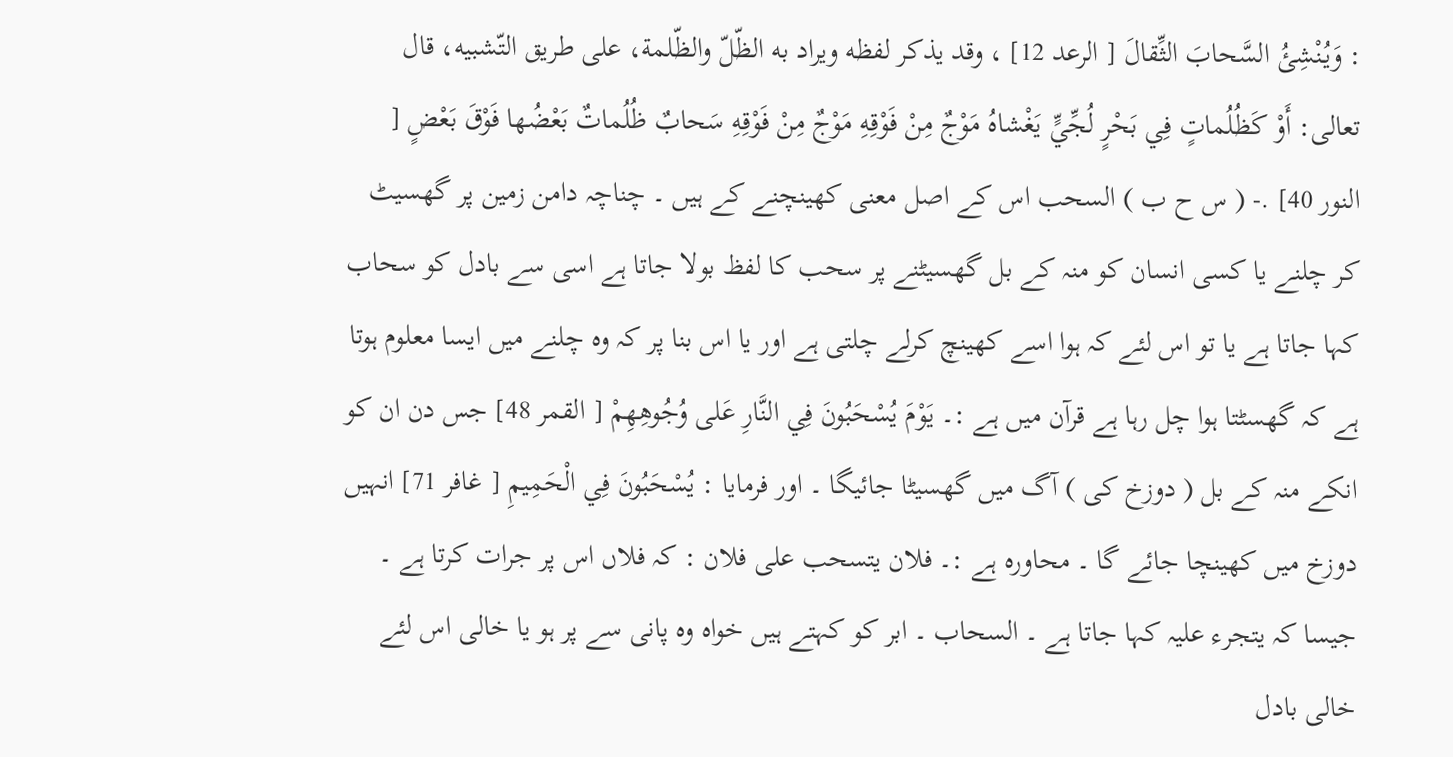: وَيُنْشِئُ السَّحابَ الثِّقالَ [ الرعد 12] ، وقد يذكر لفظه ويراد به الظّلّ والظّلمة، علی طریق التّشبيه، قال تعالی: أَوْ كَظُلُماتٍ فِي بَحْرٍ لُجِّيٍّ يَغْشاهُ مَوْجٌ مِنْ فَوْقِهِ مَوْجٌ مِنْ فَوْقِهِ سَحابٌ ظُلُماتٌ بَعْضُها فَوْقَ بَعْضٍ [ النور 40] .- ( س ح ب ) السحب اس کے اصل معنی کھینچنے کے ہیں ۔ چناچہ دامن زمین پر گھسیٹ کر چلنے یا کسی انسان کو منہ کے بل گھسیٹنے پر سحب کا لفظ بولا جاتا ہے اسی سے بادل کو سحاب کہا جاتا ہے یا تو اس لئے کہ ہوا اسے کھینچ کرلے چلتی ہے اور یا اس بنا پر کہ وہ چلنے میں ایسا معلوم ہوتا ہے کہ گھسٹتا ہوا چل رہا ہے قرآن میں ہے :۔ يَوْمَ يُسْحَبُونَ فِي النَّارِ عَلى وُجُوهِهِمْ [ القمر 48] جس دن ان کو انکے منہ کے بل ( دوزخ کی ) آگ میں گھسیٹا جائیگا ۔ اور فرمایا : يُسْحَبُونَ فِي الْحَمِيمِ [ غافر 71] انہیں دوزخ میں کھینچا جائے گا ۔ محاورہ ہے :۔ فلان یتسحب علی فلان : کہ فلاں اس پر جرات کرتا ہے ۔ جیسا کہ یتجرء علیہ کہا جاتا ہے ۔ السحاب ۔ ابر کو کہتے ہیں خواہ وہ پانی سے پر ہو یا خالی اس لئے خالی بادل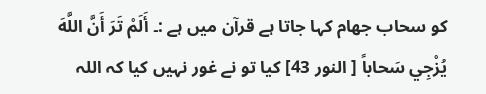کو سحاب جھام کہا جاتا ہے قرآن میں ہے :۔ أَلَمْ تَرَ أَنَّ اللَّهَ يُزْجِي سَحاباً [ النور 43] کیا تو نے غور نہیں کیا کہ اللہ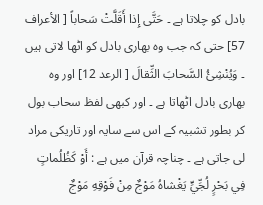بادل کو چلاتا ہے ۔ حَتَّى إِذا أَقَلَّتْ سَحاباً [ الأعراف 57] حتی کہ جب وہ بھاری بادل کو اٹھا لاتی ہیں ۔ وَيُنْشِئُ السَّحابَ الثِّقالَ [ الرعد 12] اور وہ بھاری بادل اٹھاتا ہے ۔ اور کبھی لفظ سحاب بول کر بطور تشبیہ کے اس سے سایہ اور تاریکی مراد لی جاتی ہے ۔ چناچہ قرآن میں ہے : أَوْ كَظُلُماتٍ فِي بَحْرٍ لُجِّيٍّ يَغْشاهُ مَوْجٌ مِنْ فَوْقِهِ مَوْجٌ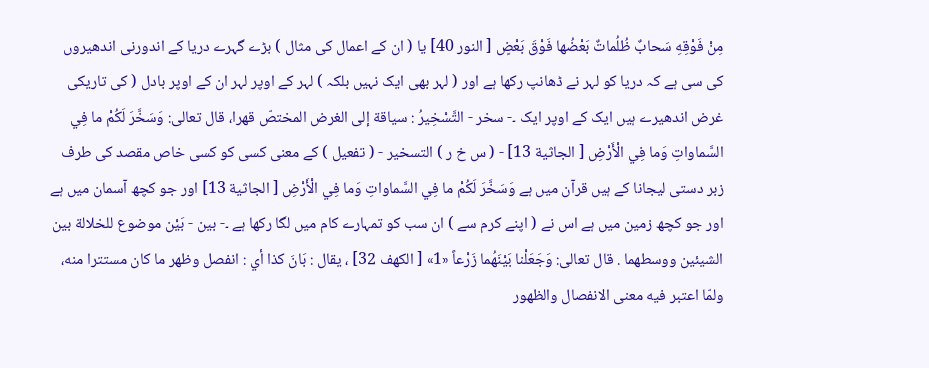مِنْ فَوْقِهِ سَحابٌ ظُلُماتٌ بَعْضُها فَوْقَ بَعْضٍ [ النور 40] یا ( ان کے اعمال کی مثال ) بڑے گہرے دریا کے اندورنی اندھیروں کی سی ہے کہ دریا کو لہر نے ڈھانپ رکھا ہے اور ( لہر بھی ایک نہیں بلکہ ) لہر کے اوپر لہر ان کے اوپر بادل ( کی تاریکی غرض اندھیرے ہیں ایک کے اوپر ایک ۔- سخر - التَّسْخِيرُ : سياقة إلى الغرض المختصّ قهرا، قال تعالی: وَسَخَّرَ لَكُمْ ما فِي السَّماواتِ وَما فِي الْأَرْضِ [ الجاثية 13] - ( س خ ر ) التسخیر - ( تفعیل ) کے معنی کسی کو کسی خاص مقصد کی طرف زبر دستی لیجانا کے ہیں قرآن میں ہے وَسَخَّرَ لَكُمْ ما فِي السَّماواتِ وَما فِي الْأَرْضِ [ الجاثية 13] اور جو کچھ آسمان میں ہے اور جو کچھ زمین میں ہے اس نے ( اپنے کرم سے ) ان سب کو تمہارے کام میں لگا رکھا ہے ۔- بين - بَيْن موضوع للخلالة بين الشيئين ووسطهما . قال تعالی: وَجَعَلْنا بَيْنَهُما زَرْعاً «1» [ الكهف 32] ، يقال : بَانَ كذا أي : انفصل وظهر ما کان مستترا منه، ولمّا اعتبر فيه معنی الانفصال والظهور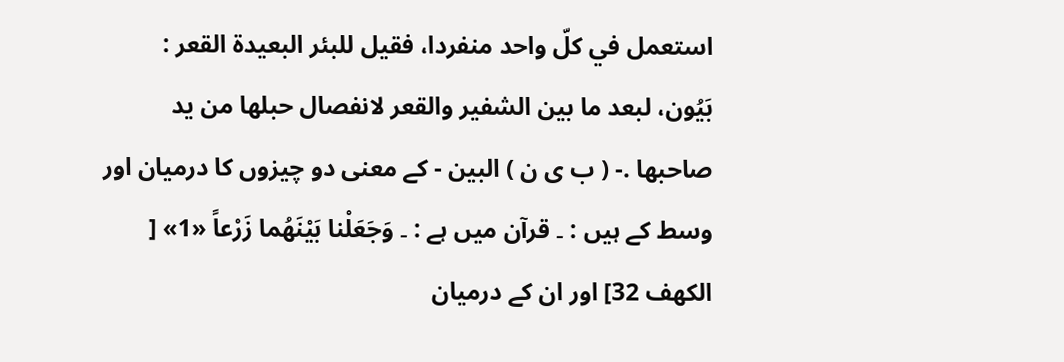استعمل في كلّ واحد منفردا، فقیل للبئر البعیدة القعر : بَيُون، لبعد ما بين الشفیر والقعر لانفصال حبلها من يد صاحبها .- ( ب ی ن ) البین - کے معنی دو چیزوں کا درمیان اور وسط کے ہیں : ۔ قرآن میں ہے : ۔ وَجَعَلْنا بَيْنَهُما زَرْعاً «1» [ الكهف 32] اور ان کے درمیان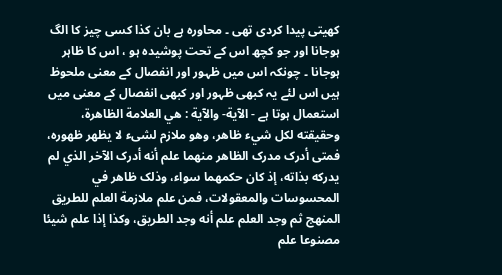کھیتی پیدا کردی تھی ۔ محاورہ ہے بان کذا کسی چیز کا الگ ہوجانا اور جو کچھ اس کے تحت پوشیدہ ہو ، اس کا ظاہر ہوجانا ۔ چونکہ اس میں ظہور اور انفصال کے معنی ملحوظ ہیں اس لئے یہ کبھی ظہور اور کبھی انفصال کے معنی میں استعمال ہوتا ہے - الآية- والآية : هي العلامة الظاهرة، وحقیقته لکل شيء ظاهر، وهو ملازم لشیء لا يظهر ظهوره، فمتی أدرک مدرک الظاهر منهما علم أنه أدرک الآخر الذي لم يدركه بذاته، إذ کان حكمهما سواء، وذلک ظاهر في المحسوسات والمعقولات، فمن علم ملازمة العلم للطریق المنهج ثم وجد العلم علم أنه وجد الطریق، وکذا إذا علم شيئا مصنوعا علم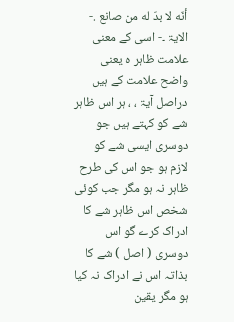أنّه لا بدّ له من صانع .- الایۃ ۔- اسی کے معنی علامت ظاہر ہ یعنی واضح علامت کے ہیں دراصل آیۃ ، ، ہر اس ظاہر شے کو کہتے ہیں جو دوسری ایسی شے کو لازم ہو جو اس کی طرح ظاہر نہ ہو مگر جب کوئی شخص اس ظاہر شے کا ادراک کرے گو اس دوسری ( اصل ) شے کا بذاتہ اس نے ادراک نہ کیا ہو مگر یقین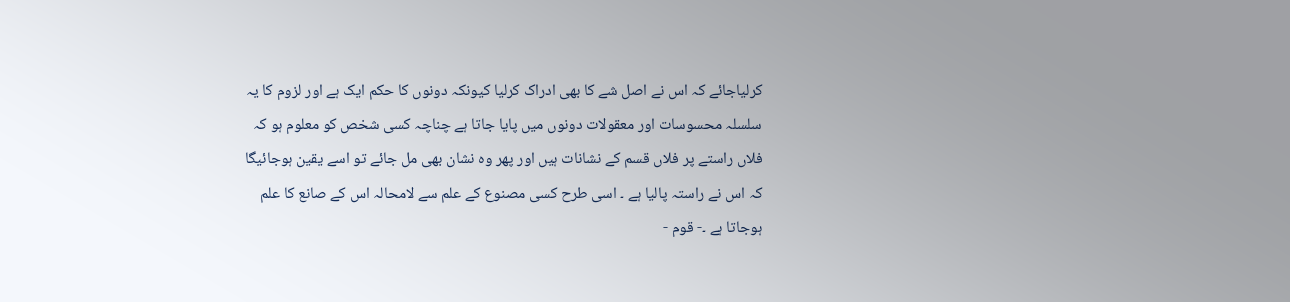کرلیاجائے کہ اس نے اصل شے کا بھی ادراک کرلیا کیونکہ دونوں کا حکم ایک ہے اور لزوم کا یہ سلسلہ محسوسات اور معقولات دونوں میں پایا جاتا ہے چناچہ کسی شخص کو معلوم ہو کہ فلاں راستے پر فلاں قسم کے نشانات ہیں اور پھر وہ نشان بھی مل جائے تو اسے یقین ہوجائیگا کہ اس نے راستہ پالیا ہے ۔ اسی طرح کسی مصنوع کے علم سے لامحالہ اس کے صانع کا علم ہوجاتا ہے ۔- قوم -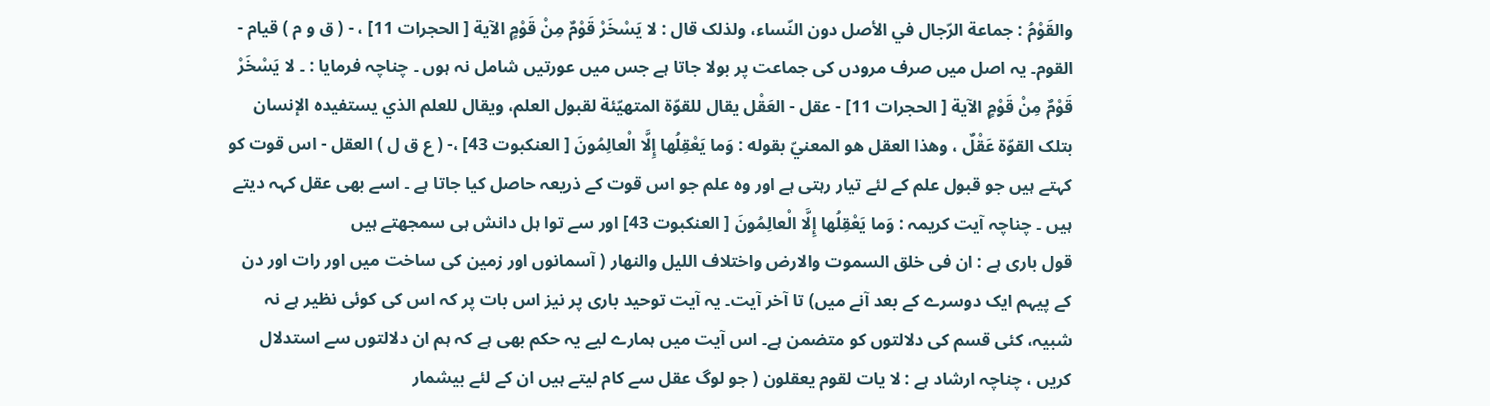والقَوْمُ : جماعة الرّجال في الأصل دون النّساء، ولذلک قال : لا يَسْخَرْ قَوْمٌ مِنْ قَوْمٍ الآية [ الحجرات 11] ، - ( ق و م ) قيام - القوم۔ یہ اصل میں صرف مرودں کی جماعت پر بولا جاتا ہے جس میں عورتیں شامل نہ ہوں ۔ چناچہ فرمایا : ۔ لا يَسْخَرْ قَوْمٌ مِنْ قَوْمٍ الآية [ الحجرات 11] - عقل - العَقْل يقال للقوّة المتهيّئة لقبول العلم، ويقال للعلم الذي يستفیده الإنسان بتلک القوّة عَقْلٌ ، وهذا العقل هو المعنيّ بقوله : وَما يَعْقِلُها إِلَّا الْعالِمُونَ [ العنکبوت 43] ،- ( ع ق ل ) العقل - اس قوت کو کہتے ہیں جو قبول علم کے لئے تیار رہتی ہے اور وہ علم جو اس قوت کے ذریعہ حاصل کیا جاتا ہے ۔ اسے بھی عقل کہہ دیتے ہیں ۔ چناچہ آیت کریمہ : وَما يَعْقِلُها إِلَّا الْعالِمُونَ [ العنکبوت 43] اور سے توا ہل دانش ہی سمجھتے ہیں
قول باری ہے : ان فی خلق السموت والارض واختلاف اللیل والنھار ( آسمانوں اور زمین کی ساخت میں اور رات اور دن کے پیہم ایک دوسرے کے بعد آنے میں) تا آخر آیت۔ یہ آیت توحید باری پر نیز اس بات پر کہ اس کی کوئی نظیر ہے نہ شبیہ، کئی قسم کی دلالتوں کو متضمن ہے۔ اس آیت میں ہمارے لیے یہ حکم بھی ہے کہ ہم ان دلالتوں سے استدلال کریں ، چناچہ ارشاد ہے : لا یات لقوم یعقلون ( جو لوگ عقل سے کام لیتے ہیں ان کے لئے بیشمار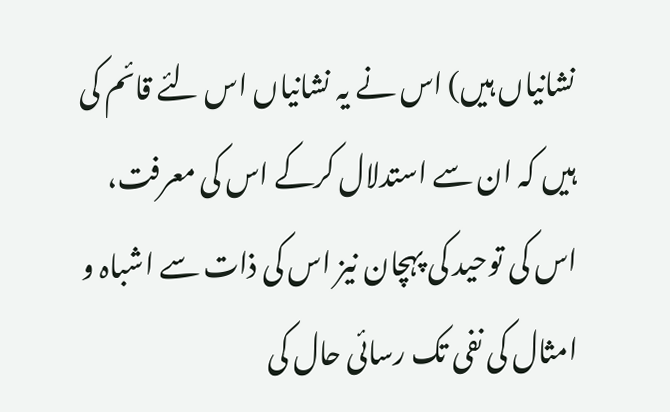نشانیاں ہیں) اس نے یہ نشانیاں اس لئے قائم کی ہیں کہ ان سے استدلال کرکے اس کی معرفت، اس کی توحید کی پہچان نیز اس کی ذات سے اشباہ و امثال کی نفی تک رسائی حال کی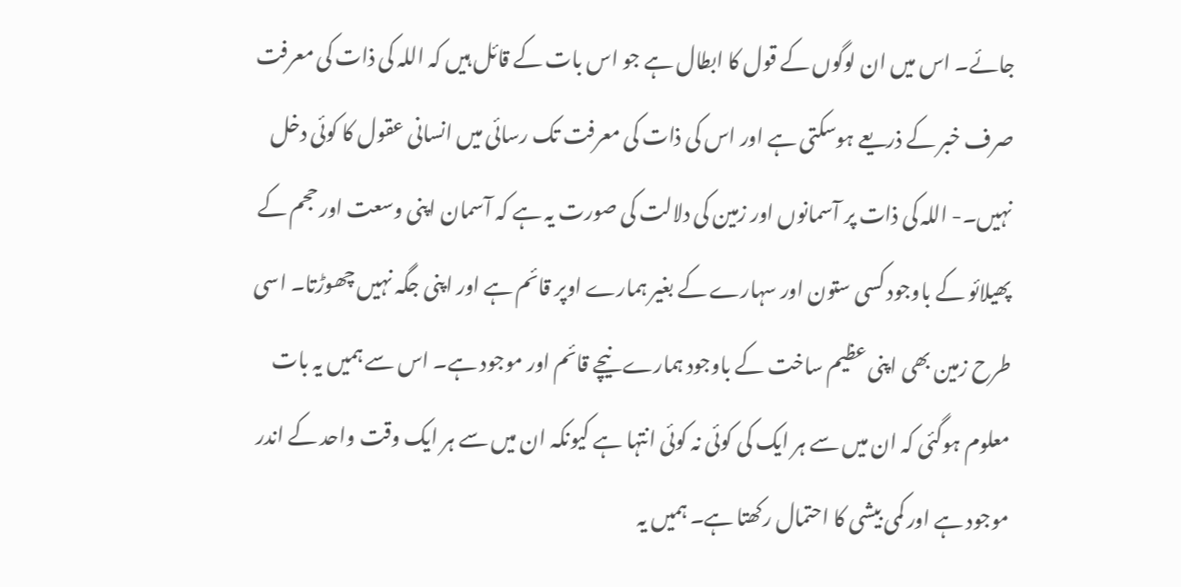جائے۔ اس میں ان لوگوں کے قول کا ابطال ہے جو اس بات کے قائل ہیں کہ اللہ کی ذات کی معرفت صرف خبر کے ذریعے ہوسکتی ہے اور اس کی ذات کی معرفت تک رسائی میں انسانی عقول کا کوئی دخل نہیں۔- اللہ کی ذات پر آسمانوں اور زمین کی دلالت کی صورت یہ ہے کہ آسمان اپنی وسعت اور حجم کے پھیلائو کے باوجود کسی ستون اور سہارے کے بغیر ہمارے اوپر قائم ہے اور اپنی جگہ نہیں چھوڑتا۔ اسی طرح زمین بھی اپنی عظیم ساخت کے باوجود ہمارے نیچے قائم اور موجود ہے۔ اس سے ہمیں یہ بات معلوم ہوگئی کہ ان میں سے ہر ایک کی کوئی نہ کوئی انتہا ہے کیونکہ ان میں سے ہر ایک وقت واحد کے اندر موجود ہے اور کمی بیشی کا احتمال رکھتا ہے۔ ہمیں یہ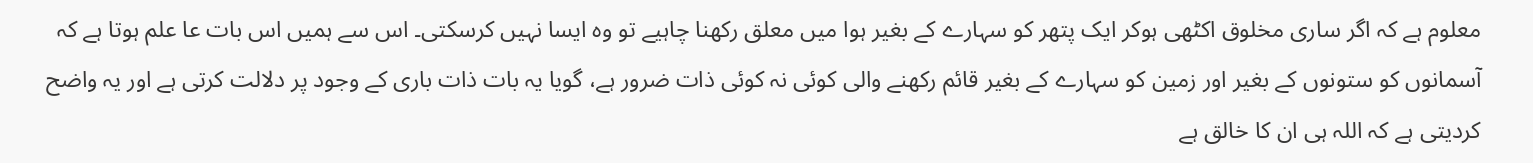معلوم ہے کہ اگر ساری مخلوق اکٹھی ہوکر ایک پتھر کو سہارے کے بغیر ہوا میں معلق رکھنا چاہیے تو وہ ایسا نہیں کرسکتی۔ اس سے ہمیں اس بات عا علم ہوتا ہے کہ آسمانوں کو ستونوں کے بغیر اور زمین کو سہارے کے بغیر قائم رکھنے والی کوئی نہ کوئی ذات ضرور ہے، گویا یہ بات ذات باری کے وجود پر دلالت کرتی ہے اور یہ واضح کردیتی ہے کہ اللہ ہی ان کا خالق ہے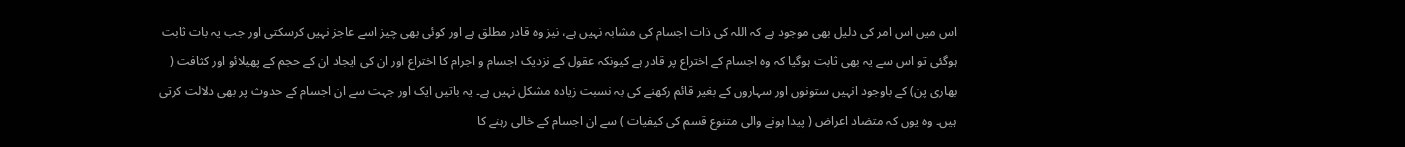اس میں اس امر کی دلیل بھی موجود ہے کہ اللہ کی ذات اجسام کی مشابہ نہیں ہے، نیز وہ قادر مطلق ہے اور کوئی بھی چیز اسے عاجز نہیں کرسکتی اور جب یہ بات ثابت ہوگئی تو اس سے یہ بھی ثابت ہوگیا کہ وہ اجسام کے اختراع پر قادر ہے کیونکہ عقول کے نزدیک اجسام و اجرام کا اختراع اور ان کی ایجاد ان کے حجم کے پھیلائو اور کثافت ( بھاری پن) کے باوجود انہیں ستونوں اور سہاروں کے بغیر قائم رکھنے کی بہ نسبت زیادہ مشکل نہیں ہے۔ یہ باتیں ایک اور جہت سے ان اجسام کے حدوث پر بھی دلالت کرتی ہیں۔ وہ یوں کہ متضاد اعراض ( پیدا ہونے والی متنوع قسم کی کیفیات ) سے ان اجسام کے خالی رہنے کا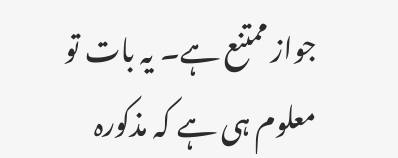جواز ممتنع ہے۔ یہ بات تو معلوم ہی ہے کہ مذکورہ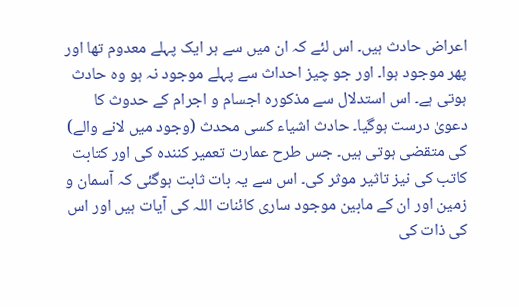اعراض حادث ہیں۔ اس لئے کہ ان میں سے ہر ایک پہلے معدوم تھا اور پھر موجود ہوا۔ اور جو چیز احداث سے پہلے موجود نہ ہو وہ حادث ہوتی ہے۔ اس استدلال سے مذکورہ اجسام و اجرام کے حدوث کا دعویٰ درست ہوگیا۔ حادث اشیاء کسی محدث (وجود میں لانے والے) کی متقضی ہوتی ہیں۔ جس طرح عمارت تعمیر کنندہ کی اور کتابت کاتب کی نیز تاثیر موثر کی۔ اس سے یہ بات ثابت ہوگئی کہ آسمان و زمین اور ان کے مابین موجود ساری کائنات اللہ کی آیات ہیں اور اس کی ذات کی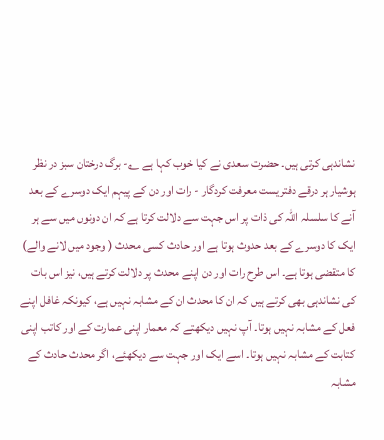نشاندہی کرتی ہیں۔ حضرت سعدی نے کیا خوب کہا ہے ؎- برگ درختان سبز در نظر ہوشیار ہر درقے دفتریست معرفت کردگار - رات اور دن کے پیہم ایک دوسرے کے بعد آنے کا سلسلہ اللہ کی ذات پر اس جہت سے دلالت کرتا ہے کہ ان دونوں میں سے ہر ایک کا دوسرے کے بعد حدوث ہوتا ہے اور حادث کسی محدث ( وجود میں لانے والے) کا متقضی ہوتا ہے۔ اس طرح رات اور دن اپنے محدث پر دلالت کرتے ہیں، نیز اس بات کی نشاندہی بھی کرتے ہیں کہ ان کا محدث ان کے مشابہ نہیں ہے، کیونکہ غافل اپنے فعل کے مشابہ نہیں ہوتا۔ آپ نہیں دیکھتے کہ معمار اپنی عمارت کے اور کاتب اپنی کتابت کے مشابہ نہیں ہوتا۔ اسے ایک اور جہت سے دیکھئے، اگر محدث حادث کے مشابہ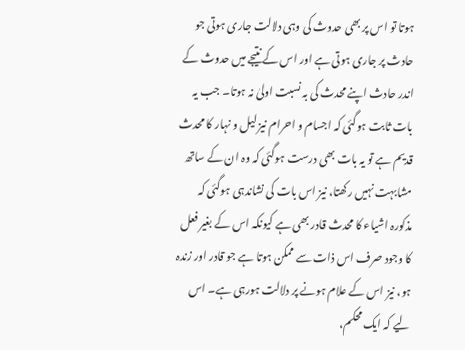ہوتا تو اس پر بھی حدوث کی وہی دلالت جاری ہوتی جو حادث پر جاری ہوتی ہے اور اس کے نتیجے میں حدوث کے اندر حادث اپنے محدث کی بہ نسبت اولیٰ نہ ہوتا۔ جب یہ بات ثابت ہوگئی کہ اجسام و احرام نیز لیل و نہار کا محدث قدیم ہے تو یہ بات بھی درست ہوگئی کہ وہ ان کے ساتھ مشابہت نہیں رکھتا، نیز اس بات کی نشاندہی ہوگئی کہ مذکورہ اشیاء کا محدث قادر بھی ہے کیونکہ اس کے بغیر فعل کا وجود صرف اس ذات سے ممکن ہوتا ہے جو قادر اور زندہ ہو، نیز اس کے علام ہونے پر دلالت ہورہی ہے۔ اس لیے کہ ایک محکم،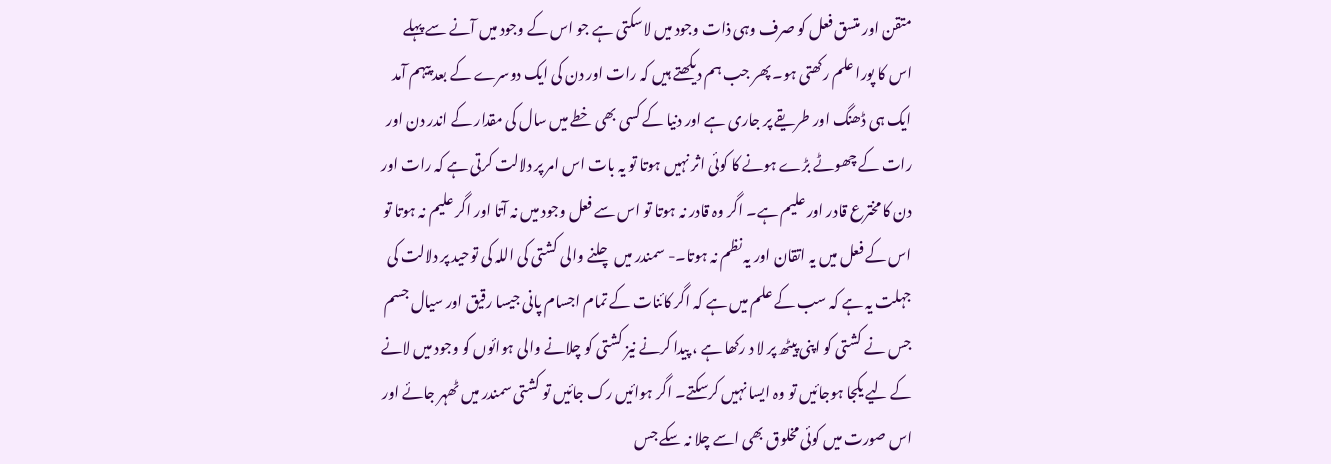متقن اور متسق فعل کو صرف وہی ذات وجود میں لاسکتی ہے جو اس کے وجود میں آنے سے پہلے اس کا پورا علم رکھتی ہو۔ پھر جب ہم دیکھتے ہیں کہ رات اور دن کی ایک دوسرے کے بعد پیہم آمد ایک ہی ڈھنگ اور طریقے پر جاری ہے اور دنیا کے کسی بھی خطے میں سال کی مقدار کے اندر دن اور رات کے چھوٹے بڑے ہونے کا کوئی اثر نہیں ہوتا تو یہ بات اس امر پر دلالت کرتی ہے کہ رات اور دن کا مخترع قادر اور علیم ہے۔ اگر وہ قادر نہ ہوتا تو اس سے فعل وجود میں نہ آتا اور اگر علیم نہ ہوتا تو اس کے فعل میں یہ اتقان اور یہ نظم نہ ہوتا۔- سمندر میں چلنے والی کشتی کی اللہ کی توحید پر دلالت کی جہلت یہ ہے کہ سب کے علم میں ہے کہ اگر کائنات کے تمام اجسام پانی جیسا رقیق اور سیال جسم جس نے کشتی کو اپنی پیٹھ پر لا د رکھا ہے ، پیدا کرنے نیز کشتی کو چلانے والی ہوائوں کو وجود میں لانے کے لیے یکجا ہوجائیں تو وہ ایسا نہیں کرسکتے۔ اگر ہوائیں رک جائیں تو کشتی سمندر میں ٹھہر جائے اور اس صورت میں کوئی مخلوق بھی اسے چلا نہ سکے جس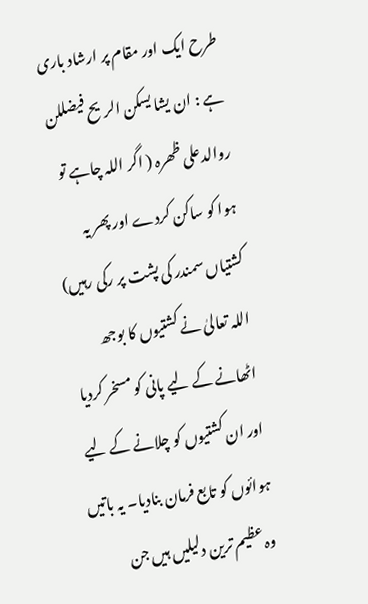طرح ایک اور مقام پر ارشاد باری ہے : ان یشا یسکن الریح فیضللن روالدعلی ظھرہ ( اگر اللہ چاہے تو ہوا کو ساکن کردے اور پھر یہ کشتیاں سمندر کی پشت پر رکی رہیں) اللہ تعالیٰ نے کشتیوں کا بوجھ اٹھانے کے لیے پانی کو مسخر کردیا اور ان کشتیوں کو چلانے کے لیے ہوائوں کو تابع فرمان بنادیا۔ یہ باتیں وہ عظیم ترین دلیلیں ہیں جن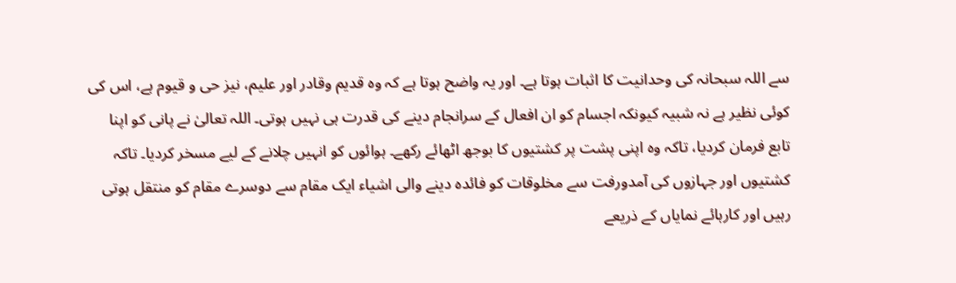سے اللہ سبحانہ کی وحدانیت کا اثبات ہوتا ہے۔ اور یہ واضح ہوتا ہے کہ وہ قدیم وقادر اور علیم، نیز حی و قیوم ہے، اس کی کوئی نظیر ہے نہ شبیہ کیونکہ اجسام کو ان افعال کے سرانجام دینے کی قدرت ہی نہیں ہوتی۔ اللہ تعالیٰ نے پانی کو اپنا تابع فرمان کردیا، تاکہ وہ اپنی پشت پر کشتیوں کا بوجھ اٹھائے رکھے۔ ہوائوں کو انہیں چلانے کے لیے مسخر کردیا۔ تاکہ کشتیوں اور جہازوں کی آمدورفت سے مخلوقات کو فائدہ دینے والی اشیاء ایک مقام سے دوسرے مقام کو منتقل ہوتی رہیں اور کارہائے نمایاں کے ذریعے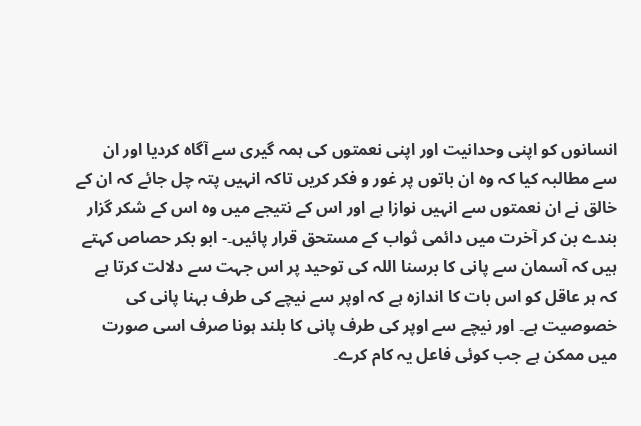انسانوں کو اپنی وحدانیت اور اپنی نعمتوں کی ہمہ گیری سے آگاہ کردیا اور ان سے مطالبہ کیا کہ وہ ان باتوں پر غور و فکر کریں تاکہ انہیں پتہ چل جائے کہ ان کے خالق نے ان نعمتوں سے انہیں نوازا ہے اور اس کے نتیجے میں وہ اس کے شکر گزار بندے بن کر آخرت میں دائمی ثواب کے مستحق قرار پائیں۔- ابو بکر حصاص کہتے ہیں کہ آسمان سے پانی کا برسنا اللہ کی توحید پر اس جہت سے دلالت کرتا ہے کہ ہر عاقل کو اس بات کا اندازہ ہے کہ اوپر سے نیچے کی طرف بہنا پانی کی خصوصیت ہے۔ اور نیچے سے اوپر کی طرف پانی کا بلند ہونا صرف اسی صورت میں ممکن ہے جب کوئی فاعل یہ کام کرے۔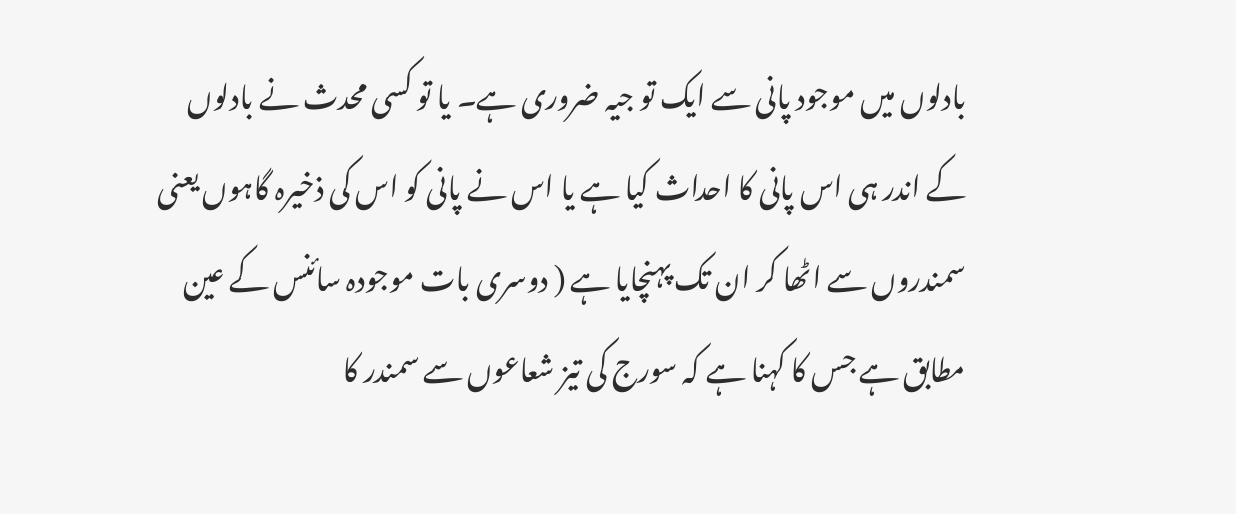بادلوں میں موجود پانی سے ایک تو جیہ ضروری ہے۔ یا تو کسی محدث نے بادلوں کے اندر ہی اس پانی کا احداث کیا ہے یا اس نے پانی کو اس کی ذخیرہ گاہوں یعنی سمندروں سے اٹھا کر ان تک پہنچایا ہے ( دوسری بات موجودہ سائنس کے عین مطابق ہے جس کا کہنا ہے کہ سورج کی تیز شعاعوں سے سمندر کا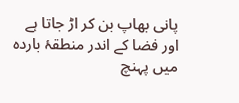پانی بھاپ بن کر اڑ جاتا ہے اور فضا کے اندر منطقۂ باردہ میں پہنچ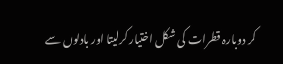کر دوبارہ قطرات کی شکل اختیار کرلیتا اور بادلوں سے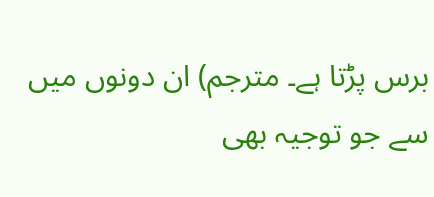برس پڑتا ہے۔ مترجم) ان دونوں میں سے جو توجیہ بھی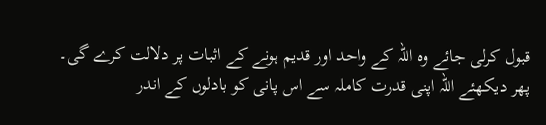قبول کرلی جائے وہ اللہ کے واحد اور قدیم ہونے کے اثبات پر دلالت کرے گی۔ پھر دیکھئے اللہ اپنی قدرت کاملہ سے اس پانی کو بادلوں کے اندر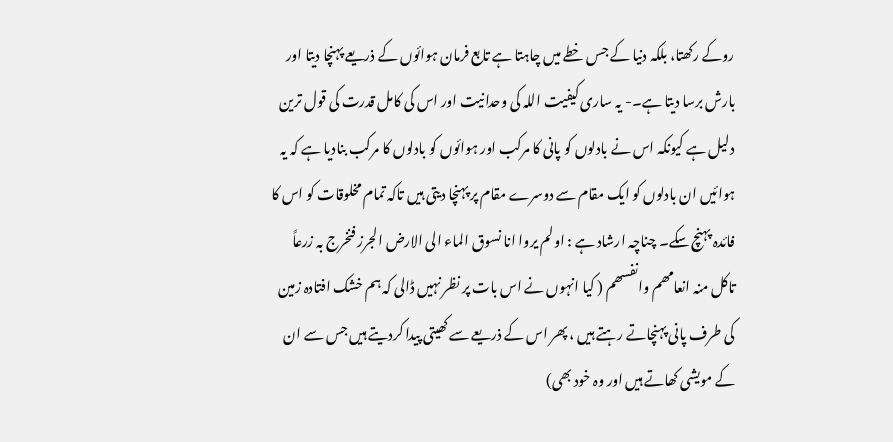روکے رکھتا، بلکہ دنیا کے جس خطے میں چاہتا ہے تابع فرمان ہوائوں کے ذریعے پہنچا دیتا اور بارش برسا دیتا ہے۔- یہ ساری کیفیت اللہ کی وحدانیت اور اس کی کامل قدرت کی قول ترین دلیل ہے کیونکہ اس نے بادلوں کو پانی کا مرکب اور ہوائوں کو بادلوں کا مرکب بنادیا ہے کہ یہ ہوائیں ان بادلوں کو ایک مقام سے دوسرے مقام پر پہنچا دیتی ہیں تاکہ تمام مخلوقات کو اس کا فائدہ پہنچ سکے۔ چناچہ ارشاد ہے : اولم یروا انا نسوق الماء الی الارض الجرز فنخرج بہ زرعاً تاکل منہ انعامھم وانفسھم ( کیا انہوں نے اس بات پر نظر نہیں ڈالی کہ ہم خشک افتادہ زمین کی طرف پانی پہنچاتے رہتے ہیں ، پھر اس کے ذریعے سے کھیتی پیدا کردیتے ہیں جس سے ان کے مویشی کھاتے ہیں اور وہ خود بھی)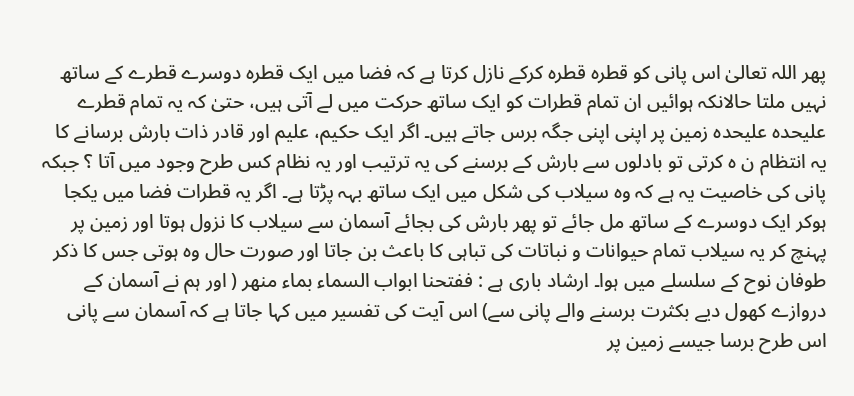پھر اللہ تعالیٰ اس پانی کو قطرہ قطرہ کرکے نازل کرتا ہے کہ فضا میں ایک قطرہ دوسرے قطرے کے ساتھ نہیں ملتا حالانکہ ہوائیں ان تمام قطرات کو ایک ساتھ حرکت میں لے آتی ہیں، حتیٰ کہ یہ تمام قطرے علیحدہ علیحدہ زمین پر اپنی اپنی جگہ برس جاتے ہیں۔ اگر ایک حکیم، علیم اور قادر ذات بارش برسانے کا یہ انتظام ن ہ کرتی تو بادلوں سے بارش کے برسنے کی یہ ترتیب اور یہ نظام کس طرح وجود میں آتا ؟ جبکہ پانی کی خاصیت یہ ہے کہ وہ سیلاب کی شکل میں ایک ساتھ بہہ پڑتا ہے۔ اگر یہ قطرات فضا میں یکجا ہوکر ایک دوسرے کے ساتھ مل جائے تو پھر بارش کی بجائے آسمان سے سیلاب کا نزول ہوتا اور زمین پر پہنچ کر یہ سیلاب تمام حیوانات و نباتات کی تباہی کا باعث بن جاتا اور صورت حال وہ ہوتی جس کا ذکر طوفان نوح کے سلسلے میں ہوا۔ ارشاد باری ہے : ففتحنا ابواب السماء بماء منھر ( اور ہم نے آسمان کے دروازے کھول دیے بکثرت برسنے والے پانی سے) اس آیت کی تفسیر میں کہا جاتا ہے کہ آسمان سے پانی اس طرح برسا جیسے زمین پر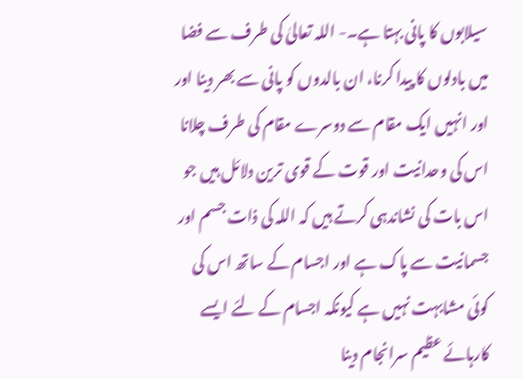سیلابوں کا پانی بہتا ہے۔- اللہ تعالیٰ کی طرف سے فضا میں بادلوں کا پیدا کرنا، ان بالدوں کو پانی سے بھر دینا اور اور انہیں ایک مقام سے دوسرے مقام کی طرف چلانا اس کی وحدانیت اور قوت کے قوی ترین دلائل ہیں جو اس بات کی نشاندہی کرتے ہیں کہ اللہ کی ذات جسم اور جسمانیت سے پاک ہے اور اجسام کے ساتھ اس کی کوئی مشابہت نہیں ہے کیونکہ اجسام کے لئے ایسے کارہائے عظیم سرانجام دینا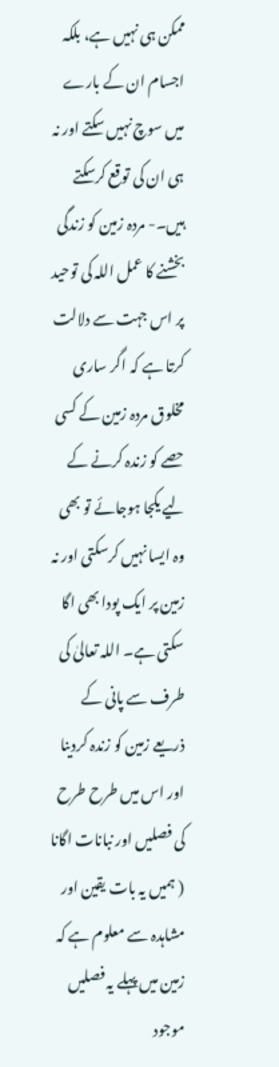ممکن ہی نہیں ہے، بلکہ اجسام ان کے بارے میں سوچ نہیں سکتے اور نہ ہی ان کی توقع کرسکتے ہیں۔- مردہ زمین کو زندگی بخشنے کا عمل اللہ کی توحید پر اس جہت سے دلالت کرتا ہے کہ اگر ساری مخلوق مردہ زمین کے کسی حصے کو زندہ کرنے کے لیے یکجا ہوجائے تو بھی وہ ایسا نہیں کرسکتی اور نہ زمین پر ایک پودا بھی اگا سکتی ہے۔ اللہ تعالیٰ کی طرف سے پانی کے ذریعے زمین کو زندہ کردینا اور اس میں طرح طرح کی فصلیں اور نبانات اگانا ( ہمیں یہ بات یقین اور مشاہدہ سے معلوم ہے کہ زمین میں پہلے یہ فصلیں موجود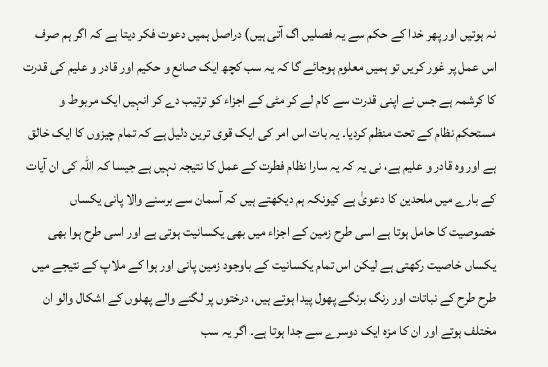نہ ہوتیں اور پھر خدا کے حکم سے یہ فصلیں اگ آتی ہیں) دراصل ہمیں دعوت فکر دیتا ہے کہ اگر ہم صرف اس عمل پر غور کریں تو ہمیں معلوم ہوجائے گا کہ یہ سب کچھ ایک صانع و حکیم اور قادر و علیم کی قدرت کا کرشمہ ہے جس نے اپنی قدرت سے کام لے کر مٹی کے اجزاء کو ترتیب دے کر انہیں ایک مربوط و مستحکم نظام کے تحت منظم کردیا۔ یہ بات اس امر کی ایک قوی ترین دلیل ہے کہ تمام چیزوں کا ایک خالق ہے اور وہ قادر و علیم ہے، نی یہ کہ یہ سارا نظام فطرت کے عمل کا نتیجہ نہیں ہے جیسا کہ اللہ کی ان آیات کے بارے میں ملحدین کا دعویٰ ہے کیونکہ ہم دیکھتے ہیں کہ آسمان سے برسنے والا پانی یکساں خصوصیت کا حامل ہوتا ہے اسی طرح زمین کے اجزاء میں بھی یکسانیت ہوتی ہے اور اسی طرح ہوا بھی یکساں خاصیت رکھتی ہے لیکن اس تمام یکسانیت کے باوجود زمین پانی اور ہوا کے ملاپ کے نتیجے میں طرح طرح کے نباتات اور رنگ برنگے پھول پیدا ہوتے ہیں، درختوں پر لگنے والے پھلوں کے اشکال والو ان مختلف ہوتے اور ان کا مزہ ایک دوسرے سے جدا ہوتا ہے۔ اگر یہ سب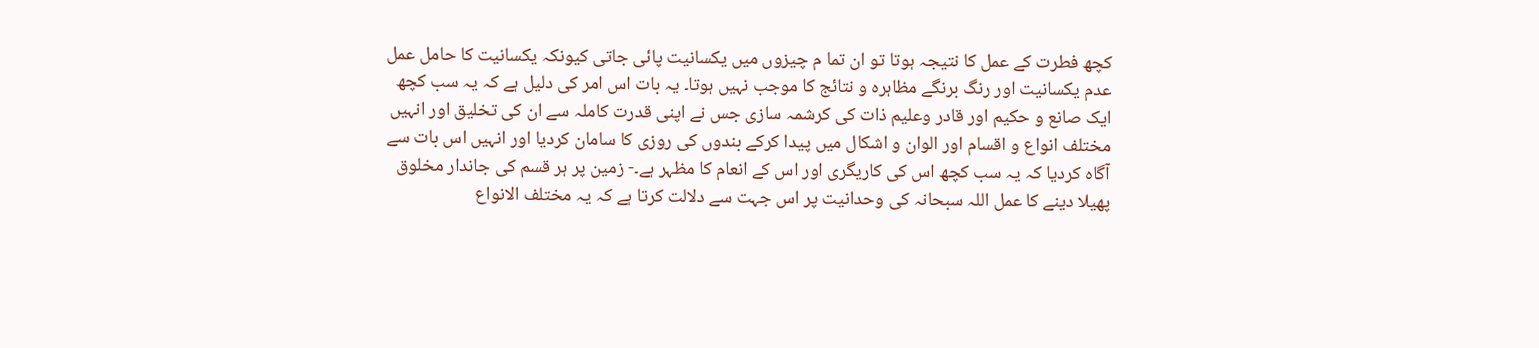کچھ فطرت کے عمل کا نتیجہ ہوتا تو ان تما م چیزوں میں یکسانیت پائی جاتی کیونکہ یکسانیت کا حامل عمل عدم یکسانیت اور رنگ برنگے مظاہرہ و نتائج کا موجب نہیں ہوتا۔ یہ بات اس امر کی دلیل ہے کہ یہ سب کچھ ایک صانع و حکیم اور قادر وعلیم ذات کی کرشمہ سازی جس نے اپنی قدرت کاملہ سے ان کی تخلیق اور انہیں مختلف انواع و اقسام اور الوان و اشکال میں پیدا کرکے بندوں کی روزی کا سامان کردیا اور انہیں اس بات سے آگاہ کردیا کہ یہ سب کچھ اس کی کاریگری اور اس کے انعام کا مظہر ہے۔- زمین پر ہر قسم کی جاندار مخلوق پھیلا دینے کا عمل اللہ سبحانہ کی وحدانیت پر اس جہت سے دلالت کرتا ہے کہ یہ مختلف الانواع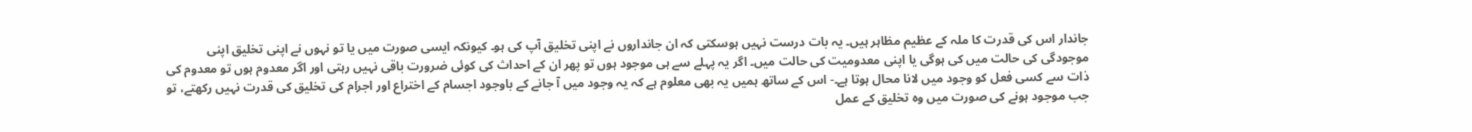جاندار اس کی قدرت کا ملہ کے عظیم مظاہر ہیں۔ یہ بات درست نہیں ہوسکتی کہ ان جانداروں نے اپنی تخلیق آپ کی ہو۔ کیونکہ ایسی صورت میں یا تو نہوں نے اپنی تخلیق اپنی موجودگی کی حالت میں کی ہوگی یا اپنی معدومیت کی حالت میں۔ اگر یہ پہلے سے ہی موجود ہوں تو پھر ان کے احداث کی کوئی ضرورت باقی نہیں رہتی اور اگر معدوم ہوں تو معدوم کی ذات سے کسی فعل کو وجود میں لانا محال ہوتا ہے۔- اس کے ساتھ ہمیں یہ بھی معلوم ہے کہ یہ وجود میں آ جانے کے باوجود اجسام کے اختراع اور اجرام کی تخلیق کی قدرت نہیں رکھتے، تو جب موجود ہونے کی صورت میں وہ تخلیق کے عمل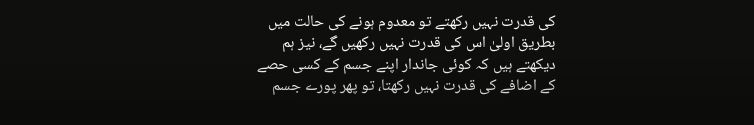کی قدرت نہیں رکھتے تو معدوم ہونے کی حالت میں بطریق اولیٰ اس کی قدرت نہیں رکھیں گے، نیز ہم دیکھتے ہیں کہ کوئی جاندار اپنے جسم کے کسی حصے کے اضافے کی قدرت نہیں رکھتا، تو پھر پورے جسم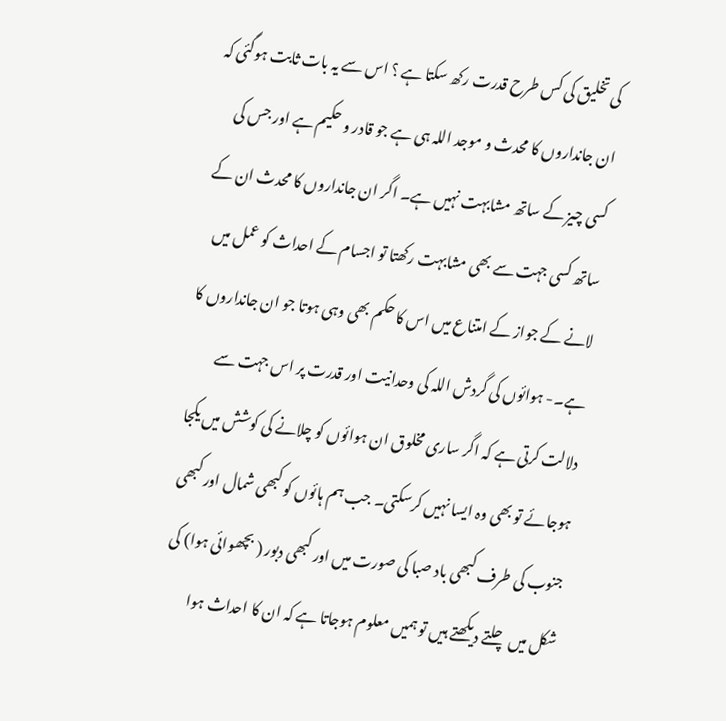کی تخلیق کی کس طرح قدرت رکھ سکتا ہے ؟ اس سے یہ بات ثابت ہوگئی کہ ان جانداروں کا محدث و موجد اللہ ہی ہے جو قادر و حکیم ہے اور جس کی کسی چیز کے ساتھ مشابہت نہیں ہے۔ اگر ان جانداروں کا محدث ان کے ساتھ کسی جہت سے بھی مشابہت رکھتا تو اجسام کے احداث کو عمل میں لانے کے جواز کے امتناع میں اس کا حکم بھی وہی ہوتا جو ان جانداروں کا ہے۔- ہوائوں کی گردش اللہ کی وحدانیت اور قدرت پر اس جہت سے دلالت کرتی ہے کہ اگر ساری مخلوق ان ہوائوں کو چلانے کی کوشش میں یکجا ہوجائے تو بھی وہ ایسا نہیں کرسکتی۔ جب ہم ہائوں کو کبھی شمال اور کبھی جنوب کی طرف کبھی باد صبا کی صورت میں اور کبھی دبور ( بچھوائی ہوا) کی شکل میں چلتے دیکھتے ہیں تو ہمیں معلوم ہوجاتا ہے کہ ان کا احداث ہوا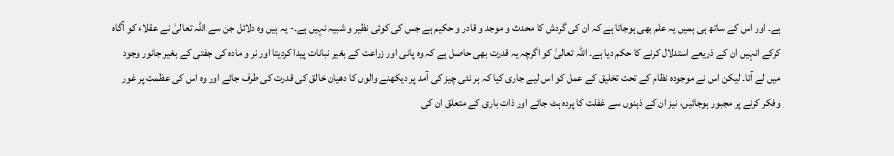ہے۔ اور اس کے ساتھ ہی ہمیں یہ علم بھی ہوجاتا ہے کہ ان کی گردش کا محدث و موجد و قادر و حکیم ہے جس کی کوئی نظیر و شبیہ نہیں ہے۔- یہ ہیں وہ دلائل جن سے اللہ تعالیٰ نے عقلاء کو آگاہ کرکے انہیں ان کے ذریعے استدلال کرنے کا حکم دیا ہے۔ اللہ تعالیٰ کو اگرچہ یہ قدرت بھی حاصل ہے کہ وہ پانی اور زراعت کے بغیر نبانات پیدا کردیتا اور نر و مادہ کی جفتی کے بغیر جانور وجود میں لے آتا۔ لیکن اس نے موجودہ نظام کے تحت تخلیق کے عمل کو اس لیے جاری کیا کہ ہر نئی چیز کی آمد پر دیکھنے والوں کا دھیان خالق کی قدرت کی طرف جائے اور وہ اس کی عظمت پر غور وفکر کرنے پر مجبور ہوجائیں، نیز ان کے ذہنوں سے غفلت کا پردہ ہٹ جائے اور ذات باری کے متعلق ان کی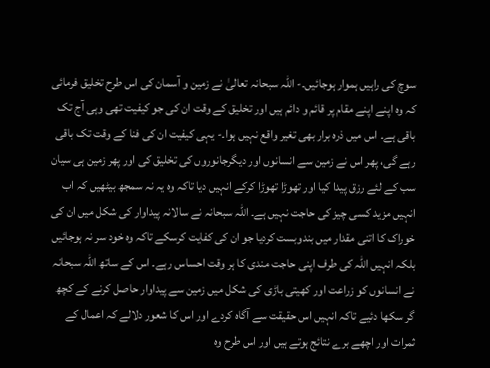سوچ کی راہیں ہموار ہوجائیں۔- اللہ سبحانہ تعالیٰ نے زمین و آسمان کی اس طرح تخلیق فرمائی کہ وہ اپنے اپنے مقام پر قائم و دائم ہیں اور تخلیق کے وقت ان کی جو کیفیت تھی وہی آج تک باقی ہے۔ اس میں ذرہ برار بھی تغیر واقع نہیں ہوا۔- یہی کیفیت ان کی فنا کے وقت تک باقی رہے گی، پھر اس نے زمین سے انسانوں اور دیگرجانوروں کی تخلیق کی اور پھر زمین ہی سیان سب کے لئے رزق پیدا کیا اور تھوڑا تھوڑا کرکے انہیں دیا تاکہ وہ یہ نہ سمجھ بیٹھیں کہ اب انہیں مزید کسی چیز کی حاجت نہیں ہے۔ اللہ سبحانہ نے سالانہ پیداوار کی شکل میں ان کی خوراک کا اتنی مقدار میں بندوبست کردیا جو ان کی کفایت کرسکے تاکہ وہ خود سر نہ ہوجائیں بلکہ انہیں اللہ کی طرف اپنی حاجت مندی کا ہر وقت احساس رہے۔ اس کے ساتھ اللہ سبحانہ نے انسانوں کو زراعت اور کھیتی باڑی کی شکل میں زمین سے پیداوار حاصل کرنے کے کچھ گر سکھا دئیے تاکہ انہیں اس حقیقت سے آگاہ کردے اور اس کا شعور دلالے کہ اعمال کے ثمرات اور اچھے برے نتائج ہوتے ہیں اور اس طرح وہ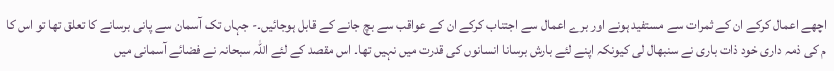اچھے اعمال کرکے ان کے ثمرات سے مستفید ہونے اور برے اعمال سے اجتناب کرکے ان کے عواقب سے بچ جانے کے قابل ہوجائیں۔- جہاں تک آسمان سے پانی برسانے کا تعلق تھا تو اس کا م کی ذمہ داری خود ذات باری نے سنبھال لی کیونکہ اپنے لئے بارش برسانا انسانوں کی قدرت میں نہیں تھا۔ اس مقصد کے لئے اللہ سبحانہ نے فضائے آسمانی میں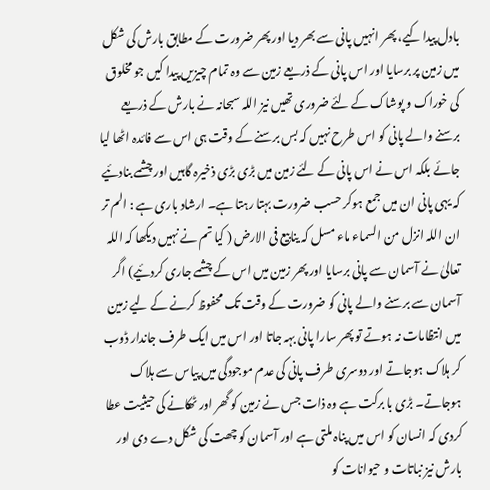بادل پیدا کیے، پھر انہیں پانی سے بھر دیا اور پھر ضرورت کے مطابق بارش کی شکل میں زمین پر برسایا اور اس پانی کے ذریعے زمین سے وہ تمام چیزیں پیدا کیں جو مخلوق کی خوراک و پوشاک کے لئے ضروری تھیں نیز اللہ سبحانہ نے بارش کے ذریعے برسنے والے پانی کو اس طرح نہیں کہ بس برسنے کے وقت ہی اس سے فائدہ اٹھا لیا جائے بلکہ اس نے اس پانی کے لئے زمین میں بڑی بڑی ذخیرہ گاہیں اور چشمے بنادئیے کہ یہی پانی ان میں جمع ہوکر حسب ضرورت بہتا رہتا ہے۔ ارشاد باری ہے : الم تر ان اللہ انزل من السماء ماء مسل کہ ینابیع فی الارض ( کیا تم نے نہیں دیکھا کہ اللہ تعالیٰ نے آسمان سے پانی برسایا اور پھر زمین میں اس کے چشمے جاری کردئیے) اگر آسمان سے برسنے والے پانی کو ضرورت کے وقت تک محفوظ کرنے کے لیے زمین میں انتظامات نہ ہوتے تو پھر سارا پانی بہہ جاتا اور اس میں ایک طرف جاندار ڈوب کر ہلاک ہوجاتے اور دوسری طرف پانی کی عدم موجودگی میں پیاس سے ہلاک ہوجاتے۔ بڑی با برکت ہے وہ ذات جس نے زمین کو گھر اور ٹھکانے کی حیثیت عطا کردی کہ انسان کو اس میں پناہ ملتی ہے اور آسمان کو چھت کی شکل دے دی اور بارش نیز نباتات و حیوانات کو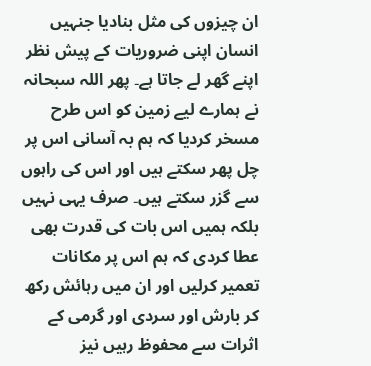ان چیزوں کی مثل بنادیا جنہیں انسان اپنی ضروریات کے پیش نظر اپنے گھر لے جاتا ہے۔ پھر اللہ سبحانہ نے ہمارے لیے زمین کو اس طرح مسخر کردیا کہ ہم بہ آسانی اس پر چل پھر سکتے ہیں اور اس کی راہوں سے گزر سکتے ہیں۔ صرف یہی نہیں بلکہ ہمیں اس بات کی قدرت بھی عطا کردی کہ ہم اس پر مکانات تعمیر کرلیں اور ان میں رہائش رکھ کر بارش اور سردی اور گرمی کے اثرات سے محفوظ رہیں نیز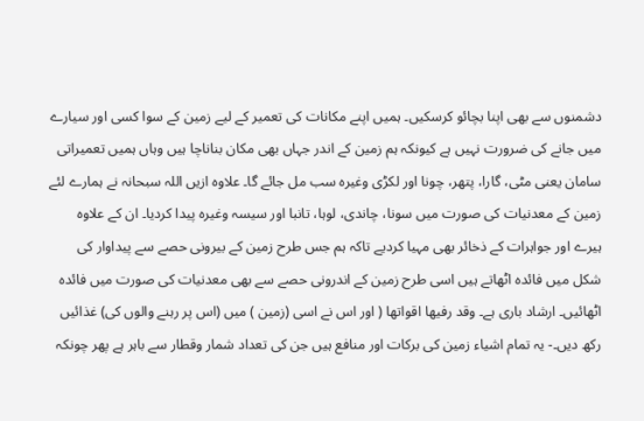دشمنوں سے بھی اپنا بچائو کرسکیں۔ ہمیں اپنے مکانات کی تعمیر کے لیے زمین کے سوا کسی اور سیارے میں جانے کی ضرورت نہیں ہے کیونکہ ہم زمین کے اندر جہاں بھی مکان بناناچا ہیں وہاں ہمیں تعمیراتی سامان یعنی مٹی، گارا، پتھر، چونا اور لکڑی وغیرہ سب مل جائے گا۔ علاوہ ازیں اللہ سبحانہ نے ہمارے لئے زمین کے معدنیات کی صورت میں سونا، چاندی، لوہا، تانبا اور سیسہ وغیرہ پیدا کردیا۔ ان کے علاوہ ہیرے اور جواہرات کے ذخائر بھی مہیا کردیے تاکہ ہم جس طرح زمین کے بیرونی حصے سے پیداوار کی شکل میں فائدہ اٹھاتے ہیں اسی طرح زمین کے اندرونی حصے سے بھی معدنیات کی صورت میں فائدہ اٹھائیں۔ ارشاد باری ہے۔ وقد رفیھا اقواتھا ( اور اس نے اسی (زمین ) میں (اس پر رہنے والوں کی) غذائیں رکھ دیں۔- یہ تمام اشیاء زمین کی برکات اور منافع ہیں جن کی تعداد شمار وقطار سے باہر ہے پھر چونکہ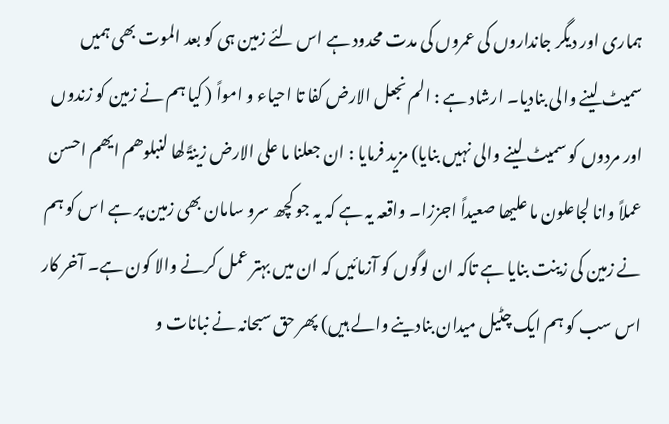ہماری اور دیگر جانداروں کی عمروں کی مدت محدود ہے اس لئے زمین ہی کو بعد الموت بھی ہمیں سمیٹ لینے والی بنادیا۔ ارشاد ہے : الم نجعل الارض کفا تا احیاء و امواً ( کیا ہم نے زمین کو زندوں اور مردوں کو سمیٹ لینے والی نہیں بنایا) مزید فرمایا : ان جعلنا ما علی الارض زینۃً لھا لنبلوھم ایھم احسن عملاً وانا لجاعلون ما علیھا صعیداً اجززا۔ واقعہ یہ ہے کہ یہ جو کچھ سرو سامان بھی زمین پر ہے اس کو ہم نے زمین کی زینت بنایا ہے تاکہ ان لوگوں کو آزمائیں کہ ان میں بہتر عمل کرنے والا کون ہے۔ آخر کار اس سب کو ہم ایک چٹیل میدان بنادینے والے ہیں) پھر حق سبحانہ نے نبانات و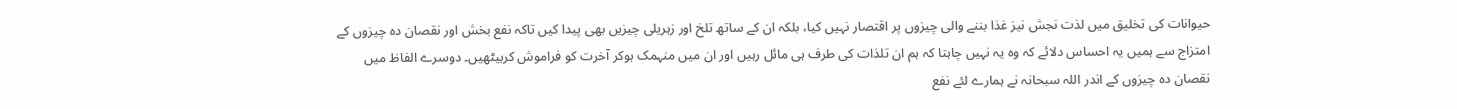حیوانات کی تخلیق میں لذت نجش نیز غذا بننے والی چیزوں پر اقتصار نہیں کیا، بلکہ ان کے ساتھ تلخ اور زہریلی چیزیں بھی پیدا کیں تاکہ نفع بخش اور نقصان دہ چیزوں کے امتزاج سے ہمیں یہ احساس دلائے کہ وہ یہ نہیں چاہتا کہ ہم ان تلذات کی طرف ہی مائل رہیں اور ان میں منہمک ہوکر آخرت کو فراموش کربیٹھیں۔ دوسرے الفاظ میں نقصان دہ چیزوں کے اندر اللہ سبحانہ نے ہمارے لئے نفع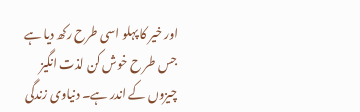اور خیر کا پہلو اسی طرح رکھ دیا ہے جس طر ح خوش کن لذت انگیز چیزوں کے اندر ہے۔ دنیاوی زندگی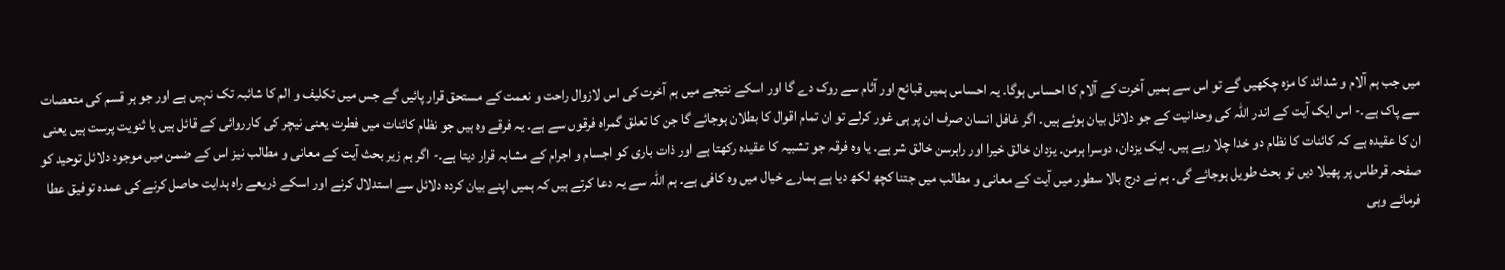میں جب ہم آلام و شدائد کا مزہ چکھیں گے تو اس سے ہمیں آخرت کے آلام کا احساس ہوگا۔ یہ احساس ہمیں قبائح اور آثام سے روک دے گا اور اسکے نتیجے میں ہم آخرت کی اس لازوال راحت و نعمت کے مستحق قرار پائیں گے جس میں تکلیف و الم کا شائبہ تک نہیں ہے اور جو ہر قسم کی متعصات سے پاک ہے۔- اس ایک آیت کے اندر اللہ کی وحدانیت کے جو دلائل بیان ہوئے ہیں۔ اگر غافل انسان صرف ان پر ہی غور کرلے تو ان تمام اقوال کا بطلان ہوجائے گا جن کا تعلق گمراہ فرقوں سے ہے۔ یہ فرقے وہ ہیں جو نظام کائنات میں فطرت یعنی نیچر کی کارروائی کے قائل ہیں یا ثنویت پرست ہیں یعنی ان کا عقیدہ ہے کہ کائنات کا نظام دو خدا چلا رہے ہیں۔ ایک یزدان، دوسرا ہرمن۔ یزدان خالق خیرا اور راہرسن خالق شر ہے۔ یا وہ فرقہ جو تشبیہ کا عقیدہ رکھتا ہے اور ذات باری کو اجسام و اجرام کے مشابہ قرار دیتا ہے۔- اگر ہم زیر بحث آیت کے معانی و مطالب نیز اس کے ضمن میں موجود دلائل توحید کو صفحہ قرطاس پر پھیلا دیں تو بحث طویل ہوجائے گی۔ ہم نے درج بالا سطور میں آیت کے معانی و مطالب میں جتنا کچھ لکھ دیا ہے ہمارے خیال میں وہ کافی ہے۔ ہم اللہ سے یہ دعا کرتے ہیں کہ ہمیں اپنے بیان کردہ دلائل سے استدلال کرنے اور اسکے ذریعے راہ ہدایت حاصل کرنے کی عمدہ توفیق عطا فرمائے وہی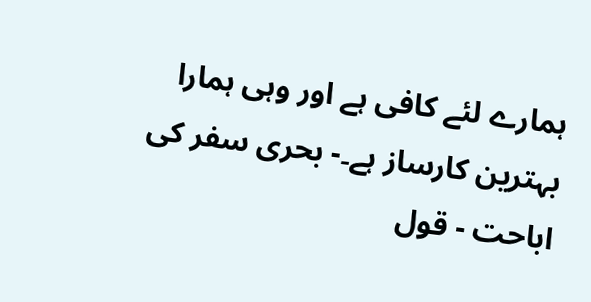ہمارے لئے کافی ہے اور وہی ہمارا بہترین کارساز ہے۔- بحری سفر کی اباحت - قول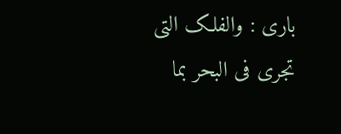باری : والفلک التی تجری فی البحر بما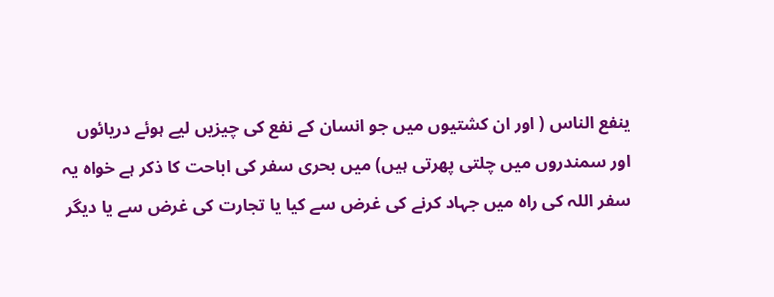ینفع الناس ( اور ان کشتیوں میں جو انسان کے نفع کی چیزیں لیے ہوئے دریائوں اور سمندروں میں چلتی پھرتی ہیں) میں بحری سفر کی اباحت کا ذکر ہے خواہ یہ سفر اللہ کی راہ میں جہاد کرنے کی غرض سے کیا یا تجارت کی غرض سے یا دیگر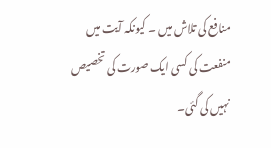منافع کی تلاش میں ۔ کیونکہ آیت میں منفعت کی کسی ایک صورت کی تخصیص نہیں کی گئی۔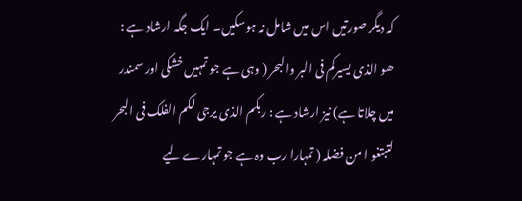کہ دیگر صورتیں اس میں شامل نہ ہوسکیں۔ ایک جگہ ارشاد ہے : ھو الذی یسیرکم فی البر والبحر ( وہی ہے جو تمہیں خشکی اور سمندر میں چلاتا ہے) نیز ارشاد ہے : ربکم الذی یرجی لکم الفلک فی البحر لتبتغو ا من فضلہ ( تمہارا رب وہ ہے جو تمہارے لیے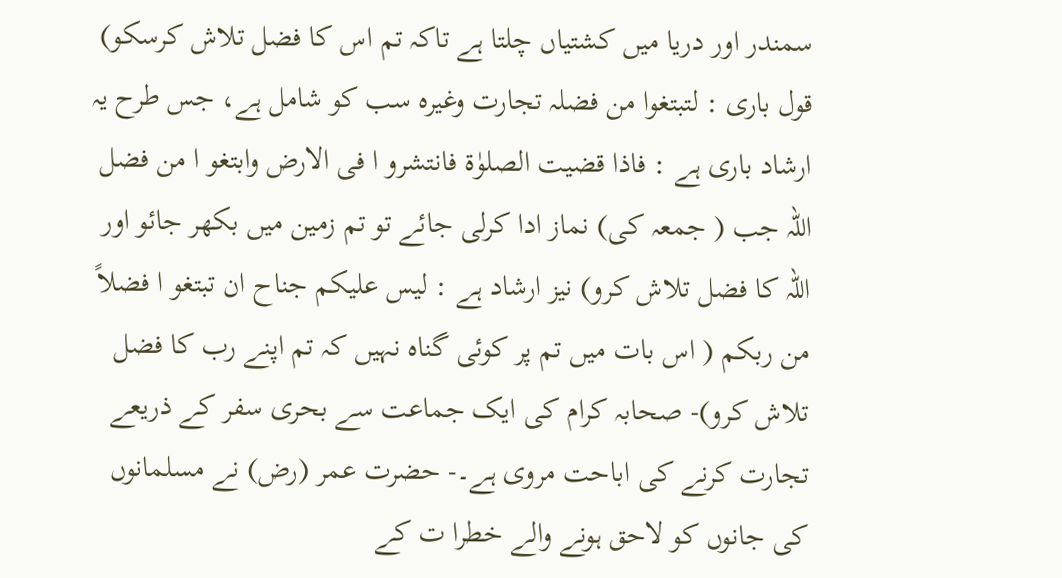سمندر اور دریا میں کشتیاں چلتا ہے تاکہ تم اس کا فضل تلاش کرسکو) قول باری : لتبتغوا من فضلہ تجارت وغیرہ سب کو شامل ہے، جس طرح یہ ارشاد باری ہے : فاذا قضیت الصلوٰۃ فانتشرو ا فی الارض وابتغو ا من فضل اللہ جب ( جمعہ کی) نماز ادا کرلی جائے تو تم زمین میں بکھر جائو اور اللہ کا فضل تلاش کرو) نیز ارشاد ہے : لیس علیکم جناح ان تبتغو ا فضلاً من ربکم ( اس بات میں تم پر کوئی گناہ نہیں کہ تم اپنے رب کا فضل تلاش کرو)- صحابہ کرام کی ایک جماعت سے بحری سفر کے ذریعے تجارت کرنے کی اباحت مروی ہے۔- حضرت عمر (رض) نے مسلمانوں کی جانوں کو لاحق ہونے والے خطرا ت کے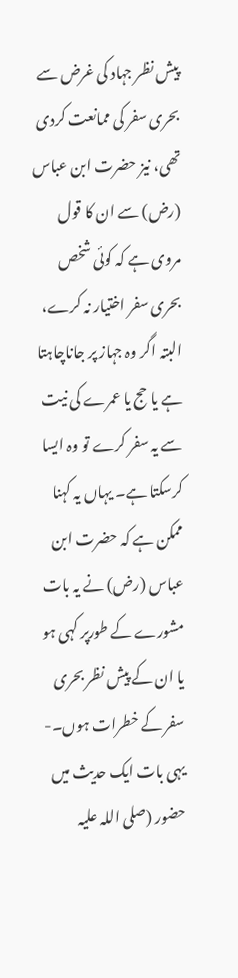پیش نظر جہاد کی غرض سے بحری سفر کی ممانعت کردی تھی، نیز حضرت ابن عباس (رض) سے ان کا قول مروی ہے کہ کوئی شخص بحری سفر اختیار نہ کرے، البتہ اگر وہ جہاز پر جاناچاہتا ہے یا حج یا عمرے کی نیت سے یہ سفر کرے تو وہ ایسا کرسکتا ہے۔ یہاں یہ کہنا ممکن ہے کہ حضرت ابن عباس (رض) نے یہ بات مشورے کے طورپر کہی ہو یا ان کے پیش نظر بحری سفر کے خطرات ہوں۔- یہی بات ایک حدیث میں حضور (صلی اللہ علیہ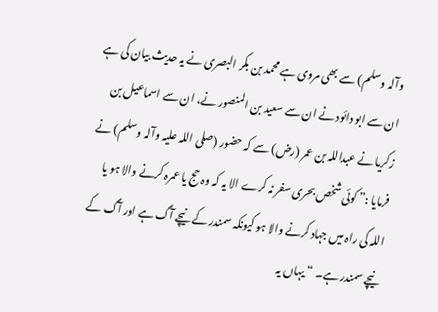وآلہ وسلم) سے بھی مروی ہے محمد بن بکر البصری نے یہ حدیث بیان کی ہے ان سے ابو دائود نے ان سے سعید بن المنصور نے، ان سے اسماعیل بن زکریا نے عبداللہ بن عمر (رض) سے کہ حضور (صلی اللہ علیہ وآلہ وسلم) نے فرمایا :” کوئی شخص بحری سفر نہ کرے الا یہ کہ وہ حج یا عمرہ کرنے والا ہو یا اللہ کی راہ میں جہاد کرنے والا ہو کیونکہ سمندر کے نیچے آگ ہے اور آگ کے نیچے سمندر ہے۔ “ یہاں یہ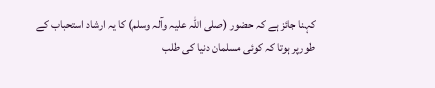کہنا جائز ہے کہ حضور (صلی اللہ علیہ وآلہ وسلم) کا یہ ارشاد استحباب کے طورپر ہوتا کہ کوئی مسلمان دنیا کی طلب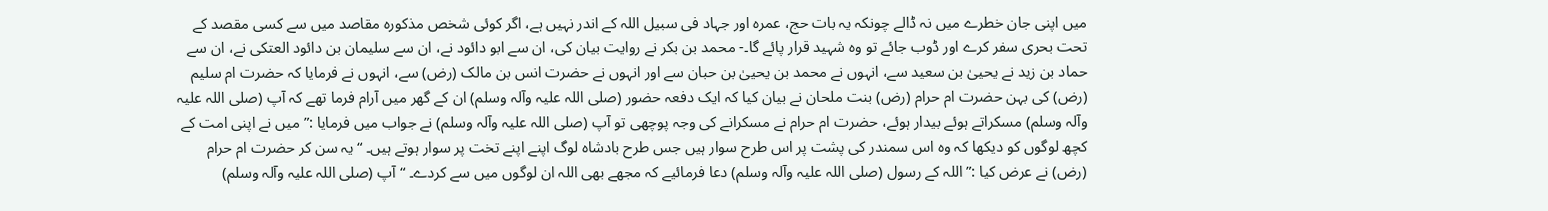میں اپنی جان خطرے میں نہ ڈالے چونکہ یہ بات حج، عمرہ اور جہاد فی سبیل اللہ کے اندر نہیں ہے، اگر کوئی شخص مذکورہ مقاصد میں سے کسی مقصد کے تحت بحری سفر کرے اور ڈوب جائے تو وہ شہید قرار پائے گا۔- محمد بن بکر نے روایت بیان کی، ان سے ابو دائود نے، ان سے سلیمان بن دائود العتکی نے، ان سے حماد بن زید نے یحییٰ بن سعید سے، انہوں نے محمد بن یحییٰ بن حبان سے اور انہوں نے حضرت انس بن مالک (رض) سے، انہوں نے فرمایا کہ حضرت ام سلیم (رض) کی بہن حضرت ام حرام (رض) بنت ملحان نے بیان کیا کہ ایک دفعہ حضور (صلی اللہ علیہ وآلہ وسلم) ان کے گھر میں آرام فرما تھے کہ آپ (صلی اللہ علیہ وآلہ وسلم) مسکراتے ہوئے بیدار ہوئے، حضرت ام حرام نے مسکرانے کی وجہ پوچھی تو آپ (صلی اللہ علیہ وآلہ وسلم) نے جواب میں فرمایا :” میں نے اپنی امت کے کچھ لوگوں کو دیکھا کہ وہ اس سمندر کی پشت پر اس طرح سوار ہیں جس طرح بادشاہ لوگ اپنے اپنے تخت پر سوار ہوتے ہیں۔ “ یہ سن کر حضرت ام حرام (رض) نے عرض کیا :” اللہ کے رسول (صلی اللہ علیہ وآلہ وسلم) دعا فرمائیے کہ مجھے بھی اللہ ان لوگوں میں سے کردے۔ “ آپ (صلی اللہ علیہ وآلہ وسلم)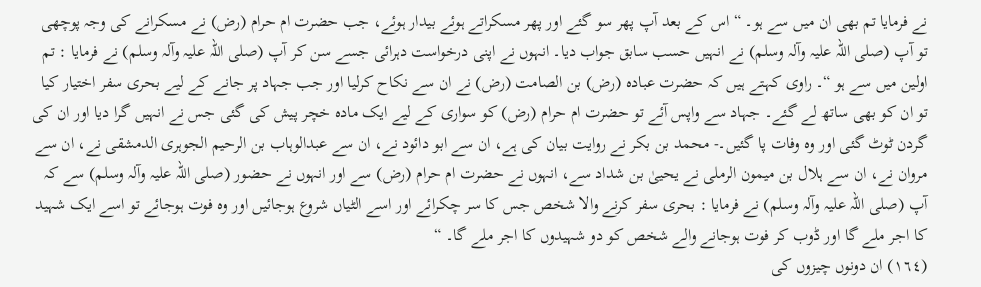نے فرمایا تم بھی ان میں سے ہو۔ “ اس کے بعد آپ پھر سو گئے اور پھر مسکراتے ہوئے بیدار ہوئے، جب حضرت ام حرام (رض) نے مسکرانے کی وجہ پوچھی تو آپ (صلی اللہ علیہ وآلہ وسلم) نے انہیں حسب سابق جواب دیا۔ انہوں نے اپنی درخواست دہرائی جسے سن کر آپ (صلی اللہ علیہ وآلہ وسلم) نے فرمایا : تم اولین میں سے ہو “۔ راوی کہتے ہیں کہ حضرت عبادہ (رض) بن الصامت (رض) نے ان سے نکاح کرلیا اور جب جہاد پر جانے کے لیے بحری سفر اختیار کیا تو ان کو بھی ساتھ لے گئے۔ جہاد سے واپس آئے تو حضرت ام حرام (رض) کو سواری کے لیے ایک مادہ خچر پیش کی گئی جس نے انہیں گرا دیا اور ان کی گردن ٹوٹ گئی اور وہ وفات پا گئیں۔- محمد بن بکر نے روایت بیان کی ہے، ان سے ابو دائود نے، ان سے عبدالوہاب بن الرحیم الجوہری الدمشقی نے، ان سے مروان نے، ان سے ہلال بن میمون الرملی نے یحییٰ بن شداد سے، انہوں نے حضرت ام حرام (رض) سے اور انہوں نے حضور (صلی اللہ علیہ وآلہ وسلم) سے کہ آپ (صلی اللہ علیہ وآلہ وسلم) نے فرمایا : بحری سفر کرنے والا شخص جس کا سر چکرائے اور اسے الٹیاں شروع ہوجائیں اور وہ فوت ہوجائے تو اسے ایک شہید کا اجر ملے گا اور ڈوب کر فوت ہوجانے والے شخص کو دو شہیدوں کا اجر ملے گا۔ “
(١٦٤) ان دونوں چیزوں کی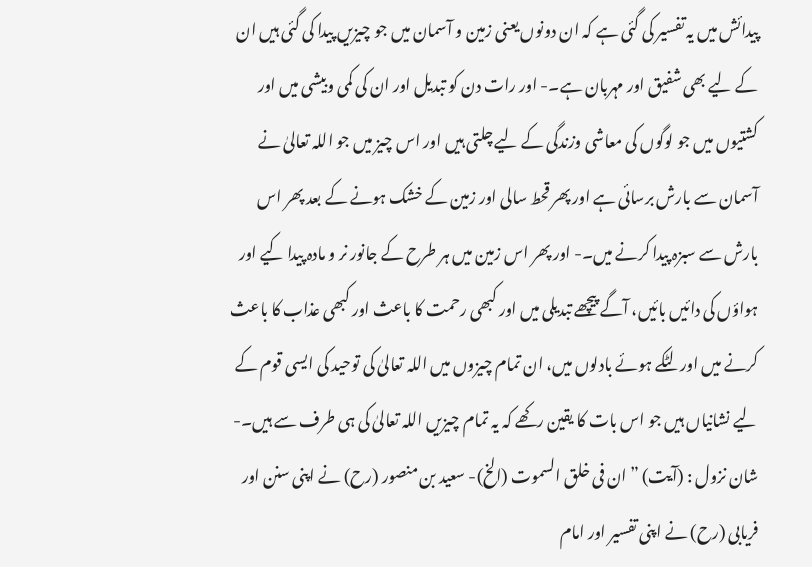پیدائش میں یہ تفسیر کی گئی ہے کہ ان دونوں یعنی زمین و آسمان میں جو چیزیں پیدا کی گئی ہیں ان کے لیے بھی شفیق اور مہربان ہے۔- اور رات دن کو تبدیل اور ان کی کمی وبیشی میں اور کشتیوں میں جو لوگوں کی معاشی وزندگی کے لیے چلتی ہیں اور اس چیز میں جو اللہ تعالیٰ نے آسمان سے بارش برسائی ہے اور پھر قحط سالی اور زمین کے خشک ہونے کے بعد پھر اس بارش سے سبزہ پیدا کرنے میں۔- اور پھر اس زمین میں ہر طرح کے جانور نر و مادہ پیدا کیے اور ہواؤں کی دائیں بائیں، آگے پیچھے تبدیلی میں اور کبھی رحمت کا باعث اور کبھی عذاب کا باعث کرنے میں اور لٹکے ہوئے بادلوں میں، ان تمام چیزوں میں اللہ تعالیٰ کی توحید کی ایسی قوم کے لیے نشانیاں ہیں جو اس بات کا یقین رکھے کہ یہ تمام چیزیں اللہ تعالیٰ کی ہی طرف سے ہیں۔- شان نزول : (آیت) ” ان فی خلق السموت (الخ)- سعید بن منصور (رح) نے اپنی سنن اور فریابی (رح) نے اپنی تفسیر اور امام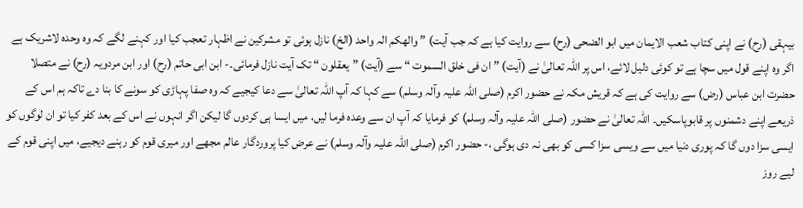بیہقی (رح) نے اپنی کتاب شعب الایمان میں ابو الضحی (رح) سے روایت کیا ہے کہ جب آیت) ” والھکم الہ واحد (الخ) نازل ہوئی تو مشرکین نے اظہار تعجب کیا اور کہنے لگے کہ وہ وحدہ لاشریک ہے اگر وہ اپنے قول میں سچا ہے تو کوئی دلیل لائے، اس پر اللہ تعالیٰ نے (آیت) ” ان فی خلق السموت “ سے (آیت) ” یعقلون “ تک آیت نازل فرمائی۔- ابن ابی حاتم (رح) اور ابن مردویہ (رح) نے متصلا حضرت ابن عباس (رض) سے روایت کی ہے کہ قریش مکہ نے حضور اکرم (صلی اللہ علیہ وآلہ وسلم) سے کہا کہ آپ اللہ تعالیٰ سے دعا کیجیے کہ وہ صفا پہاڑی کو سونے کا بنا دے تاکہ ہم اس کے ذریعے اپنے دشمنوں پر قابوپاسکیں۔ اللہ تعالیٰ نے حضور (صلی اللہ علیہ وآلہ وسلم) کو فرمایا کہ آپ ان سے وعدہ فرما لیں، میں ایسا ہی کردوں گا لیکن اگر انہوں نے اس کے بعد کفر کیا تو ان لوگوں کو ایسی سزا دوں گا کہ پوری دنیا میں سے ویسی سزا کسی کو بھی نہ دی ہوگی ،- حضور اکرم (صلی اللہ علیہ وآلہ وسلم) نے عرض کیا پروردگار عالم مجھے اور میری قوم کو رہنے دیجیے، میں اپنی قوم کے لیے روز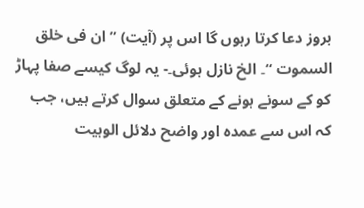بروز دعا کرتا رہوں گا اس پر (آیت) ” ان فی خلق السموت “۔ الخ نازل ہوئی۔- یہ لوگ کیسے صفا پہاڑ کو کے سونے ہونے کے متعلق سوال کرتے ہیں، جب کہ اس سے عمدہ اور واضح دلائل الوہیت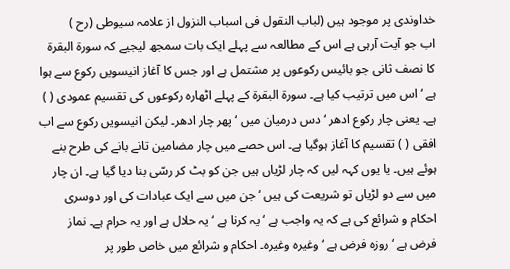خداوندی پر موجود ہیں (لباب النقول فی اسباب النزول از علامہ سیوطی (رح )
اب جو آیت آرہی ہے اس کے مطالعہ سے پہلے ایک بات سمجھ لیجیے کہ سورة البقرۃ کا نصف ثانی جو بائیس رکوعوں پر مشتمل ہے اور جس کا آغاز انیسویں رکوع سے ہوا ہے ‘ اس میں ترتیب کیا ہے۔ سورة البقرۃ کے پہلے اٹھارہ رکوعوں کی تقسیم عمودی ( ) ہے۔ یعنی چار رکوع ادھر ‘ دس درمیان میں ‘ پھر چار ادھر۔ لیکن انیسویں رکوع سے اب افقی ( ) تقسیم کا آغاز ہوگیا ہے۔ اس حصے میں چار مضامین تانے بانے کی طرح بنے ہوئے ہیں۔ یا یوں کہہ لیں کہ چار لڑیاں ہیں جن کو بٹ کر رسّی بنا دیا گیا ہے۔ ان چار میں سے دو لڑیاں تو شریعت کی ہیں ‘ جن میں سے ایک عبادات کی اور دوسری احکام و شرائع کی ہے کہ یہ واجب ہے ‘ یہ کرنا ہے ‘ یہ حلال ہے اور یہ حرام ہے۔ نماز فرض ہے ‘ روزہ فرض ہے ‘ وغیرہ وغیرہ۔ احکام و شرائع میں خاص طور پر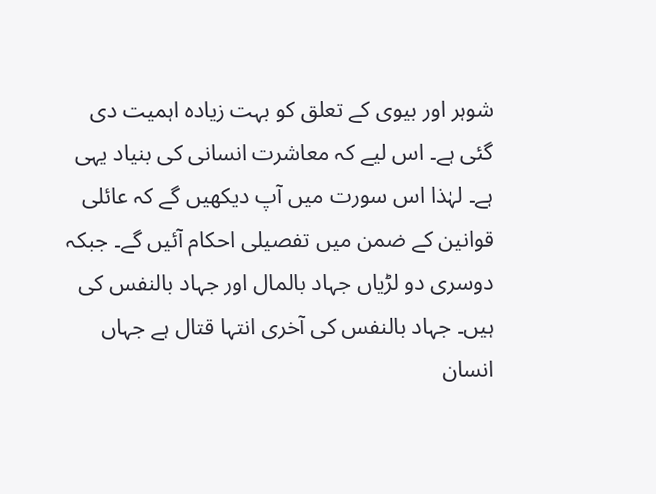شوہر اور بیوی کے تعلق کو بہت زیادہ اہمیت دی گئی ہے۔ اس لیے کہ معاشرت انسانی کی بنیاد یہی ہے۔ لہٰذا اس سورت میں آپ دیکھیں گے کہ عائلی قوانین کے ضمن میں تفصیلی احکام آئیں گے۔ جبکہ دوسری دو لڑیاں جہاد بالمال اور جہاد بالنفس کی ہیں۔ جہاد بالنفس کی آخری انتہا قتال ہے جہاں انسان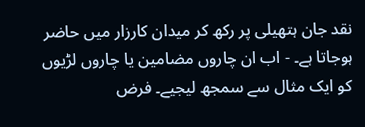نقد جان ہتھیلی پر رکھ کر میدان کارزار میں حاضر ہوجاتا ہے۔ - اب ان چاروں مضامین یا چاروں لڑیوں کو ایک مثال سے سمجھ لیجیے۔ فرض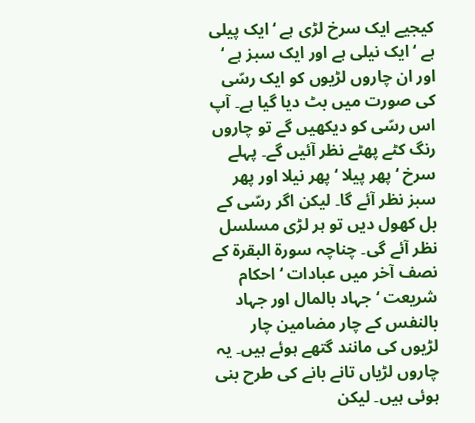کیجیے ایک سرخ لڑی ہے ‘ ایک پیلی ہے ‘ ایک نیلی ہے اور ایک سبز ہے ‘ اور ان چاروں لڑیوں کو ایک رسّی کی صورت میں بٹ دیا گیا ہے۔ آپ اس رسّی کو دیکھیں گے تو چاروں رنگ کٹے پھٹے نظر آئیں گے۔ پہلے سرخ ‘ پھر پیلا ‘ پھر نیلا اور پھر سبز نظر آئے گا۔ لیکن اگر رسّی کے بل کھول دیں تو ہر لڑی مسلسل نظر آئے گی۔ چناچہ سورة البقرۃ کے نصف آخر میں عبادات ‘ احکام شریعت ‘ جہاد بالمال اور جہاد بالنفس کے چار مضامین چار لڑیوں کی مانند گتھے ہوئے ہیں۔ یہ چاروں لڑیاں تانے بانے کی طرح بنی ہوئی ہیں۔ لیکن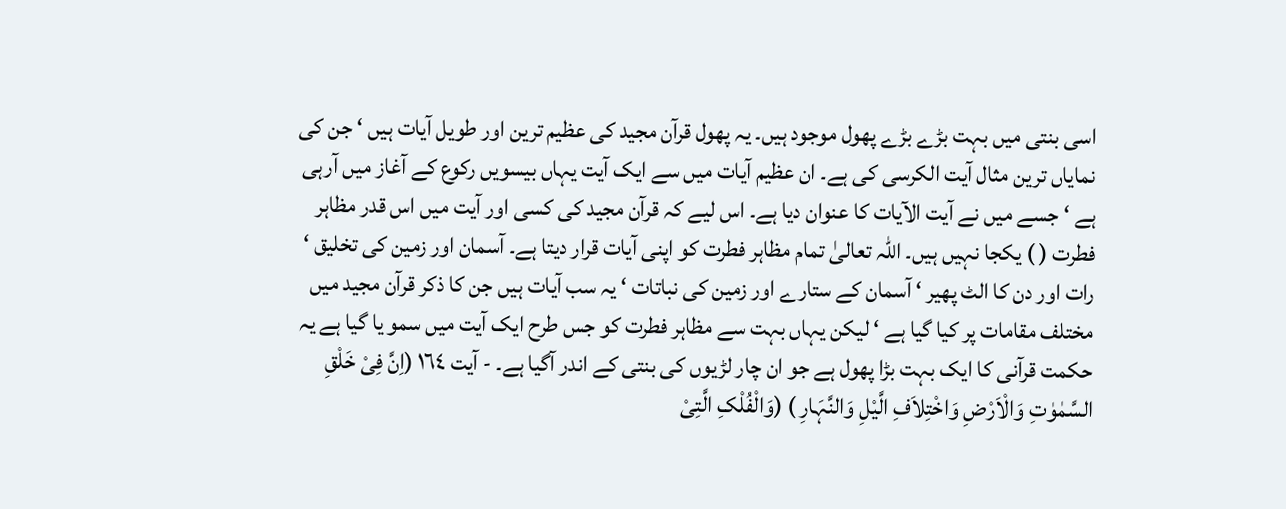اسی بنتی میں بہت بڑے بڑے پھول موجود ہیں۔ یہ پھول قرآن مجید کی عظیم ترین اور طویل آیات ہیں ‘ جن کی نمایاں ترین مثال آیت الکرسی کی ہے۔ ان عظیم آیات میں سے ایک آیت یہاں بیسویں رکوع کے آغاز میں آرہی ہے ‘ جسے میں نے آیت الآیات کا عنوان دیا ہے۔ اس لیے کہ قرآن مجید کی کسی اور آیت میں اس قدر مظاہر فطرت ( ) یکجا نہیں ہیں۔ اللہ تعالیٰ تمام مظاہر فطرت کو اپنی آیات قرار دیتا ہے۔ آسمان اور زمین کی تخلیق ‘ رات اور دن کا الٹ پھیر ‘ آسمان کے ستارے اور زمین کی نباتات ‘ یہ سب آیات ہیں جن کا ذکر قرآن مجید میں مختلف مقامات پر کیا گیا ہے ‘ لیکن یہاں بہت سے مظاہر فطرت کو جس طرح ایک آیت میں سمو یا گیا ہے یہ حکمت قرآنی کا ایک بہت بڑا پھول ہے جو ان چار لڑیوں کی بنتی کے اندر آگیا ہے۔ - آیت ١٦٤ (اِنَّ فِیْ خَلْقِ السَّمٰوٰتِ وَالْاَرْضِ وَاخْتِلاَفِ الَّیْلِ وَالنَّہَارِ ) (وَالْفُلْکِ الَّتِیْ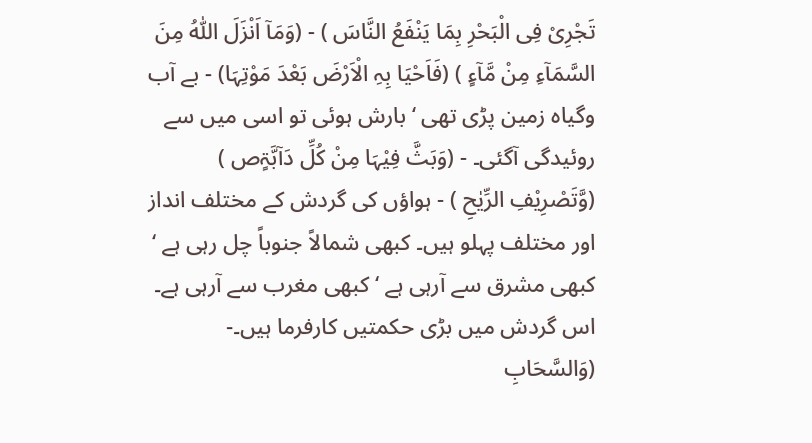تَجْرِیْ فِی الْبَحْرِ بِمَا یَنْفَعُ النَّاسَ ) - (وَمَآ اَنْزَلَ اللّٰہُ مِنَ السَّمَآءِ مِنْ مَّآءٍ ) (فَاَحْیَا بِہِ الْاَرْضَ بَعْدَ مَوْتِہَا) - بے آب وگیاہ زمین پڑی تھی ‘ بارش ہوئی تو اسی میں سے روئیدگی آگئی۔ - (وَبَثَّ فِیْہَا مِنْ کُلِّ دَآبَّۃٍص ) (وَّتَصْرِیْفِ الرِّیٰحِ ) - ہواؤں کی گردش کے مختلف انداز اور مختلف پہلو ہیں۔ کبھی شمالاً جنوباً چل رہی ہے ‘ کبھی مشرق سے آرہی ہے ‘ کبھی مغرب سے آرہی ہے۔ اس گردش میں بڑی حکمتیں کارفرما ہیں۔- (وَالسَّحَابِ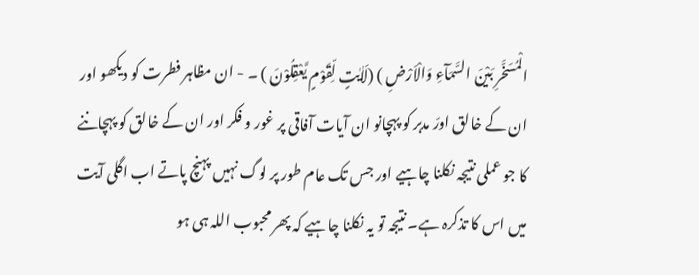الْمُسَخَّرِ بَیْنَ السَّمَآءِ وَالْاَرْضِ ) (لَاٰیٰتٍ لِّقَوْمٍ یَّعْقِلُوْنَ ) ۔ - ان مظاہر فطرت کو دیکھو اور ان کے خالق اورّ مدبر کو پہچانو ان آیات آفاقی پر غور و فکر اور ان کے خالق کو پہچاننے کا جو عملی نتیجہ نکلنا چاہیے اور جس تک عام طور پر لوگ نہیں پہنچ پاتے اب اگلی آیت میں اس کا تذکرہ ہے۔ نتیجہ تو یہ نکلنا چاہیے کہ پھر محبوب اللہ ہی ہو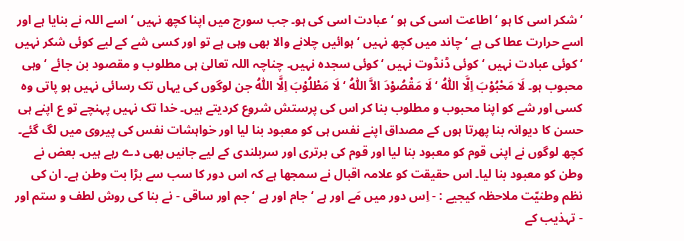‘ شکر اسی کا ہو ‘ اطاعت اسی کی ہو ‘ عبادت اسی کی ہو۔ جب سورج میں اپنا کچھ نہیں ‘ اسے اللہ نے بنایا ہے اور اسے حرارت عطا کی ہے ‘ چاند میں کچھ نہیں ‘ ہوائیں چلانے والا بھی وہی ہے تو اور کسی شے کے لیے کوئی شکر نہیں ‘ کوئی عبادت نہیں ‘ کوئی ڈنڈوت نہیں ‘ کوئی سجدہ نہیں۔ چناچہ اللہ تعالیٰ ہی مطلوب و مقصود بن جائے ‘ وہی محبوب ہو۔ لَا مَحْبُوْبَ اِلَّا اللّٰہُ ‘ لَا مَقْصُوْدَ الاَّ اللّٰہُ ‘ لَا مَطْلُوْبَ اِلَّا اللّٰہُ جن لوگوں کی یہاں تک رسائی نہیں ہو پاتی وہ کسی اور شے کو اپنا محبوب و مطلوب بنا کر اس کی پرستش شروع کردیتے ہیں۔ خدا تک نہیں پہنچے تو ع اپنے ہی حسن کا دیوانہ بنا پھرتا ہوں کے مصداق اپنے نفس ہی کو معبود بنا لیا اور خواہشات نفس کی پیروی میں لگ گئے۔ کچھ لوگوں نے اپنی قوم کو معبود بنا لیا اور قوم کی برتری اور سربلندی کے لیے جانیں بھی دے رہے ہیں۔ بعض نے وطن کو معبود بنا لیا۔ اس حقیقت کو علامہ اقبال نے سمجھا ہے کہ اس دور کا سب سے بڑا بت وطن ہے۔ ان کی نظم وطنیّت ملاحظہ کیجیے : - اِس دور میں مَے اور ہے ‘ جام اور ہے ‘ جم اور ساقی - نے بنا کی روش لطف و ستم اور - تہذیب کے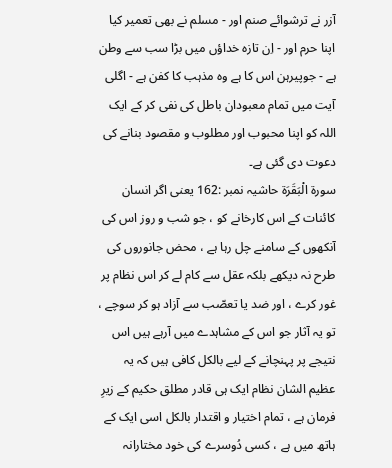آزر نے ترشوائے صنم اور - مسلم نے بھی تعمیر کیا اپنا حرم اور - اِن تازہ خداؤں میں بڑا سب سے وطن ہے - جوپیرہن اس کا ہے وہ مذہب کا کفن ہے - اگلی آیت میں تمام معبودان باطل کی نفی کر کے ایک اللہ کو اپنا محبوب اور مطلوب و مقصود بنانے کی دعوت دی گئی ہے۔
سورة الْبَقَرَة حاشیہ نمبر :162 یعنی اگر انسان کائنات کے اس کارخانے کو ، جو شب و روز اس کی آنکھوں کے سامنے چل رہا ہے ، محض جانوروں کی طرح نہ دیکھے بلکہ عقل سے کام لے کر اس نظام پر غور کرے ، اور ضد یا تعصّب سے آزاد ہو کر سوچے ، تو یہ آثار جو اس کے مشاہدے میں آرہے ہیں اس نتیجے پر پہنچانے کے لیے بالکل کافی ہیں کہ یہ عظیم الشان نظام ایک ہی قادر مطلق حکیم کے زیرِ فرمان ہے ، تمام اختیار و اقتدار بالکل اسی ایک کے ہاتھ میں ہے ، کسی دُوسرے کی خود مختارانہ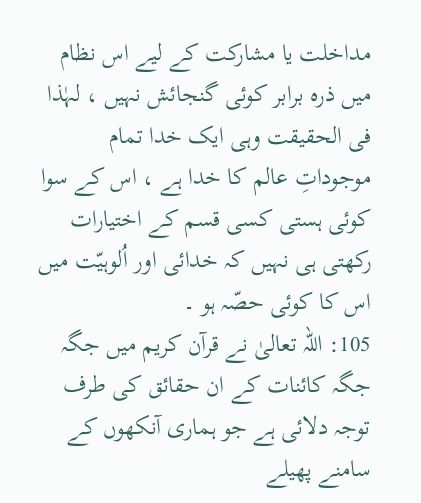مداخلت یا مشارکت کے لیے اس نظام میں ذرہ برابر کوئی گنجائش نہیں ، لہٰذا فی الحقیقت وہی ایک خدا تمام موجوداتِ عالم کا خدا ہے ، اس کے سوا کوئی ہستی کسی قسم کے اختیارات رکھتی ہی نہیں کہ خدائی اور اُلوہیّت میں اس کا کوئی حصّہ ہو ۔
105: اللہ تعالیٰ نے قرآن کریم میں جگہ جگہ کائنات کے ان حقائق کی طرف توجہ دلائی ہے جو ہماری آنکھوں کے سامنے پھیلے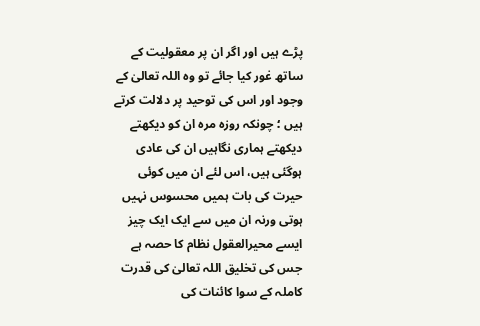پڑے ہیں اور اگر ان پر معقولیت کے ساتھ غور کیا جائے تو وہ اللہ تعالیٰ کے وجود اور اس کی توحید پر دلالت کرتے ہیں ؛ چونکہ روزہ مرہ ان کو دیکھتے دیکھتے ہماری نگاہیں ان کی عادی ہوگئی ہیں، اس لئے ان میں کوئی حیرت کی بات ہمیں محسوس نہیں ہوتی ورنہ ان میں سے ایک ایک چیز ایسے محیرالعقول نظام کا حصہ ہے جس کی تخلیق اللہ تعالیٰ کی قدرت کاملہ کے سوا کائنات کی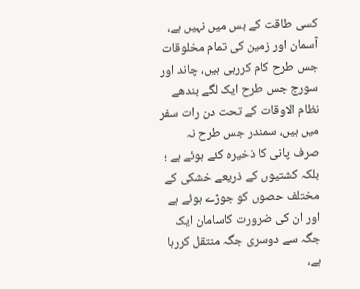کسی طاقت کے بس میں نہیں ہے، آسمان اور زمین کی تمام مخلوقات جس طرح کام کررہی ہیں، چاند اور سورج جس طرح ایک لگے بندھے نظام الاوقات کے تحت دن رات سفر میں ہیں، سمندر جس طرح نہ صرف پانی کا ذخیرہ کئے ہوئے ہے ؛ بلکہ کشتیوں کے ذریعے خشکی کے مختلف حصوں کو جوڑے ہوئے ہے اور ان کی ضرورت کاسامان ایک جگہ سے دوسری جگہ منتقل کررہا ہے،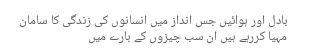بادل اور ہوائیں جس انداز میں انسانوں کی زندگی کا سامان مہیا کررہے ہیں ان سب چیزوں کے بارے میں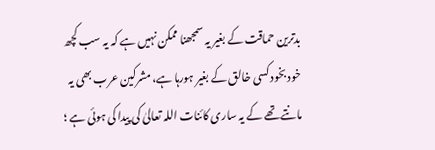بدترین حماقت کے بغیر یہ سمجھنا ممکن نہیں ہے کہ یہ سب کچھ خود بخود کسی خالق کے بغیر ہورہا ہے، مشرکین عرب بھی یہ مانتے تھے کے یہ ساری کائنات اللہ تعالیٰ کی پیدا کی ہوئی ہے ؛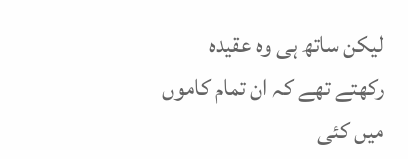لیکن ساتھ ہی وہ عقیدہ رکھتے تھے کہ ان تمام کاموں میں کئی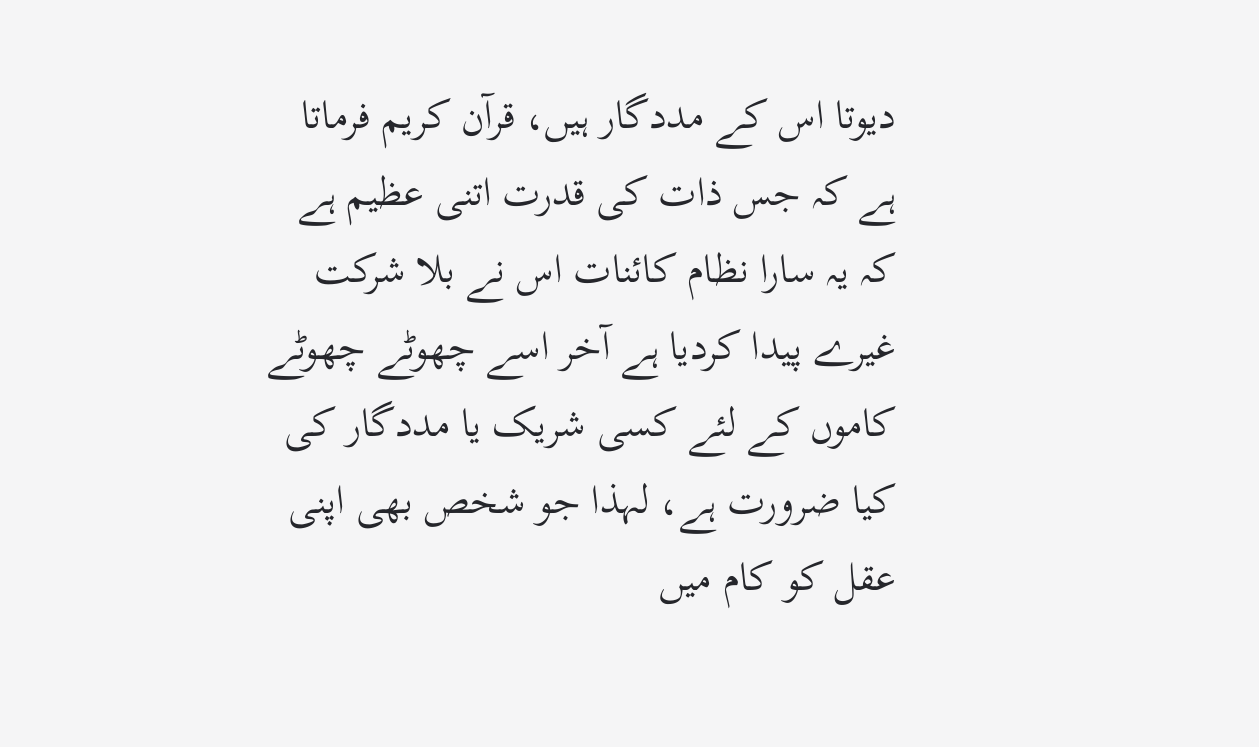دیوتا اس کے مددگار ہیں، قرآن کریم فرماتا ہے کہ جس ذات کی قدرت اتنی عظیم ہے کہ یہ سارا نظام کائنات اس نے بلا شرکت غیرے پیدا کردیا ہے آخر اسے چھوٹے چھوٹے کاموں کے لئے کسی شریک یا مددگار کی کیا ضرورت ہے، لہذا جو شخص بھی اپنی عقل کو کام میں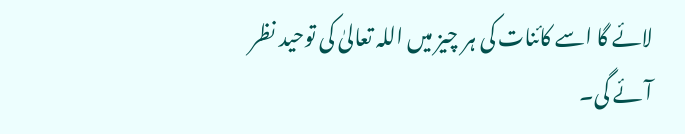لائے گا اسے کائنات کی ہر چیز میں اللہ تعالیٰ کی توحید نظر آئے گی۔